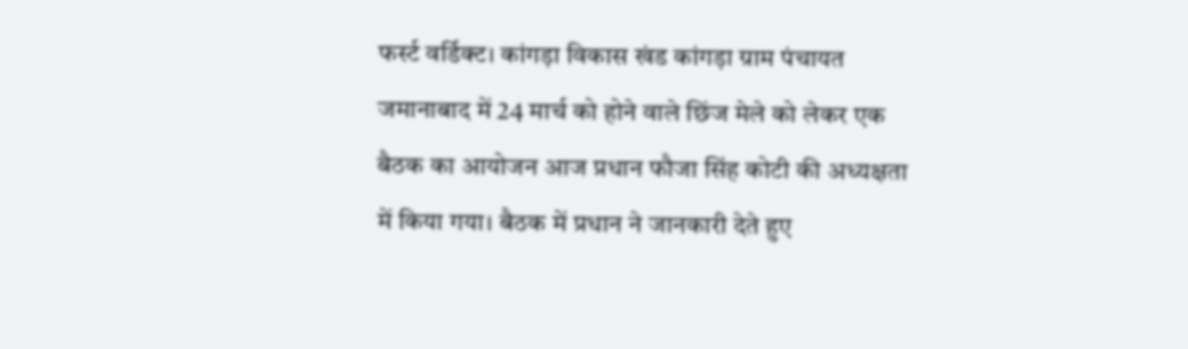फर्स्ट वर्डिक्ट। कांगड़ा विकास खंड कांगड़ा ग्राम पंचायत जमानाबाद में 24 मार्च को होने वाले छिंज मेले को लेकर एक बैठक का आयोजन आज प्रधान फौजा सिंह कोटी की अध्यक्षता में किया गया। बैठक में प्रधान ने जानकारी देते हुए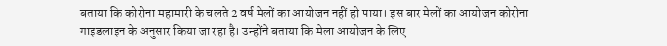बताया कि कोरोना महामारी के चलते 2 वर्ष मेलों का आयोजन नहीं हो पाया। इस बार मेलों का आयोजन कोरोना गाइडलाइन के अनुसार किया जा रहा है। उन्होंने बताया कि मेला आयोजन के लिए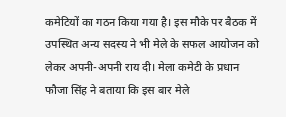कमेटियों का गठन किया गया है। इस मौके पर बैठक में उपस्थित अन्य सदस्य ने भी मेले के सफल आयोजन को लेकर अपनी-अपनी राय दी। मेला कमेटी के प्रधान फौजा सिंह ने बताया कि इस बार मेले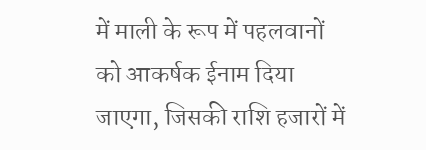में माली के रूप में पहलवानों को आकर्षक ईनाम दिया जाएगा, जिसकी राशि हजारों में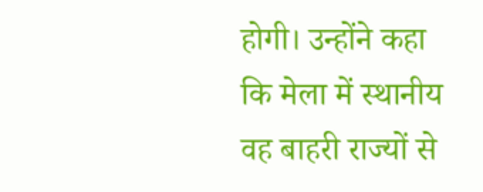होगी। उन्होंने कहा कि मेला में स्थानीय वह बाहरी राज्यों से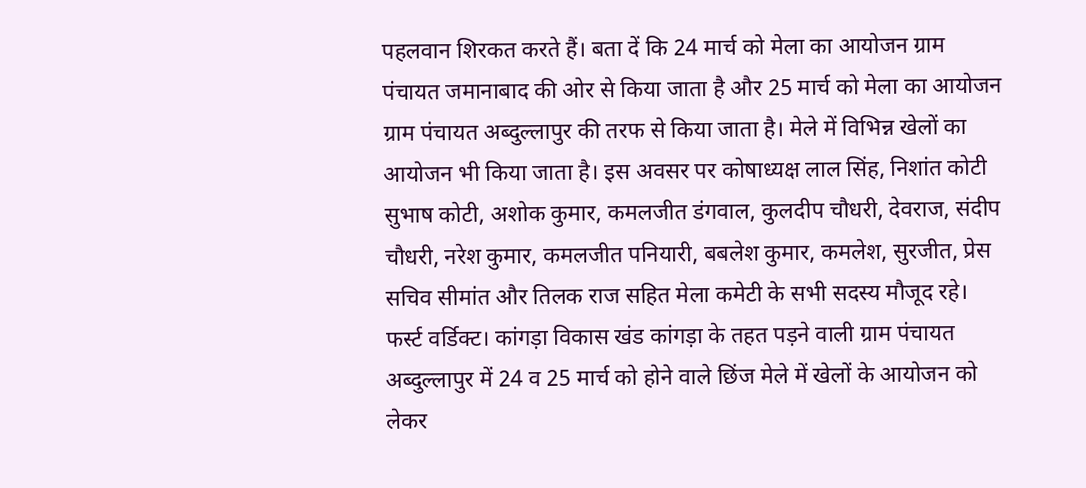पहलवान शिरकत करते हैं। बता दें कि 24 मार्च को मेला का आयोजन ग्राम पंचायत जमानाबाद की ओर से किया जाता है और 25 मार्च को मेला का आयोजन ग्राम पंचायत अब्दुल्लापुर की तरफ से किया जाता है। मेले में विभिन्न खेलों का आयोजन भी किया जाता है। इस अवसर पर कोषाध्यक्ष लाल सिंह, निशांत कोटी सुभाष कोटी, अशोक कुमार, कमलजीत डंगवाल, कुलदीप चौधरी, देवराज, संदीप चौधरी, नरेश कुमार, कमलजीत पनियारी, बबलेश कुमार, कमलेश, सुरजीत, प्रेस सचिव सीमांत और तिलक राज सहित मेला कमेटी के सभी सदस्य मौजूद रहे।
फर्स्ट वर्डिक्ट। कांगड़ा विकास खंड कांगड़ा के तहत पड़ने वाली ग्राम पंचायत अब्दुल्लापुर में 24 व 25 मार्च को होने वाले छिंज मेले में खेलों के आयोजन को लेकर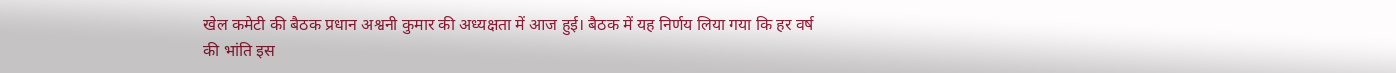खेल कमेटी की बैठक प्रधान अश्वनी कुमार की अध्यक्षता में आज हुई। बैठक में यह निर्णय लिया गया कि हर वर्ष की भांति इस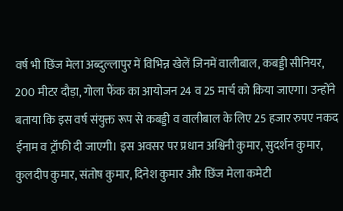वर्ष भी छिंज मेला अब्दुल्लापुर में विभिन्न खेलें जिनमें वालीबाल, कबड्डी सीनियर, 200 मीटर दौड़ा, गोला फैंक का आयोजन 24 व 25 मार्च को किया जाएगा। उन्होंने बताया कि इस वर्ष संयुक्त रूप से कबड्डी व वालीबाल के लिए 25 हजार रुपए नकद ईनाम व ट्रॉफी दी जाएगी। इस अवसर पर प्रधान अश्विनी कुमार, सुदर्शन कुमार, कुलदीप कुमार, संतोष कुमार, दिनेश कुमार और छिंज मेला कमेटी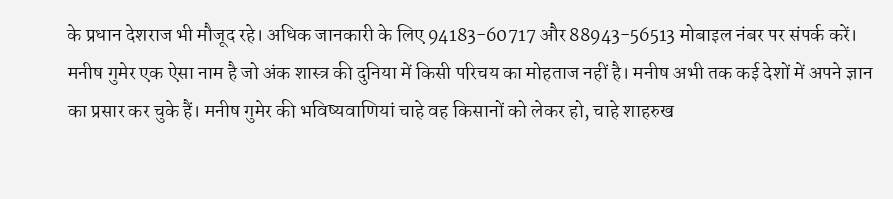के प्रधान देशराज भी मौजूद रहे। अधिक जानकारी के लिए 94183-60717 और 88943-56513 मोबाइल नंबर पर संपर्क करें।
मनीष गुमेर एक ऐसा नाम है जो अंक शास्त्र की दुनिया में किसी परिचय का मोहताज नहीं है। मनीष अभी तक कई देशों में अपने ज्ञान का प्रसार कर चुके हैं। मनीष गुमेर की भविष्यवाणियां चाहे वह किसानों को लेकर हो, चाहे शाहरुख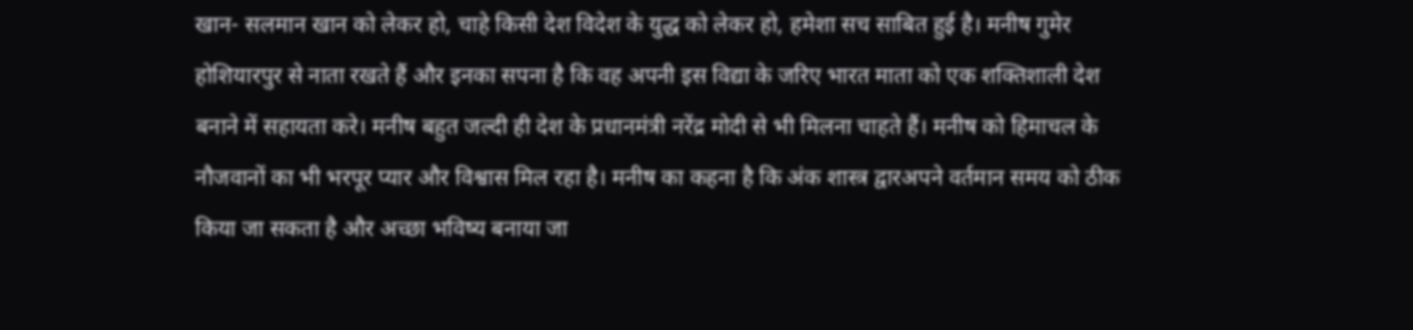खान- सलमान खान को लेकर हो, चाहे किसी देश विदेश के युद्ध को लेकर हो, हमेशा सच साबित हुई है। मनीष गुमेर होशियारपुर से नाता रखते हैं और इनका सपना है कि वह अपनी इस विद्या के जरिए भारत माता को एक शक्तिशाली देश बनाने में सहायता करे। मनीष बहुत जल्दी ही देश के प्रधानमंत्री नरेंद्र मोदी से भी मिलना चाहते हैं। मनीष को हिमाचल के नौजवानों का भी भरपूर प्यार और विश्वास मिल रहा है। मनीष का कहना है कि अंक शास्त्र द्वारअपने वर्तमान समय को ठीक किया जा सकता है और अच्छा भविष्य बनाया जा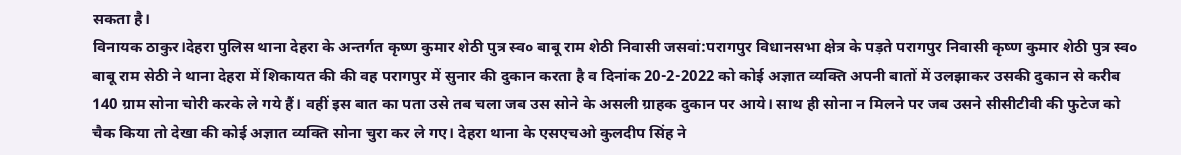सकता है।
विनायक ठाकुर।देहरा पुलिस थाना देहरा के अन्तर्गत कृष्ण कुमार शेठी पुत्र स्व० बाबू राम शेठी निवासी जसवां:परागपुर विधानसभा क्षेत्र के पड़ते परागपुर निवासी कृष्ण कुमार शेठी पुत्र स्व० बाबू राम सेठी ने थाना देहरा में शिकायत की की वह परागपुर में सुनार की दुकान करता है व दिनांक 20-2-2022 को कोई अज्ञात व्यक्ति अपनी बातों में उलझाकर उसकी दुकान से करीब 140 ग्राम सोना चोरी करके ले गये हैं। वहीं इस बात का पता उसे तब चला जब उस सोने के असली ग्राहक दुकान पर आये। साथ ही सोना न मिलने पर जब उसने सीसीटीवी की फुटेज को चैक किया तो देखा की कोई अज्ञात व्यक्ति सोना चुरा कर ले गए। देहरा थाना के एसएचओ कुलदीप सिंह ने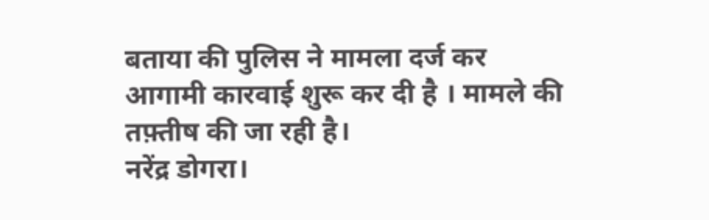बताया की पुलिस ने मामला दर्ज कर आगामी कारवाई शुरू कर दी है । मामले की तफ़्तीष की जा रही है।
नरेंद्र डोगरा।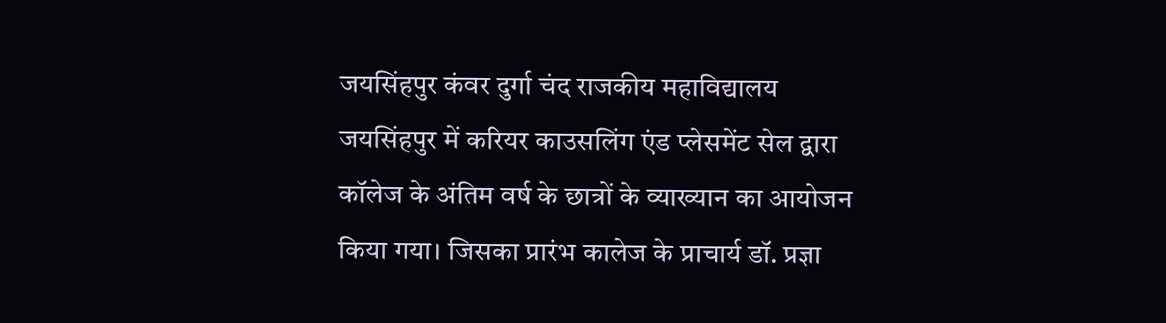जयसिंहपुर कंवर दुर्गा चंद राजकीय महाविद्यालय जयसिंहपुर में करियर काउसलिंग एंड प्लेसमेंट सेल द्वारा कॉलेज के अंतिम वर्ष के छात्रों के व्याख्यान का आयोजन किया गया। जिसका प्रारंभ कालेज के प्राचार्य डॉ. प्रज्ञा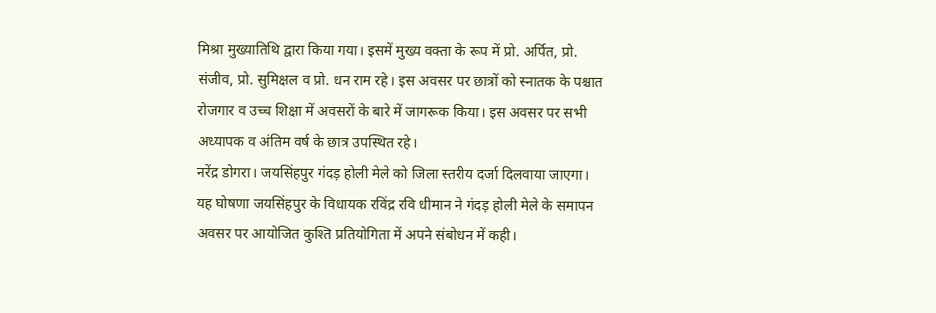मिश्रा मुख्यातिथि द्वारा किया गया। इसमें मुख्य वक्ता के रूप में प्रो. अर्पित, प्रो. संजीव, प्रो. सुमिक्षल व प्रो. धन राम रहे। इस अवसर पर छात्रों को स्नातक के पश्चात रोजगार व उच्च शिक्षा में अवसरों के बारे में जागरूक किया। इस अवसर पर सभी अध्यापक व अंतिम वर्ष के छात्र उपस्थित रहे।
नरेंद्र डोगरा। जयसिंहपुर गंदड़ होली मेले को जिला स्तरीय दर्जा दिलवाया जाएगा। यह घोषणा जयसिंहपुर के विधायक रविंद्र रवि धीमान ने गंदड़ होली मेले के समापन अवसर पर आयोजित कुश्ति प्रतियोगिता में अपने संबोधन में कही।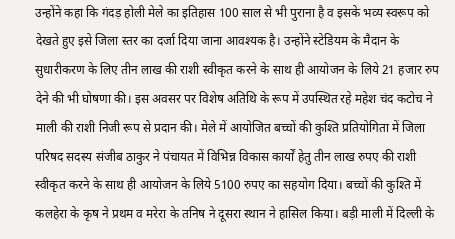उन्होंने कहा कि गंदड़ होली मेले का इतिहास 100 साल से भी पुराना है व इसके भव्य स्वरूप को देखते हुए इसे जिला स्तर का दर्जा दिया जाना आवश्यक है। उन्होंने स्टेडियम के मैदान के सुधारीकरण के लिए तीन लाख की राशी स्वीकृत करने के साथ ही आयोजन के लिये 21 हजार रुप देने की भी घोषणा की। इस अवसर पर विशेष अतिथि के रूप में उपस्थित रहे महेश चंद कटोच ने माली की राशी निजी रूप से प्रदान की। मेले में आयोजित बच्चों की कुश्ति प्रतियोगिता में जिला परिषद सदस्य संजीब ठाकुर ने पंचायत में विभिन्न विकास कार्यों हेतु तीन लाख रुपए की राशी स्वीकृत करने के साथ ही आयोजन के लिये 5100 रुपए का सहयोग दिया। बच्चों की कुश्ति में कलहेरा के कृष ने प्रथम व मरेरा के तनिष ने दूसरा स्थान ने हासिल किया। बड़ी माली में दिल्ली के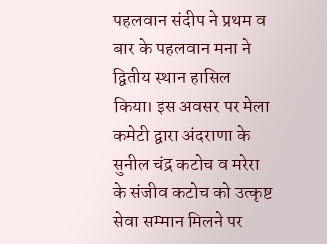पहलवान संदीप ने प्रथम व बार के पहलवान मना ने द्वितीय स्थान हासिल किया। इस अवसर पर मेला कमेटी द्वारा अंदराणा के सुनील चंद्र कटोच व मरेरा के संजीव कटोच को उत्कृष्ट सेवा सम्मान मिलने पर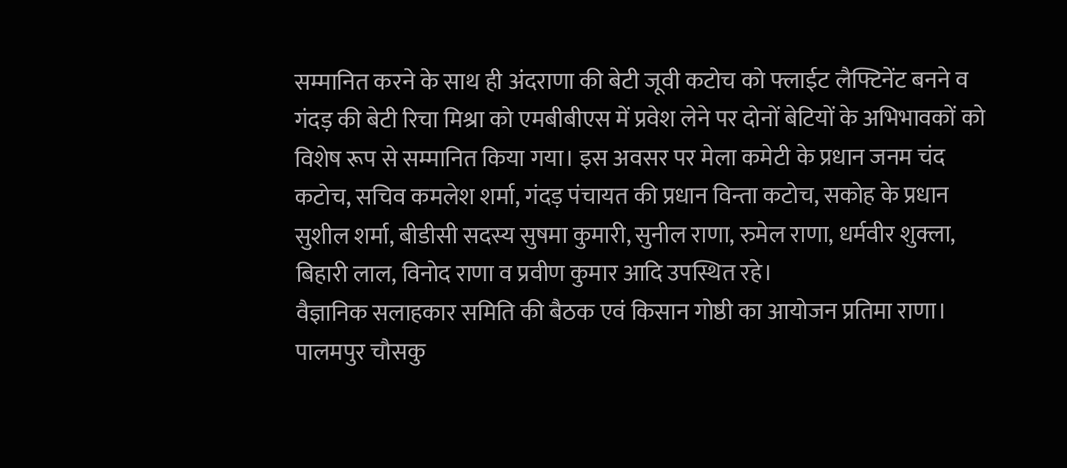सम्मानित करने के साथ ही अंदराणा की बेटी जूवी कटोच को फ्लाईट लैफ्टिनेंट बनने व गंदड़ की बेटी रिचा मिश्रा को एमबीबीएस में प्रवेश लेने पर दोनों बेटियों के अभिभावकों को विशेष रूप से सम्मानित किया गया। इस अवसर पर मेला कमेटी के प्रधान जनम चंद कटोच, सचिव कमलेश शर्मा, गंदड़ पंचायत की प्रधान विन्ता कटोच, सकोह के प्रधान सुशील शर्मा, बीडीसी सदस्य सुषमा कुमारी, सुनील राणा, रुमेल राणा, धर्मवीर शुक्ला, बिहारी लाल, विनोद राणा व प्रवीण कुमार आदि उपस्थित रहे।
वैज्ञानिक सलाहकार समिति की बैठक एवं किसान गोष्ठी का आयोजन प्रतिमा राणा। पालमपुर चौसकु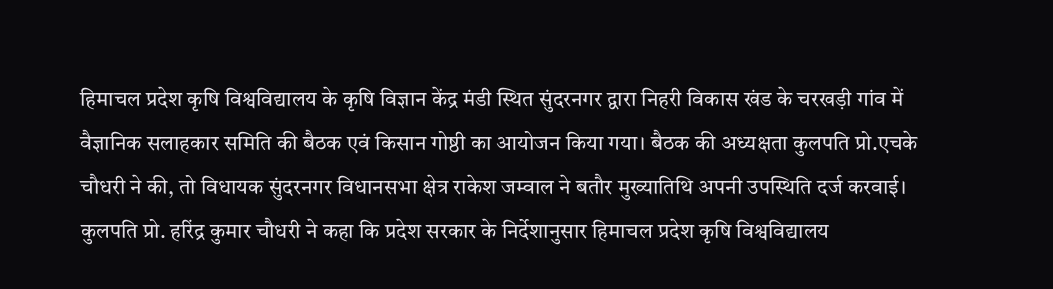हिमाचल प्रदेश कृषि विश्वविद्यालय के कृषि विज्ञान केंद्र मंडी स्थित सुंदरनगर द्वारा निहरी विकास खंड के चरखड़ी गांव में वैज्ञानिक सलाहकार समिति की बैठक एवं किसान गोष्ठी का आयोजन किया गया। बैठक की अध्यक्षता कुलपति प्रो.एचके चौधरी ने की, तो विधायक सुंदरनगर विधानसभा क्षेत्र राकेश जम्वाल ने बतौर मुख्यातिथि अपनी उपस्थिति दर्ज करवाई। कुलपति प्रो. हरिंद्र कुमार चौधरी ने कहा कि प्रदेश सरकार के निर्देशानुसार हिमाचल प्रदेश कृषि विश्वविद्यालय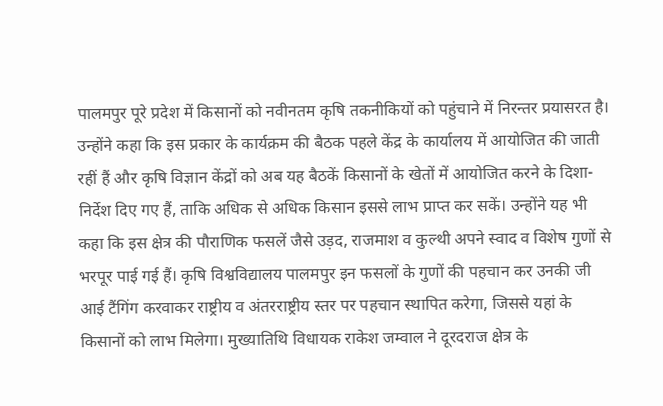पालमपुर पूरे प्रदेश में किसानों को नवीनतम कृषि तकनीकियों को पहुंचाने में निरन्तर प्रयासरत है। उन्होंने कहा कि इस प्रकार के कार्यक्रम की बैठक पहले केंद्र के कार्यालय में आयोजित की जाती रहीं हैं और कृषि विज्ञान केंद्रों को अब यह बैठकें किसानों के खेतों में आयोजित करने के दिशा-निर्देश दिए गए हैं, ताकि अधिक से अधिक किसान इससे लाभ प्राप्त कर सकें। उन्होंने यह भी कहा कि इस क्षेत्र की पौराणिक फसलें जैसे उड़द, राजमाश व कुल्थी अपने स्वाद व विशेष गुणों से भरपूर पाई गई हैं। कृषि विश्वविद्यालय पालमपुर इन फसलों के गुणों की पहचान कर उनकी जी आई टैंगिंग करवाकर राष्ट्रीय व अंतरराष्ट्रीय स्तर पर पहचान स्थापित करेगा, जिससे यहां के किसानों को लाभ मिलेगा। मुख्यातिथि विधायक राकेश जम्वाल ने दूरदराज क्षेत्र के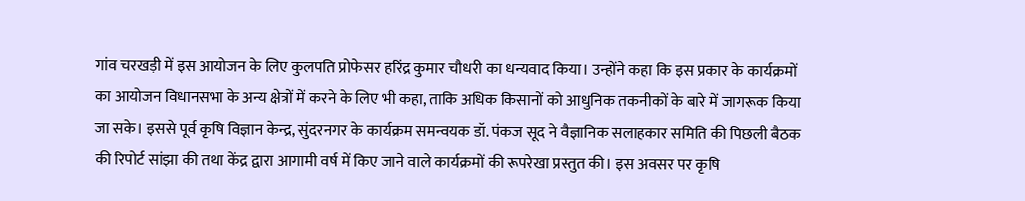गांव चरखड़ी में इस आयोजन के लिए कुलपति प्रोफेसर हरिंद्र कुमार चौधरी का धन्यवाद किया। उन्होंने कहा कि इस प्रकार के कार्यक्रमों का आयोजन विधानसभा के अन्य क्षेत्रों में करने के लिए भी कहा, ताकि अधिक किसानों को आधुनिक तकनीकों के बारे में जागरूक किया जा सके। इससे पूर्व कृषि विज्ञान केन्द्र, सुंदरनगर के कार्यक्रम समन्वयक डॉ. पंकज सूद ने वैज्ञानिक सलाहकार समिति की पिछली बैठक की रिपोर्ट सांझा की तथा केंद्र द्वारा आगामी वर्ष में किए जाने वाले कार्यक्रमों की रूपरेखा प्रस्तुत की। इस अवसर पर कृषि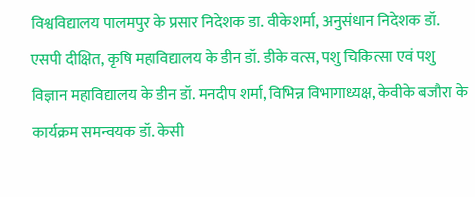विश्वविद्यालय पालमपुर के प्रसार निदेशक डा. वीकेशर्मा, अनुसंधान निदेशक डॉ. एसपी दीक्षित, कृषि महाविद्यालय के डीन डॉ. डीके वत्स, पशु चिकित्सा एवं पशु विज्ञान महाविद्यालय के डीन डॉ. मनदीप शर्मा, विभिन्न विभागाध्यक्ष, केवीके बजौरा के कार्यक्रम समन्वयक डॉ. केसी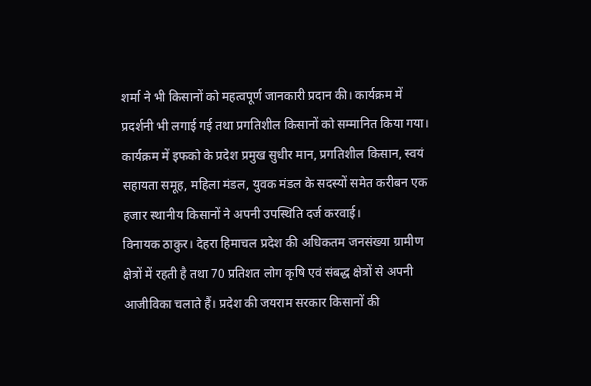शर्मा ने भी किसानों को महत्वपूर्ण जानकारी प्रदान की। कार्यक्रम में प्रदर्शनी भी लगाई गई तथा प्रगतिशील किसानों को सम्मानित किया गया। कार्यक्रम में इफको के प्रदेश प्रमुख सुधीर मान, प्रगतिशील किसान, स्वयं सहायता समूह, महिला मंडल, युवक मंडल के सदस्यों समेत करीबन एक हजार स्थानीय किसानों ने अपनी उपस्थिति दर्ज करवाई।
विनायक ठाकुर। देहरा हिमाचल प्रदेश की अधिकतम जनसंख्या ग्रामीण क्षेत्रों में रहती है तथा 70 प्रतिशत लोग कृषि एवं संबद्ध क्षेत्रों से अपनी आजीविका चलाते हैं। प्रदेश की जयराम सरकार किसानों की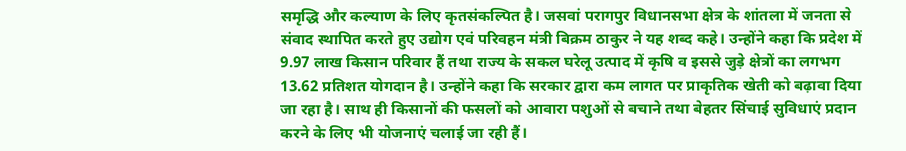समृद्धि और कल्याण के लिए कृतसंकल्पित है। जसवां परागपुर विधानसभा क्षेत्र के शांतला में जनता से संवाद स्थापित करते हुए उद्योग एवं परिवहन मंत्री बिक्रम ठाकुर ने यह शब्द कहे। उन्होंने कहा कि प्रदेश में 9.97 लाख किसान परिवार हैं तथा राज्य के सकल घरेलू उत्पाद में कृषि व इससे जुड़े क्षेत्रों का लगभग 13.62 प्रतिशत योगदान है। उन्होंने कहा कि सरकार द्वारा कम लागत पर प्राकृतिक खेती को बढ़ावा दिया जा रहा है। साथ ही किसानों की फसलों को आवारा पशुओं से बचाने तथा बेहतर सिंचाई सुविधाएं प्रदान करने के लिए भी योजनाएं चलाई जा रही हैं।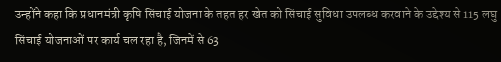उन्होंने कहा कि प्रधानमंत्री कृषि सिंचाई योजना के तहत हर खेत को सिंचाई सुविधा उपलब्ध करवाने के उद्देश्य से 115 लघु सिंचाई योजनाओं पर कार्य चल रहा है, जिनमें से 63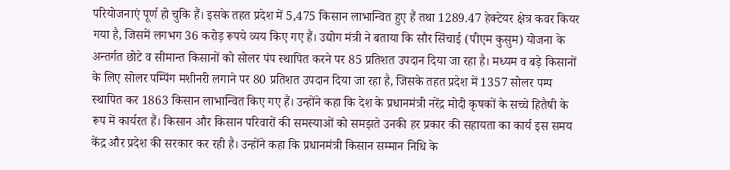परियोजनाएं पूर्ण हो चुकि हैं। इसके तहत प्रदेश में 5,475 किसान लाभान्वित हुए हैं तथा 1289.47 हेक्टेयर क्षेत्र कवर कियर गया है, जिसमें लगभग 36 करोड़ रूपये व्यय किए गए हैं। उद्योग मंत्री ने बताया कि सौर सिंचाई (पीएम कुसुम) योजना के अन्तर्गत छोटे व सीमान्त किसानों को सोलर पंप स्थापित करने पर 85 प्रतिशत उपदान दिया जा रहा है। मध्यम व बड़े किसानों के लिए सोलर पम्पिंग मशीनरी लगाने पर 80 प्रतिशत उपदान दिया जा रहा है, जिसके तहत प्रदेश में 1357 सोलर पम्प स्थापित कर 1863 किसान लाभान्वित किए गए हैं। उन्होंने कहा कि देश के प्रधानमंत्री नरेंद्र मोदी कृषकों के सच्चे हितैषी के रूप में कार्यरत हैं। किसान और किसान परिवारों की समस्याओं को समझते उनकी हर प्रकार की सहायता का कार्य इस समय केंद्र और प्रदेश की सरकार कर रही है। उन्होंने कहा कि प्रधानमंत्री किसान सम्मान निधि के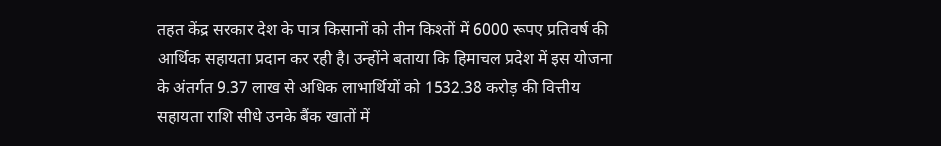तहत केंद्र सरकार देश के पात्र किसानों को तीन किश्तों में 6000 रूपए प्रतिवर्ष की आर्थिक सहायता प्रदान कर रही है। उन्होंने बताया कि हिमाचल प्रदेश में इस योजना के अंतर्गत 9.37 लाख से अधिक लाभार्थियों को 1532.38 करोड़ की वित्तीय सहायता राशि सीधे उनके बैंक खातों में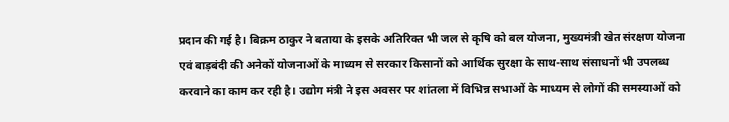प्रदान की गई है। बिक्रम ठाकुर ने बताया के इसके अतिरिक्त भी जल से कृषि को बल योजना, मुख्यमंत्री खेत संरक्षण योजना एवं बाड़बंदी की अनेकों योजनाओं के माध्यम से सरकार किसानों को आर्थिक सुरक्षा के साथ-साथ संसाधनों भी उपलब्ध करवाने का काम कर रही है। उद्योग मंत्री ने इस अवसर पर शांतला में विभिन्न सभाओं के माध्यम से लोगों की समस्याओं को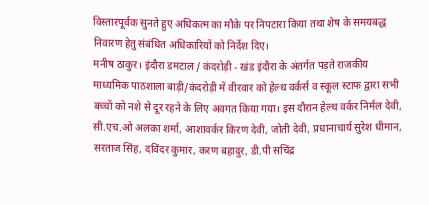विस्तारपूर्वक सुनते हुए अधिकत्म का मौके पर निपटारा किया तथा शेष के समयबद्ध निवारण हेतु संबंधित अधिकारियों को निर्देश दिए।
मनीष ठाकुर। इंदौरा डमटाल / कंदरोड़ी - खंड इंदौरा के अंतर्गत पड़ते राजकीय माध्यमिक पाठशाला बाड़ी/कंदरोड़ी में वीरवार को हेल्थ वर्कर्स व स्कूल स्टाफ द्वारा सभी बच्चों को नशे से दूर रहने के लिए अवगत किया गया। इस दौरान हेल्थ वर्कर निर्मल देवी, सी.एच.ओ अलका शर्मा, आशावर्कर किरण देवी, जोती देवी, प्रधानाचार्य सुरेश धीमान, सरताज सिंह, दविंदर कुमार, करण बहादुर, डी.पी सचिंद्र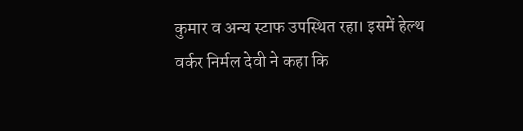कुमार व अन्य स्टाफ उपस्थित रहा। इसमें हेल्थ वर्कर निर्मल देवी ने कहा कि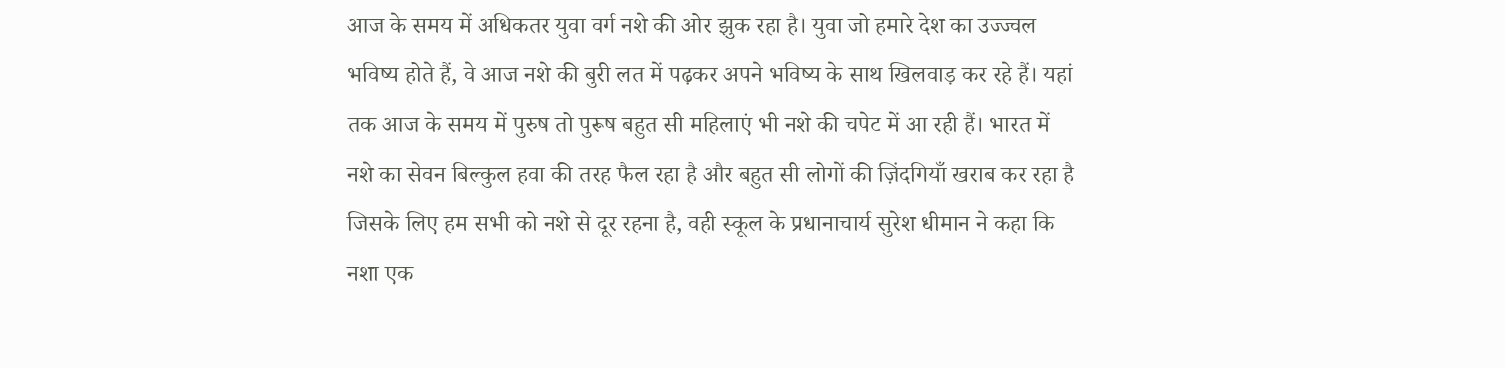आज के समय में अधिकतर युवा वर्ग नशे की ओर झुक रहा है। युवा जो हमारे देश का उज्ज्वल भविष्य होते हैं, वे आज नशे की बुरी लत में पढ़कर अपने भविष्य के साथ खिलवाड़ कर रहे हैं। यहां तक आज के समय में पुरुष तो पुरूष बहुत सी महिलाएं भी नशे की चपेट में आ रही हैं। भारत में नशे का सेवन बिल्कुल हवा की तरह फैल रहा है और बहुत सी लोगों की ज़िंदगियाँ खराब कर रहा है जिसके लिए हम सभी को नशे से दूर रहना है, वही स्कूल के प्रधानाचार्य सुरेश धीमान ने कहा कि नशा एक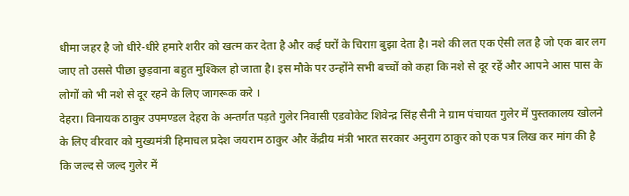धीमा जहर है जो धीरे-धीरे हमारे शरीर को खत्म कर देता है और कई घरों के चिराग़ बुझा देता है। नशे की लत एक ऐसी लत है जो एक बार लग जाए तो उससे पीछा छुड़वाना बहुत मुश्किल हो जाता है। इस मौके पर उन्होंने सभी बच्चों को कहा कि नशे से दूर रहें और आपने आस पास के लोगों को भी नशे से दूर रहने के लिए जागरूक करे ।
देहरा। विनायक ठाकुर उपमण्डल देहरा के अन्तर्गत पड़ते गुलेर निवासी एडवोकेट शिवेन्द्र सिंह सैनी ने ग्राम पंचायत गुलेर में पुस्तकालय खोलने के लिए वीरवार को मुख्यमंत्री हिमाचल प्रदेश जयराम ठाकुर और केंद्रीय मंत्री भारत सरकार अनुराग ठाकुर को एक पत्र लिख कर मांग की है कि जल्द से जल्द गुलेर में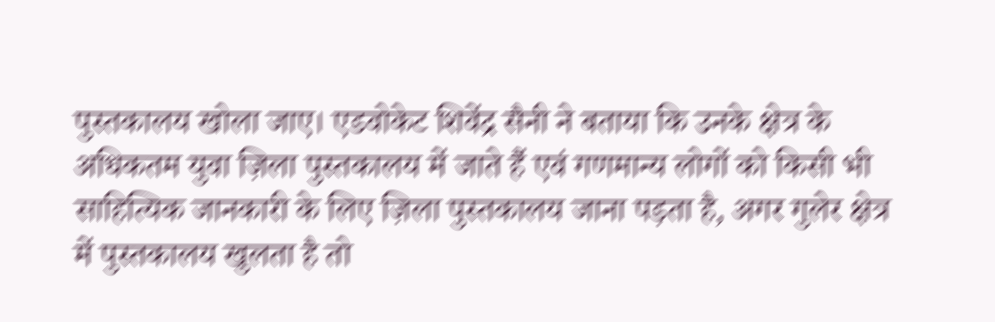पुस्तकालय खोला जाए। एडवोकेट शिवेंद्र सैनी ने बताया कि उनके क्षेत्र के अधिकतम युवा ज़िला पुस्तकालय में जाते हैं एवं गणमान्य लोगों को किसी भी साहित्यिक जानकारी के लिए ज़िला पुस्तकालय जाना पड़ता है, अगर गुलेर क्षेत्र में पुस्तकालय खुलता है तो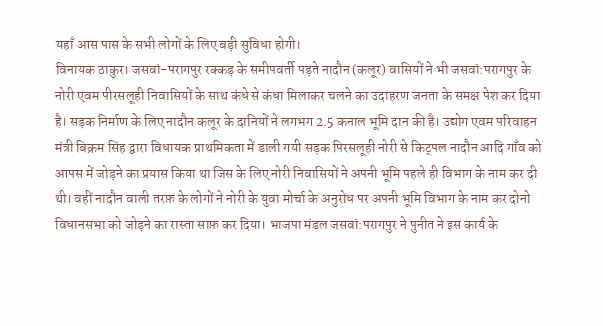यहाँ आस पास के सभी लोगों के लिए बड़ी सुविधा होगी।
विनायक ठाकुर। जसवां-परागपुर रक्कड़ के समीपवर्ती पड़ते नादौन (कलूर) वासियों ने भी जसवां:परागपुर के नोरी एवम पीरसलूही निवासियों के साथ कंधे से कंधा मिलाकर चलने का उदाहरण जनता के समक्ष पेश कर दिया है। सड़क निर्माण के लिए नादौन कलूर के दानियों ने लगभग 2.5 कनाल भूमि दान की है। उद्योग एवम परिवाहन मंत्री बिक्रम सिंह द्वारा विधायक प्राथमिकता में डाली गयी सड़क पिरसलूही नोरी से किट्पल नादौन आदि गाँव को आपस में जोड़ने का प्रयास किया था जिस के लिए नोरी निवासियों ने अपनी भूमि पहले ही विभाग के नाम कर दी थी। वहीं नादौन वाली तरफ़ के लोगों ने नोरी के युवा मोर्चा के अनुरोध पर अपनी भूमि विभाग के नाम कर दोनो विधानसभा को जोड़ने का रास्ता साफ़ कर दिया। भाजपा मंडल जसवां:परागपुर ने पुनीत ने इस कार्य के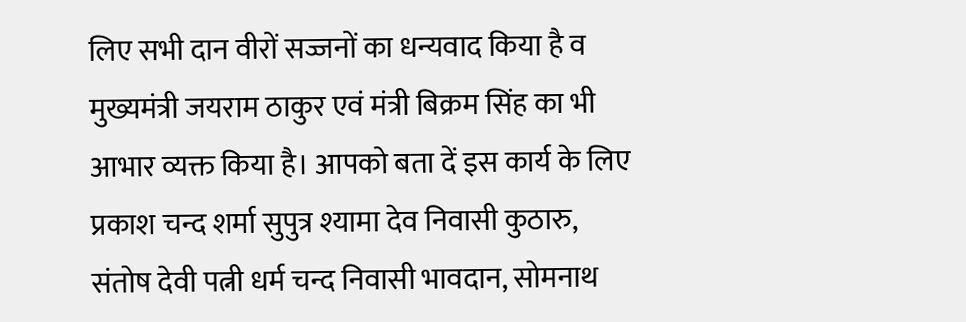लिए सभी दान वीरों सज्जनों का धन्यवाद किया है व मुख्यमंत्री जयराम ठाकुर एवं मंत्री बिक्रम सिंह का भी आभार व्यक्त किया है। आपको बता दें इस कार्य के लिए प्रकाश चन्द शर्मा सुपुत्र श्यामा देव निवासी कुठारु, संतोष देवी पत्नी धर्म चन्द निवासी भावदान, सोमनाथ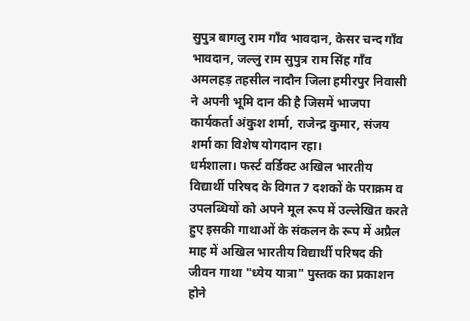सुपुत्र बागलु राम गाँव भावदान, केसर चन्द गाँव भावदान, जल्लु राम सुपुत्र राम सिंह गाँव अमलहड़ तहसील नादौन जिला हमीरपुर निवासी ने अपनी भूमि दान की है जिसमें भाजपा कार्यकर्ता अंकुश शर्मा, राजेन्द्र कुमार, संजय शर्मा का विशेष योगदान रहा।
धर्मशाला। फर्स्ट वर्डिक्ट अखिल भारतीय विद्यार्थी परिषद के विगत 7 दशकों के पराक्रम व उपलब्धियों को अपने मूल रूप में उल्लेखित करते हुए इसकी गाथाओं के संकलन के रूप में अप्रैल माह में अखिल भारतीय विद्यार्थी परिषद की जीवन गाथा "ध्येय यात्रा" पुस्तक का प्रकाशन होने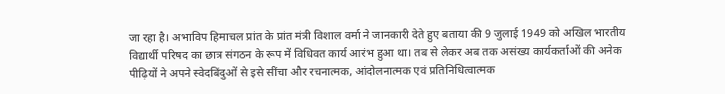जा रहा है। अभाविप हिमाचल प्रांत के प्रांत मंत्री विशाल वर्मा ने जानकारी देते हुए बताया की 9 जुलाई 1949 को अखिल भारतीय विद्यार्थी परिषद का छात्र संगठन के रूप में विधिवत कार्य आरंभ हुआ था। तब से लेकर अब तक असंख्य कार्यकर्ताओं की अनेक पीढ़ियों ने अपने स्वेदबिंदुओं से इसे सींचा और रचनात्मक, आंदोलनात्मक एवं प्रतिनिधित्वात्मक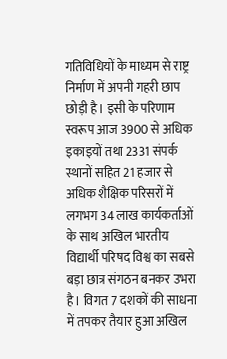गतिविधियों के माध्यम से राष्ट्र निर्माण में अपनी गहरी छाप छोड़ी है। इसी के परिणाम स्वरूप आज 3900 से अधिक इकाइयों तथा 2331 संपर्क स्थानों सहित 21 हजार से अधिक शैक्षिक परिसरों में लगभग 34 लाख कार्यकर्ताओं के साथ अखिल भारतीय विद्यार्थी परिषद विश्व का सबसे बड़ा छात्र संगठन बनकर उभरा है। विगत 7 दशकों की साधना में तपकर तैयार हुआ अखिल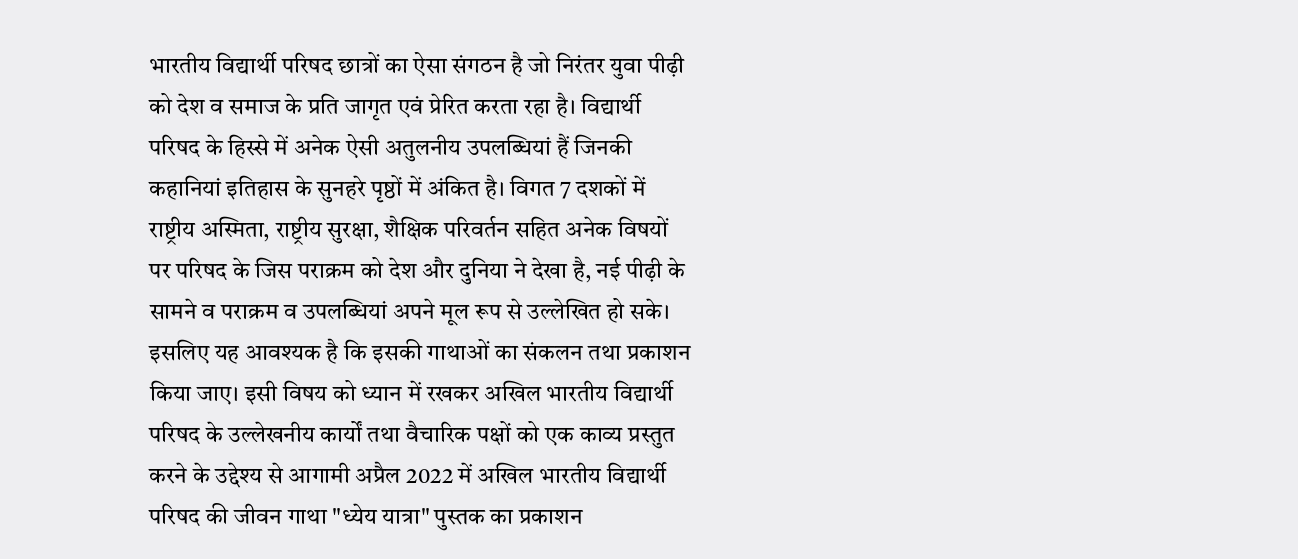भारतीय विद्यार्थी परिषद छात्रों का ऐसा संगठन है जो निरंतर युवा पीढ़ी को देश व समाज के प्रति जागृत एवं प्रेरित करता रहा है। विद्यार्थी परिषद के हिस्से में अनेक ऐसी अतुलनीय उपलब्धियां हैं जिनकी कहानियां इतिहास के सुनहरे पृष्ठों में अंकित है। विगत 7 दशकों में राष्ट्रीय अस्मिता, राष्ट्रीय सुरक्षा, शैक्षिक परिवर्तन सहित अनेक विषयों पर परिषद के जिस पराक्रम को देश और दुनिया ने देखा है, नई पीढ़ी के सामने व पराक्रम व उपलब्धियां अपने मूल रूप से उल्लेखित हो सके। इसलिए यह आवश्यक है कि इसकी गाथाओं का संकलन तथा प्रकाशन किया जाए। इसी विषय को ध्यान में रखकर अखिल भारतीय विद्यार्थी परिषद के उल्लेखनीय कार्यों तथा वैचारिक पक्षों को एक काव्य प्रस्तुत करने के उद्देश्य से आगामी अप्रैल 2022 में अखिल भारतीय विद्यार्थी परिषद की जीवन गाथा "ध्येय यात्रा" पुस्तक का प्रकाशन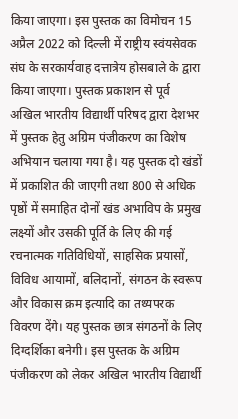किया जाएगा। इस पुस्तक का विमोचन 15 अप्रैल 2022 को दिल्ली में राष्ट्रीय स्वंयसेवक संघ के सरकार्यवाह दत्तात्रेय होसबाले के द्वारा किया जाएगा। पुस्तक प्रकाशन से पूर्व अखिल भारतीय विद्यार्थी परिषद द्वारा देशभर में पुस्तक हेतु अग्रिम पंजीकरण का विशेष अभियान चलाया गया है। यह पुस्तक दो खंडों में प्रकाशित की जाएगी तथा 800 से अधिक पृष्ठों में समाहित दोनों खंड अभाविप के प्रमुख लक्ष्यों और उसकी पूर्ति के लिए की गई रचनात्मक गतिविधियों, साहसिक प्रयासों, विविध आयामों, बलिदानों, संगठन के स्वरूप और विकास क्रम इत्यादि का तथ्यपरक विवरण देंगे। यह पुस्तक छात्र संगठनों के लिए दिग्दर्शिका बनेगी। इस पुस्तक के अग्रिम पंजीकरण को लेकर अखिल भारतीय विद्यार्थी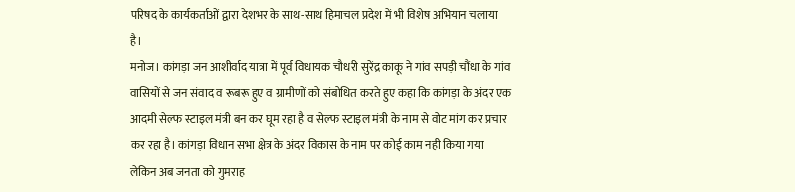परिषद के कार्यकर्ताओं द्वारा देशभर के साथ-साथ हिमाचल प्रदेश में भी विशेष अभियान चलाया है।
मनोज। कांगड़ा जन आशीर्वाद यात्रा में पूर्व विधायक चौधरी सुरेंद्र काकू ने गांव सपड़ी चौंधा के गांव वासियों से जन संवाद व रूबरू हुए व ग्रामीणों को संबोधित करते हुए कहा कि कांगड़ा के अंदर एक आदमी सेल्फ स्टाइल मंत्री बन कर घूम रहा है व सेल्फ स्टाइल मंत्री के नाम से वोट मांग कर प्रचार कर रहा है। कांगड़ा विधान सभा क्षेत्र के अंदर विकास के नाम पर कोई काम नही किया गया लेकिन अब जनता को गुमराह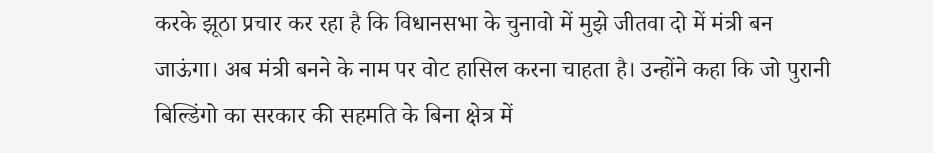करके झूठा प्रचार कर रहा है कि विधानसभा के चुनावो में मुझे जीतवा दो में मंत्री बन जाऊंगा। अब मंत्री बनने के नाम पर वोट हासिल करना चाहता है। उन्होंने कहा कि जो पुरानी बिल्डिंगो का सरकार की सहमति के बिना क्षेत्र में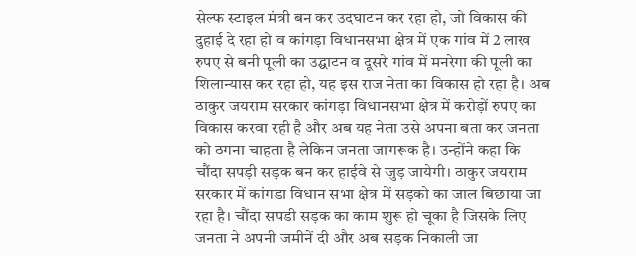सेल्फ स्टाइल मंत्री बन कर उदघाटन कर रहा हो, जो विकास की दुहाई दे रहा हो व कांगड़ा विधानसभा क्षेत्र में एक गांव में 2 लाख रुपए से बनी पूली का उद्घाटन व दूसरे गांव में मनरेगा की पूली का शिलान्यास कर रहा हो, यह इस राज नेता का विकास हो रहा है। अब ठाकुर जयराम सरकार कांगड़ा विधानसभा क्षेत्र में करोड़ों रुपए का विकास करवा रही है और अब यह नेता उसे अपना बता कर जनता को ठगना चाहता है लेकिन जनता जागरूक है। उन्होंने कहा कि चौंदा सपड़ी सड़क बन कर हाईवे से जुड़ जायेगी। ठाकुर जयराम सरकार में कांगडा विधान सभा क्षेत्र में सड़को का जाल बिछाया जा रहा है। चौंदा सपडी सड़क का काम शुरू हो चूका है जिसके लिए जनता ने अपनी जमीनें दी और अब सड़क निकाली जा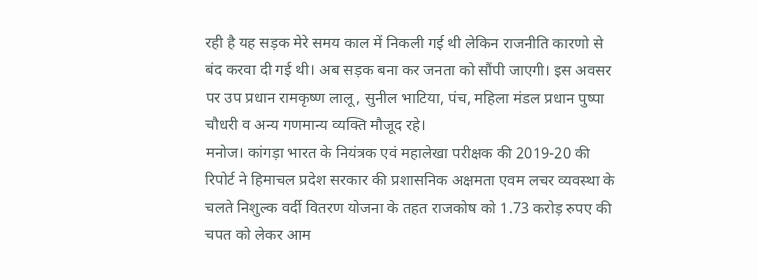रही है यह सड़क मेरे समय काल में निकली गई थी लेकिन राजनीति कारणो से बंद करवा दी गई थी। अब सड़क बना कर जनता को सौंपी जाएगी। इस अवसर पर उप प्रधान रामकृष्ण लालू, सुनील भाटिया, पंच, महिला मंडल प्रधान पुष्पा चौधरी व अन्य गणमान्य व्यक्ति मौजूद रहे।
मनोज। कांगड़ा भारत के नियंत्रक एवं महालेखा परीक्षक की 2019-20 की रिपोर्ट ने हिमाचल प्रदेश सरकार की प्रशासनिक अक्षमता एवम लचर व्यवस्था के चलते निशुल्क वर्दी वितरण योजना के तहत राजकोष को 1.73 करोड़ रुपए की चपत को लेकर आम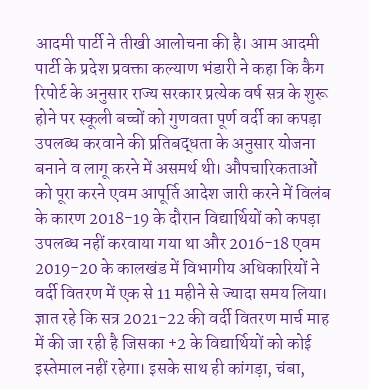आदमी पार्टी ने तीखी आलोचना की है। आम आदमी पार्टी के प्रदेश प्रवक्ता कल्याण भंडारी ने कहा कि कैग रिपोर्ट के अनुसार राज्य सरकार प्रत्येक वर्ष सत्र के शुरू होने पर स्कूली बच्चों को गुणवता पूर्ण वर्दी का कपड़ा उपलब्ध करवाने की प्रतिबद्धता के अनुसार योजना बनाने व लागू करने में असमर्थ थी। औपचारिकताओं को पूरा करने एवम आपूर्ति आदेश जारी करने में विलंब के कारण 2018-19 के दौरान विद्यार्थियों को कपड़ा उपलब्ध नहीं करवाया गया था और 2016-18 एवम 2019-20 के कालखंड में विभागीय अधिकारियों ने वर्दी वितरण में एक से 11 महीने से ज्यादा समय लिया। ज्ञात रहे कि सत्र 2021-22 की वर्दी वितरण मार्च माह में की जा रही है जिसका +2 के विद्यार्थियों को कोई इस्तेमाल नहीं रहेगा। इसके साथ ही कांगड़ा, चंबा,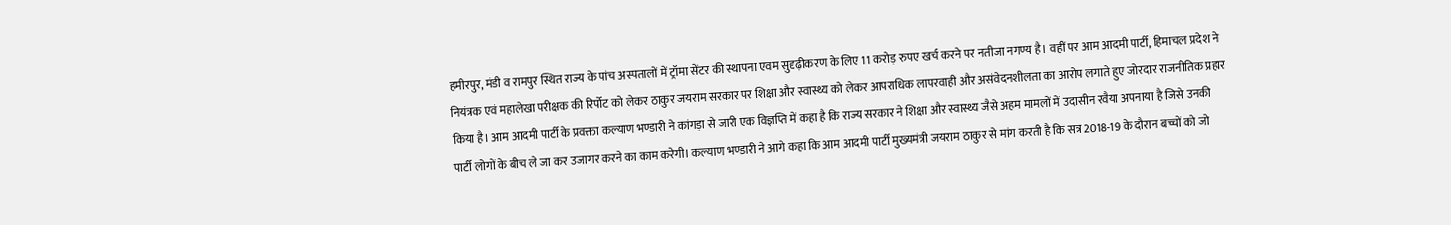हमीरपुर, मंडी व रामपुर स्थित राज्य के पांच अस्पतालों में ट्रॉमा सेंटर की स्थापना एवम सुदृढ़ीकरण के लिए 11 करोड़ रुपए खर्च करने पर नतीजा नगण्य है। वहीं पर आम आदमी पार्टी, हिमाचल प्रदेश ने नियंत्रक एवं महालेखा परीक्षक की रिर्पोट को लेकर ठाकुर जयराम सरकार पर शिक्षा और स्वास्थ्य को लेकर आपराधिक लापरवाही और असंवेदनशीलता का आरोप लगाते हुए जोरदार राजनीतिक प्रहार किया है। आम आदमी पार्टी के प्रवक्ता कल्याण भण्डारी ने कांगड़ा से जारी एक विज्ञप्ति में कहा है कि राज्य सरकार ने शिक्षा और स्वास्थ्य जैसे अहम मामलों में उदासीन रवैया अपनाया है जिसे उनकी पार्टी लोगों के बीच ले जा कर उजागर करने का काम करेगी। कल्याण भण्डारी ने आगे कहा कि आम आदमी पार्टी मुख्यमंत्री जयराम ठाकुर से मांग करती है कि सत्र 2018-19 के दौरान बच्चों को जो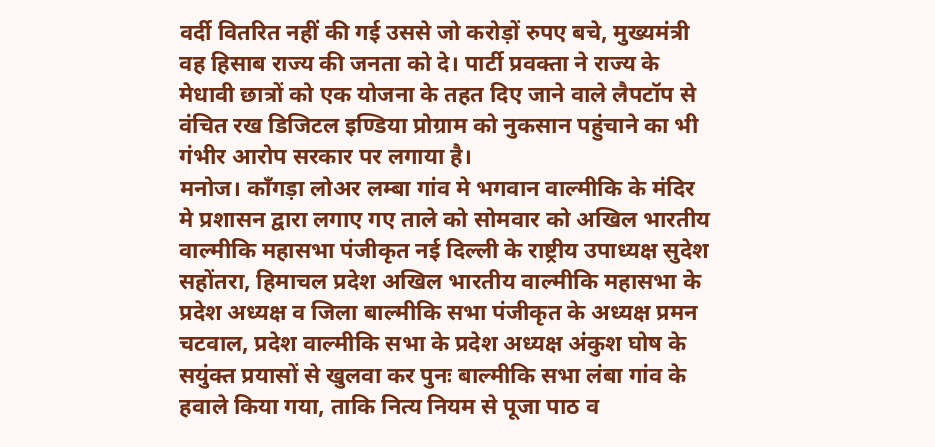वर्दी वितरित नहीं की गई उससे जो करोड़ों रुपए बचे, मुख्यमंत्री वह हिसाब राज्य की जनता को दे। पार्टी प्रवक्ता ने राज्य के मेधावी छात्रों को एक योजना के तहत दिए जाने वाले लैपटॉप से वंचित रख डिजिटल इण्डिया प्रोग्राम को नुकसान पहुंचाने का भी गंभीर आरोप सरकार पर लगाया है।
मनोज। काँगड़ा लोअर लम्बा गांव मे भगवान वाल्मीकि के मंदिर मे प्रशासन द्वारा लगाए गए ताले को सोमवार को अखिल भारतीय वाल्मीकि महासभा पंजीकृत नई दिल्ली के राष्ट्रीय उपाध्यक्ष सुदेश सहोंतरा, हिमाचल प्रदेश अखिल भारतीय वाल्मीकि महासभा के प्रदेश अध्यक्ष व जिला बाल्मीकि सभा पंजीकृत के अध्यक्ष प्रमन चटवाल, प्रदेश वाल्मीकि सभा के प्रदेश अध्यक्ष अंकुश घोष के सयुंक्त प्रयासों से खुलवा कर पुनः बाल्मीकि सभा लंबा गांव के हवाले किया गया, ताकि नित्य नियम से पूजा पाठ व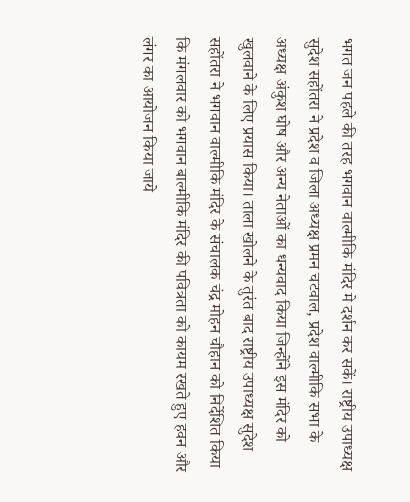भगत जन पहले की तरह भगवान वाल्मीकि मंदिर मे दर्शन कर सकें। राष्ट्रीय उपाध्यक्ष सुदेश सहोंतरा ने प्रदेश व जिला अध्यक्ष प्रमन चटवाल, प्रदेश वाल्मीकि सभा के अध्यक्ष अंकुश घोष और अन्य नेताओं का धन्यवाद किया जिन्होंने इस मंदिर को खुलवाने के लिए प्रयास किया। ताला खोलने के तुरंत बाद राष्ट्रीय उपाध्यक्ष सुदेश सहोंतरा ने भगवान वाल्मीकि मंदिर के संचालक चंद्र मोहन चौहान को निर्देशित किया कि मंगलवार को भगवान बाल्मीकि मंदिर की पवित्रता को कायम रखते हुए हवन और लंगर का आयोजन किया जाये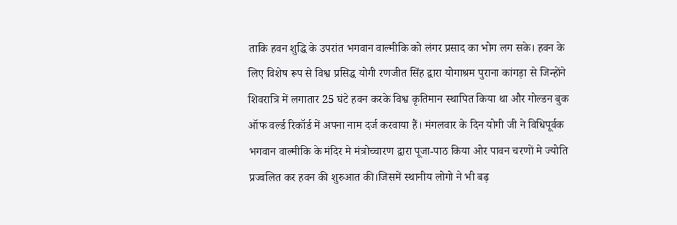ताकि हवन शुद्धि के उपरांत भगवान वाल्मीकि को लंगर प्रसाद का भोग लग सके। हवन के लिए विशेष रूप से विश्व प्रसिद्ध योगी रणजीत सिंह द्वारा योगाश्रम पुराना कांगड़ा से जिन्होंने शिवरात्रि में लगातार 25 घंटे हवन करके विश्व कृतिमान स्थापित किया था और गोल्डन बुक ऑफ वर्ल्ड रिकॉर्ड में अपना नाम दर्ज करवाया हैं। मंगलवार के दिन योगी जी ने विधिपूर्वक भगवान वाल्मीकि के मंदिर मे मंत्रोच्चारण द्वारा पूजा-पाठ किया ओर पावन चरणों मे ज्योति प्रज्वलित कर हवन की शुरुआत की।जिसमें स्थानीय लोगो ने भी बढ़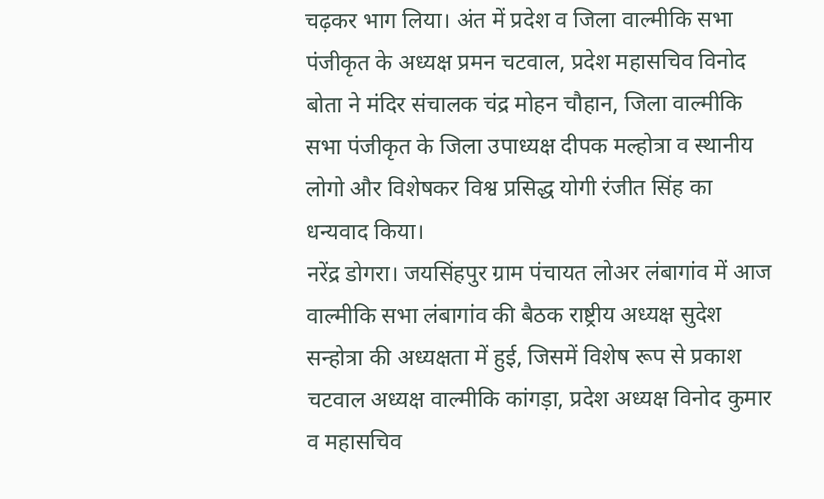चढ़कर भाग लिया। अंत में प्रदेश व जिला वाल्मीकि सभा पंजीकृत के अध्यक्ष प्रमन चटवाल, प्रदेश महासचिव विनोद बोता ने मंदिर संचालक चंद्र मोहन चौहान, जिला वाल्मीकि सभा पंजीकृत के जिला उपाध्यक्ष दीपक मल्होत्रा व स्थानीय लोगो और विशेषकर विश्व प्रसिद्ध योगी रंजीत सिंह का धन्यवाद किया।
नरेंद्र डोगरा। जयसिंहपुर ग्राम पंचायत लोअर लंबागांव में आज वाल्मीकि सभा लंबागांव की बैठक राष्ट्रीय अध्यक्ष सुदेश सन्होत्रा की अध्यक्षता में हुई, जिसमें विशेष रूप से प्रकाश चटवाल अध्यक्ष वाल्मीकि कांगड़ा, प्रदेश अध्यक्ष विनोद कुमार व महासचिव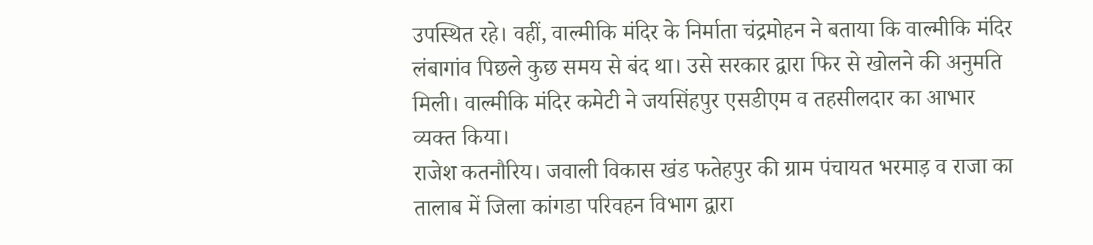उपस्थित रहे। वहीं, वाल्मीकि मंदिर के निर्माता चंद्रमोहन ने बताया कि वाल्मीकि मंदिर लंबागांव पिछले कुछ समय से बंद था। उसे सरकार द्वारा फिर से खोलने की अनुमति मिली। वाल्मीकि मंदिर कमेटी ने जयसिंहपुर एसडीएम व तहसीलदार का आभार व्यक्त किया।
राजेश कतनौरिय। जवाली विकास खंड फतेहपुर की ग्राम पंचायत भरमाड़ व राजा का तालाब में जिला कांगडा परिवहन विभाग द्वारा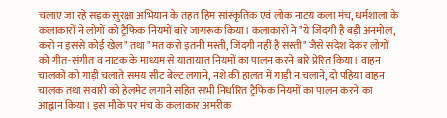चलाए जा रहे सड़क सुरक्षा अभियान के तहत हिम सांस्कृतिक एवं लोक नाटय कला मंच, धर्मशाला के कलाकारों ने लोगों को ट्रैफिक नियमों बारे जागरूक किया। कलाकारों ने "ये जिंदगी है बड़ी अनमोल, करो न इससे कोई खेल" तथा "मत करो इतनी मस्ती, जिंदगी नहीं है सस्ती" जैसे संदेश देकर लोगों को गीत-संगीत व नाटक के माध्यम से यातायात नियमों का पालन करने बारे प्रेरित किया। वाहन चालकों को गाड़ी चलाते समय सीट बेल्ट लगाने, नशे की हालत में गाड़ी न चलाने, दो पहिया वाहन चालक तथा सवारी को हेलमेट लगाने सहित सभी निर्धारित ट्रैफिक नियमों का पालन करने का आह्वान किया। इस मौके पर मंच के कलाकार अमरीक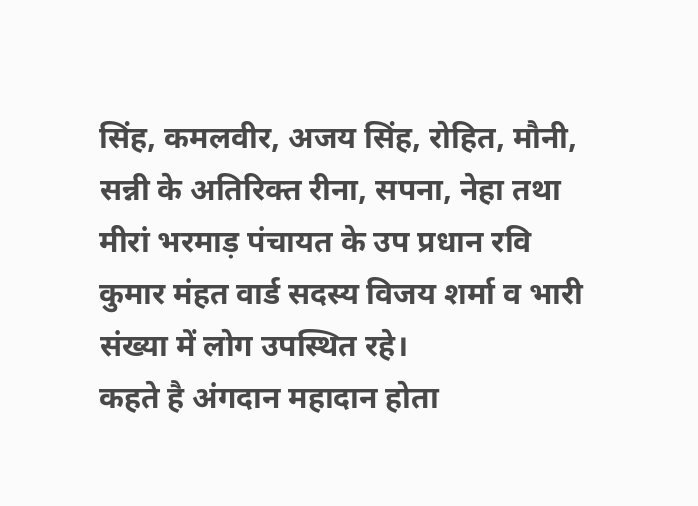सिंह, कमलवीर, अजय सिंह, रोहित, मौनी, सन्नी के अतिरिक्त रीना, सपना, नेहा तथा मीरां भरमाड़ पंचायत के उप प्रधान रवि कुमार मंहत वार्ड सदस्य विजय शर्मा व भारी संख्या में लोग उपस्थित रहे।
कहते है अंगदान महादान होता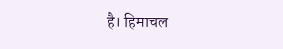है। हिमाचल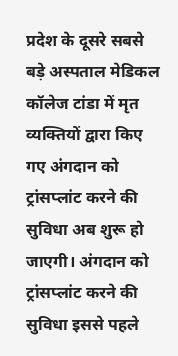प्रदेश के दूसरे सबसे बड़े अस्पताल मेडिकल कॉलेज टांडा में मृत व्यक्तियों द्वारा किए गए अंगदान को ट्रांसप्लांट करने की सुविधा अब शुरू हो जाएगी। अंगदान को ट्रांसप्लांट करने की सुविधा इससे पहले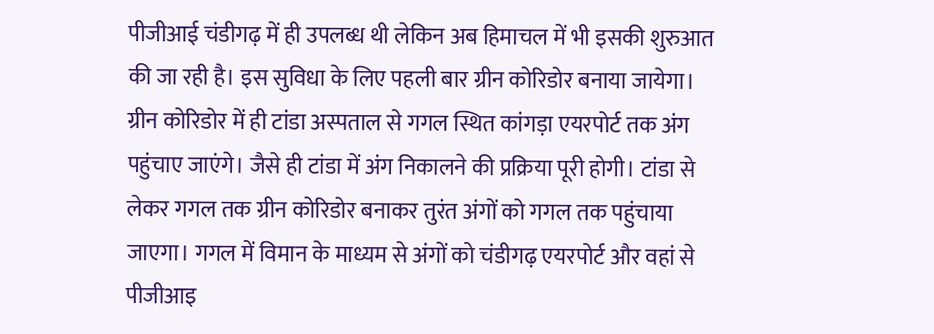पीजीआई चंडीगढ़ में ही उपलब्ध थी लेकिन अब हिमाचल में भी इसकी शुरुआत की जा रही है। इस सुविधा के लिए पहली बार ग्रीन कोरिडोर बनाया जायेगा। ग्रीन कोरिडोर में ही टांडा अस्पताल से गगल स्थित कांगड़ा एयरपोर्ट तक अंग पहुंचाए जाएंगे। जैसे ही टांडा में अंग निकालने की प्रक्रिया पूरी होगी। टांडा से लेकर गगल तक ग्रीन कोरिडोर बनाकर तुरंत अंगों को गगल तक पहुंचाया जाएगा। गगल में विमान के माध्यम से अंगों को चंडीगढ़ एयरपोर्ट और वहां से पीजीआइ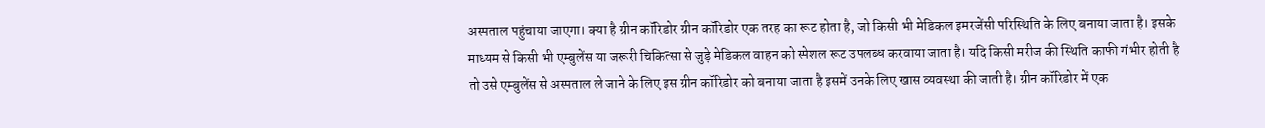अस्पताल पहुंचाया जाएगा। क्या है ग्रीन कॉरिडोर ग्रीन कॉरिडोर एक तरह का रूट होता है, जो किसी भी मेडिकल इमरजेंसी परिस्थिति के लिए बनाया जाता है। इसके माध्यम से किसी भी एम्बुलेंस या जरूरी चिकित्सा से जुड़े मेडिकल वाहन को स्पेशल रूट उपलब्ध करवाया जाता है। यदि किसी मरीज की स्थिति काफी गंभीर होती है तो उसे एम्बुलेंस से अस्पताल ले जाने के लिए इस ग्रीन कॉरिडोर को बनाया जाता है इसमें उनके लिए खास व्यवस्था की जाती है। ग्रीन कॉरिडोर में एक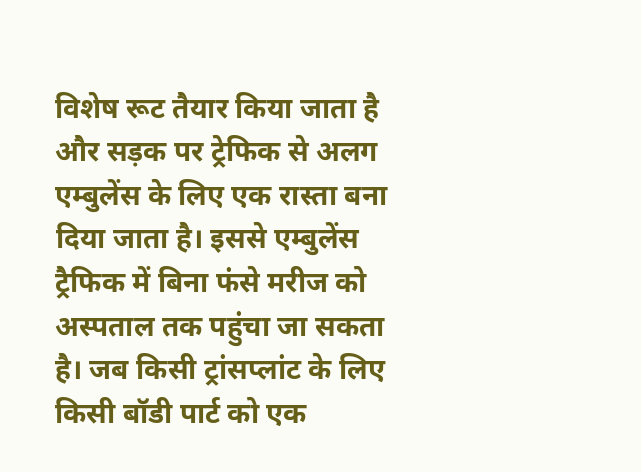विशेष रूट तैयार किया जाता है और सड़क पर ट्रेफिक से अलग एम्बुलेंस के लिए एक रास्ता बना दिया जाता है। इससे एम्बुलेंस ट्रैफिक में बिना फंसे मरीज को अस्पताल तक पहुंचा जा सकता है। जब किसी ट्रांसप्लांट के लिए किसी बॉडी पार्ट को एक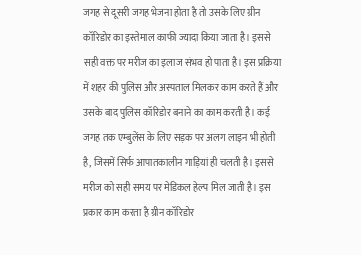जगह से दूसरी जगह भेजना होता है तो उसके लिए ग्रीन कॉरिडोर का इस्तेमाल काफी ज्यादा किया जाता है। इससे सही वक्त पर मरीज का इलाज संभव हो पाता है। इस प्रक्रिया में शहर की पुलिस और अस्पताल मिलकर काम करते हैं और उसके बाद पुलिस कॉरिडोर बनाने का काम करती है। कई जगह तक एम्बुलेंस के लिए सड़क पर अलग लाइन भी होती है, जिसमें सिर्फ आपातकालीन गाड़ियां ही चलती है। इससे मरीज को सही समय पर मेडिकल हेल्प मिल जाती है। इस प्रकार काम करता है ग्रीन कॉरिडोर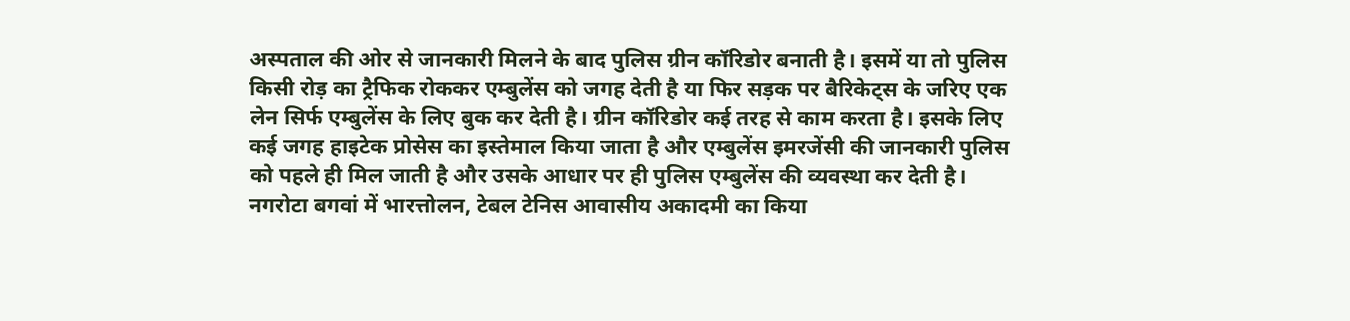अस्पताल की ओर से जानकारी मिलने के बाद पुलिस ग्रीन कॉरिडोर बनाती है। इसमें या तो पुलिस किसी रोड़ का ट्रैफिक रोककर एम्बुलेंस को जगह देती है या फिर सड़क पर बैरिकेट्स के जरिए एक लेन सिर्फ एम्बुलेंस के लिए बुक कर देती है। ग्रीन कॉरिडोर कई तरह से काम करता है। इसके लिए कई जगह हाइटेक प्रोसेस का इस्तेमाल किया जाता है और एम्बुलेंस इमरजेंसी की जानकारी पुलिस को पहले ही मिल जाती है और उसके आधार पर ही पुलिस एम्बुलेंस की व्यवस्था कर देती है।
नगरोटा बगवां में भारत्तोलन, टेबल टेनिस आवासीय अकादमी का किया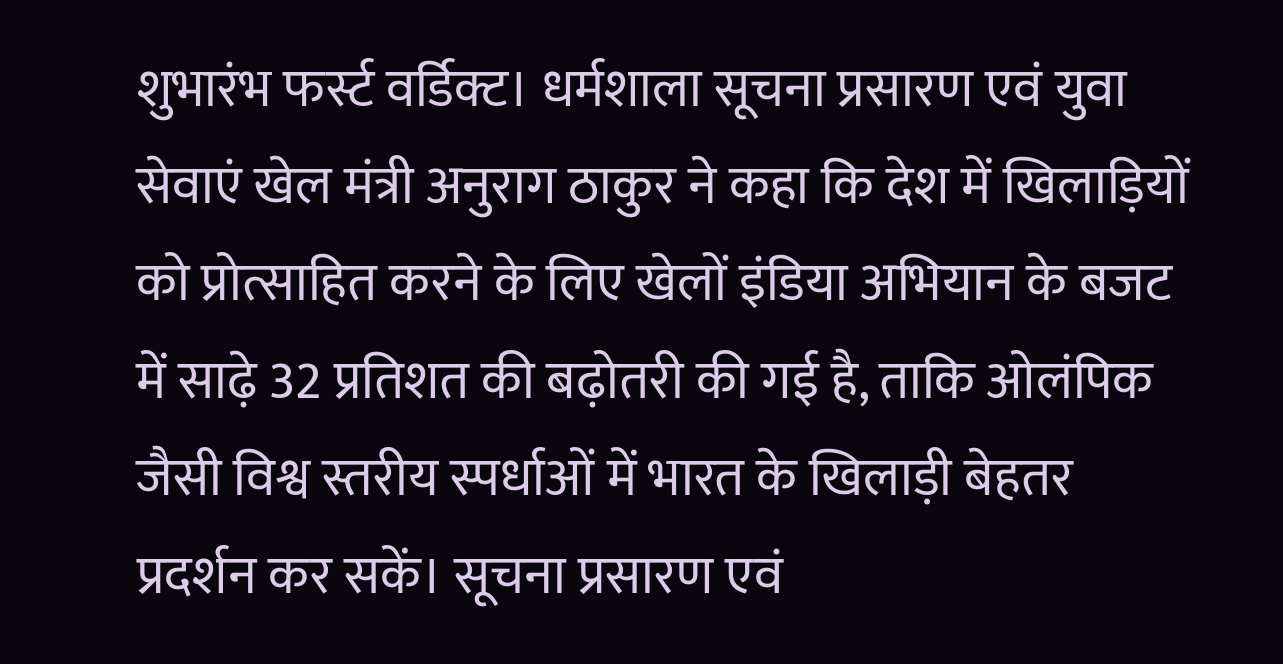शुभारंभ फर्स्ट वर्डिक्ट। धर्मशाला सूचना प्रसारण एवं युवा सेवाएं खेल मंत्री अनुराग ठाकुर ने कहा कि देश में खिलाड़ियों को प्रोत्साहित करने के लिए खेलों इंडिया अभियान के बजट में साढ़े 32 प्रतिशत की बढ़ोतरी की गई है, ताकि ओलंपिक जैसी विश्व स्तरीय स्पर्धाओं में भारत के खिलाड़ी बेहतर प्रदर्शन कर सकें। सूचना प्रसारण एवं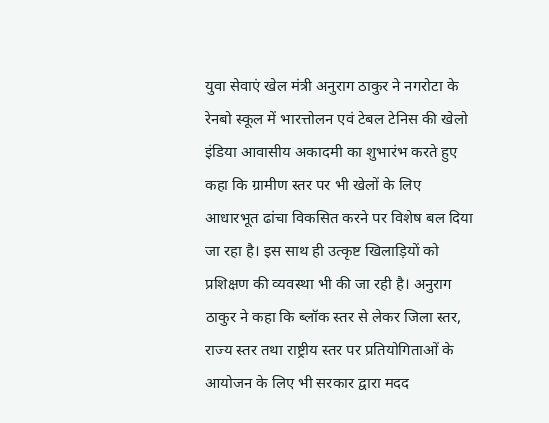युवा सेवाएं खेल मंत्री अनुराग ठाकुर ने नगरोटा के रेनबो स्कूल में भारत्तोलन एवं टेबल टेनिस की खेलो इंडिया आवासीय अकादमी का शुभारंभ करते हुए कहा कि ग्रामीण स्तर पर भी खेलों के लिए आधारभूत ढांचा विकसित करने पर विशेष बल दिया जा रहा है। इस साथ ही उत्कृष्ट खिलाड़ियों को प्रशिक्षण की व्यवस्था भी की जा रही है। अनुराग ठाकुर ने कहा कि ब्लॉक स्तर से लेकर जिला स्तर, राज्य स्तर तथा राष्ट्रीय स्तर पर प्रतियोगिताओं के आयोजन के लिए भी सरकार द्वारा मदद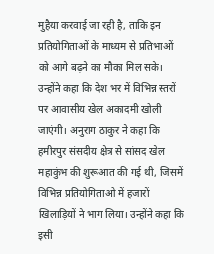मुहैया करवाई जा रही है, ताकि इन प्रतियोगिताओं के माध्यम से प्रतिभाओं को आगे बढ़ने का मौका मिल सके। उन्होंने कहा कि देश भर में विभिन्न स्तरों पर आवासीय खेल अकादमी खोली जाएंगी। अनुराग ठाकुर ने कहा कि हमीरपुर संसदीय क्षेत्र से सांसद खेल महाकुंभ की शुरूआत की गई थी, जिसमें विभिन्न प्रतियोगिताओ में हजारों खिलाड़ियों ने भाग लिया। उन्होंने कहा कि इसी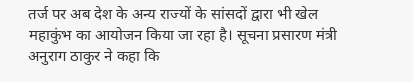तर्ज पर अब देश के अन्य राज्यों के सांसदों द्वारा भी खेल महाकुंभ का आयोजन किया जा रहा है। सूचना प्रसारण मंत्री अनुराग ठाकुर ने कहा कि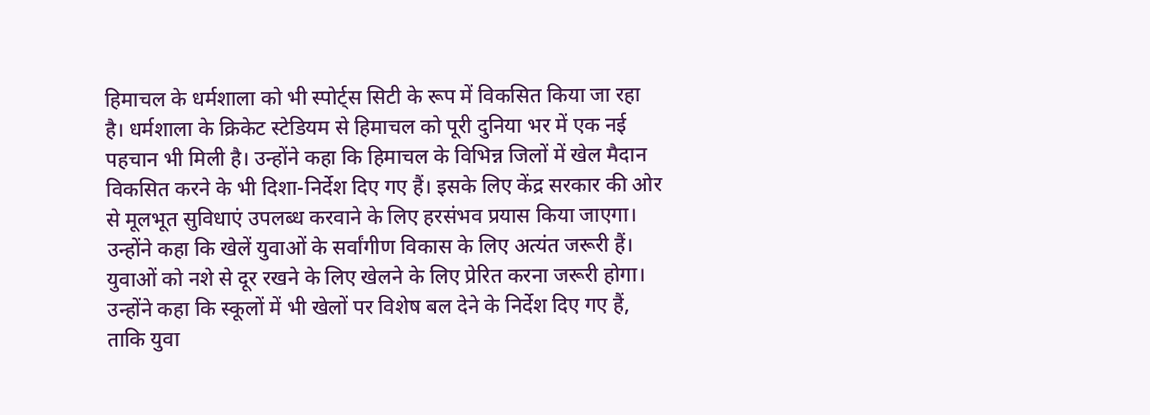हिमाचल के धर्मशाला को भी स्पोर्ट्स सिटी के रूप में विकसित किया जा रहा है। धर्मशाला के क्रिकेट स्टेडियम से हिमाचल को पूरी दुनिया भर में एक नई पहचान भी मिली है। उन्होंने कहा कि हिमाचल के विभिन्न जिलों में खेल मैदान विकसित करने के भी दिशा-निर्देश दिए गए हैं। इसके लिए केंद्र सरकार की ओर से मूलभूत सुविधाएं उपलब्ध करवाने के लिए हरसंभव प्रयास किया जाएगा। उन्होंने कहा कि खेलें युवाओं के सर्वांगीण विकास के लिए अत्यंत जरूरी हैं। युवाओं को नशे से दूर रखने के लिए खेलने के लिए प्रेरित करना जरूरी होगा। उन्होंने कहा कि स्कूलों में भी खेलों पर विशेष बल देने के निर्देश दिए गए हैं, ताकि युवा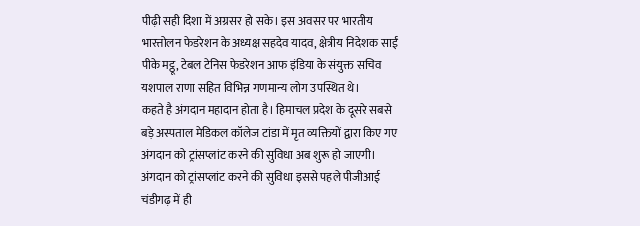पीढ़ी सही दिशा में अग्रसर हो सके। इस अवसर पर भारतीय भारत्तोलन फेडरेशन के अध्यक्ष सहदेव यादव, क्षेत्रीय निदेशक साईं पीके मट्ठू, टेबल टेनिस फेडरेशन आफ इंडिया के संयुक्त सचिव यशपाल राणा सहित विभिन्न गणमान्य लोग उपस्थित थे।
कहते है अंगदान महादान होता है। हिमाचल प्रदेश के दूसरे सबसे बड़े अस्पताल मेडिकल कॉलेज टांडा में मृत व्यक्तियों द्वारा किए गए अंगदान को ट्रांसप्लांट करने की सुविधा अब शुरू हो जाएगी। अंगदान को ट्रांसप्लांट करने की सुविधा इससे पहले पीजीआई चंडीगढ़ में ही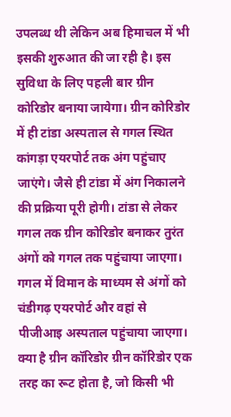उपलब्ध थी लेकिन अब हिमाचल में भी इसकी शुरुआत की जा रही है। इस सुविधा के लिए पहली बार ग्रीन कोरिडोर बनाया जायेगा। ग्रीन कोरिडोर में ही टांडा अस्पताल से गगल स्थित कांगड़ा एयरपोर्ट तक अंग पहुंचाए जाएंगे। जैसे ही टांडा में अंग निकालने की प्रक्रिया पूरी होगी। टांडा से लेकर गगल तक ग्रीन कोरिडोर बनाकर तुरंत अंगों को गगल तक पहुंचाया जाएगा। गगल में विमान के माध्यम से अंगों को चंडीगढ़ एयरपोर्ट और वहां से पीजीआइ अस्पताल पहुंचाया जाएगा। क्या है ग्रीन कॉरिडोर ग्रीन कॉरिडोर एक तरह का रूट होता है, जो किसी भी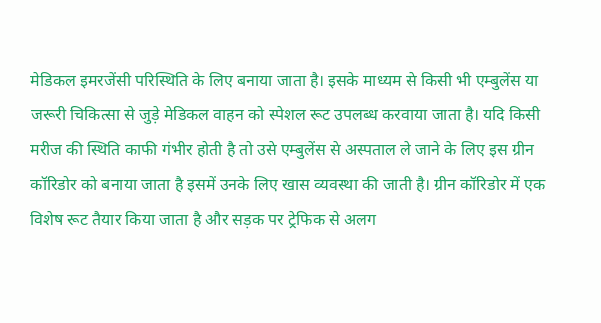मेडिकल इमरजेंसी परिस्थिति के लिए बनाया जाता है। इसके माध्यम से किसी भी एम्बुलेंस या जरूरी चिकित्सा से जुड़े मेडिकल वाहन को स्पेशल रूट उपलब्ध करवाया जाता है। यदि किसी मरीज की स्थिति काफी गंभीर होती है तो उसे एम्बुलेंस से अस्पताल ले जाने के लिए इस ग्रीन कॉरिडोर को बनाया जाता है इसमें उनके लिए खास व्यवस्था की जाती है। ग्रीन कॉरिडोर में एक विशेष रूट तैयार किया जाता है और सड़क पर ट्रेफिक से अलग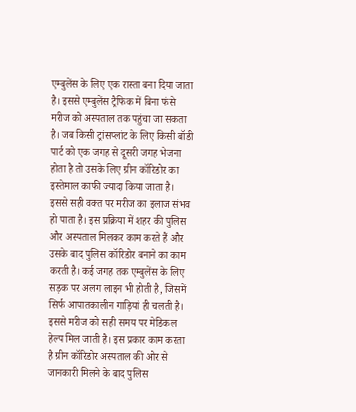एम्बुलेंस के लिए एक रास्ता बना दिया जाता है। इससे एम्बुलेंस ट्रैफिक में बिना फंसे मरीज को अस्पताल तक पहुंचा जा सकता है। जब किसी ट्रांसप्लांट के लिए किसी बॉडी पार्ट को एक जगह से दूसरी जगह भेजना होता है तो उसके लिए ग्रीन कॉरिडोर का इस्तेमाल काफी ज्यादा किया जाता है। इससे सही वक्त पर मरीज का इलाज संभव हो पाता है। इस प्रक्रिया में शहर की पुलिस और अस्पताल मिलकर काम करते हैं और उसके बाद पुलिस कॉरिडोर बनाने का काम करती है। कई जगह तक एम्बुलेंस के लिए सड़क पर अलग लाइन भी होती है, जिसमें सिर्फ आपातकालीन गाड़ियां ही चलती है। इससे मरीज को सही समय पर मेडिकल हेल्प मिल जाती है। इस प्रकार काम करता है ग्रीन कॉरिडोर अस्पताल की ओर से जानकारी मिलने के बाद पुलिस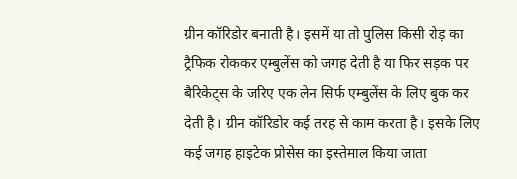ग्रीन कॉरिडोर बनाती है। इसमें या तो पुलिस किसी रोड़ का ट्रैफिक रोककर एम्बुलेंस को जगह देती है या फिर सड़क पर बैरिकेट्स के जरिए एक लेन सिर्फ एम्बुलेंस के लिए बुक कर देती है। ग्रीन कॉरिडोर कई तरह से काम करता है। इसके लिए कई जगह हाइटेक प्रोसेस का इस्तेमाल किया जाता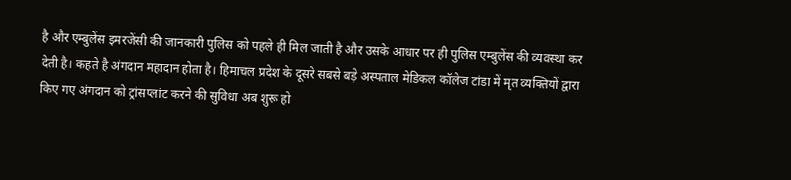है और एम्बुलेंस इमरजेंसी की जानकारी पुलिस को पहले ही मिल जाती है और उसके आधार पर ही पुलिस एम्बुलेंस की व्यवस्था कर देती है। कहते है अंगदान महादान होता है। हिमाचल प्रदेश के दूसरे सबसे बड़े अस्पताल मेडिकल कॉलेज टांडा में मृत व्यक्तियों द्वारा किए गए अंगदान को ट्रांसप्लांट करने की सुविधा अब शुरू हो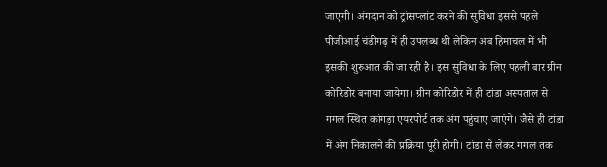जाएगी। अंगदान को ट्रांसप्लांट करने की सुविधा इससे पहले पीजीआई चंडीगढ़ में ही उपलब्ध थी लेकिन अब हिमाचल में भी इसकी शुरुआत की जा रही है। इस सुविधा के लिए पहली बार ग्रीन कोरिडोर बनाया जायेगा। ग्रीन कोरिडोर में ही टांडा अस्पताल से गगल स्थित कांगड़ा एयरपोर्ट तक अंग पहुंचाए जाएंगे। जैसे ही टांडा में अंग निकालने की प्रक्रिया पूरी होगी। टांडा से लेकर गगल तक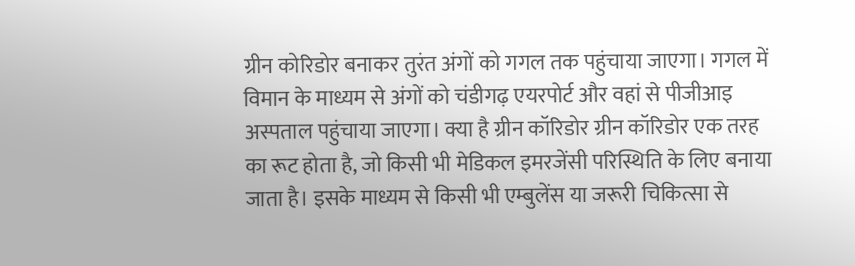ग्रीन कोरिडोर बनाकर तुरंत अंगों को गगल तक पहुंचाया जाएगा। गगल में विमान के माध्यम से अंगों को चंडीगढ़ एयरपोर्ट और वहां से पीजीआइ अस्पताल पहुंचाया जाएगा। क्या है ग्रीन कॉरिडोर ग्रीन कॉरिडोर एक तरह का रूट होता है, जो किसी भी मेडिकल इमरजेंसी परिस्थिति के लिए बनाया जाता है। इसके माध्यम से किसी भी एम्बुलेंस या जरूरी चिकित्सा से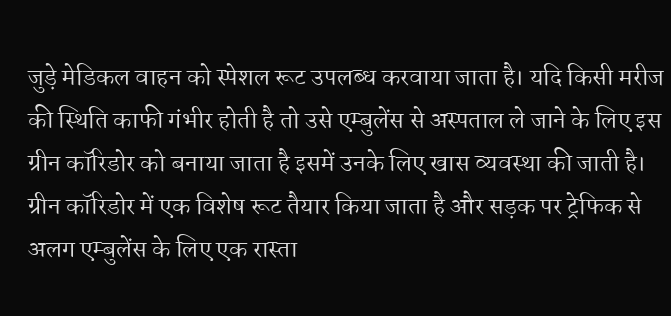जुड़े मेडिकल वाहन को स्पेशल रूट उपलब्ध करवाया जाता है। यदि किसी मरीज की स्थिति काफी गंभीर होती है तो उसे एम्बुलेंस से अस्पताल ले जाने के लिए इस ग्रीन कॉरिडोर को बनाया जाता है इसमें उनके लिए खास व्यवस्था की जाती है। ग्रीन कॉरिडोर में एक विशेष रूट तैयार किया जाता है और सड़क पर ट्रेफिक से अलग एम्बुलेंस के लिए एक रास्ता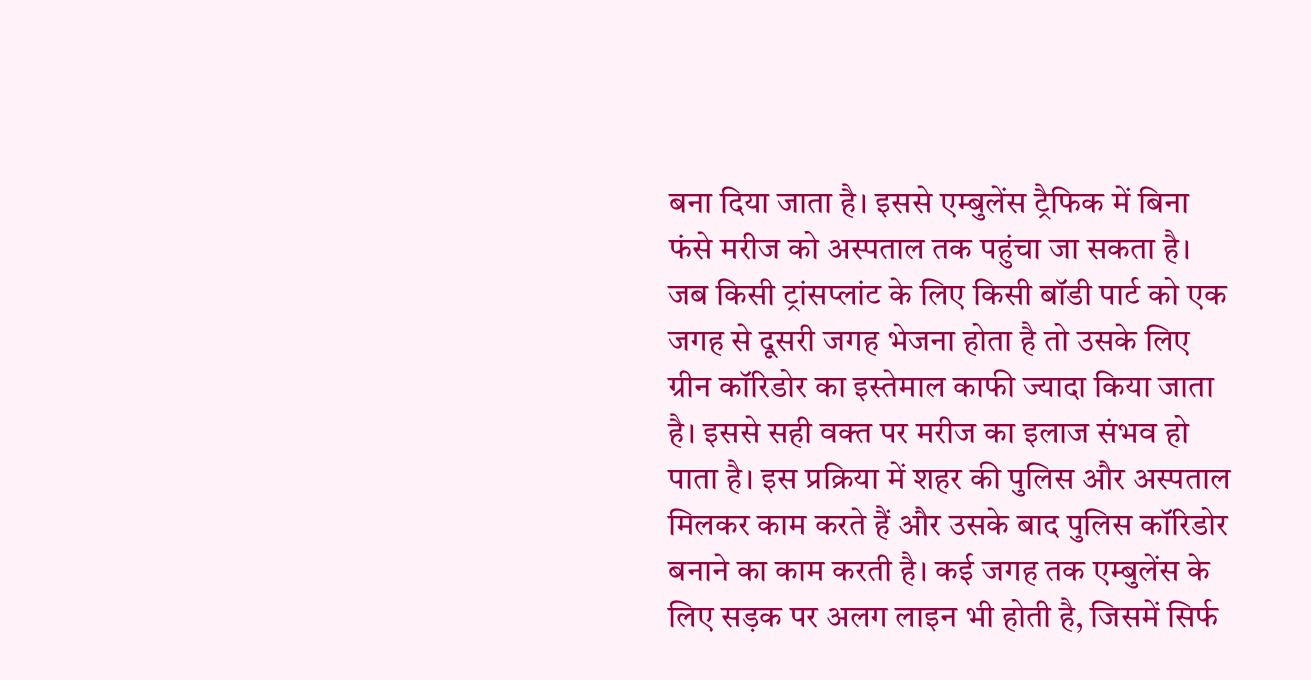बना दिया जाता है। इससे एम्बुलेंस ट्रैफिक में बिना फंसे मरीज को अस्पताल तक पहुंचा जा सकता है। जब किसी ट्रांसप्लांट के लिए किसी बॉडी पार्ट को एक जगह से दूसरी जगह भेजना होता है तो उसके लिए ग्रीन कॉरिडोर का इस्तेमाल काफी ज्यादा किया जाता है। इससे सही वक्त पर मरीज का इलाज संभव हो पाता है। इस प्रक्रिया में शहर की पुलिस और अस्पताल मिलकर काम करते हैं और उसके बाद पुलिस कॉरिडोर बनाने का काम करती है। कई जगह तक एम्बुलेंस के लिए सड़क पर अलग लाइन भी होती है, जिसमें सिर्फ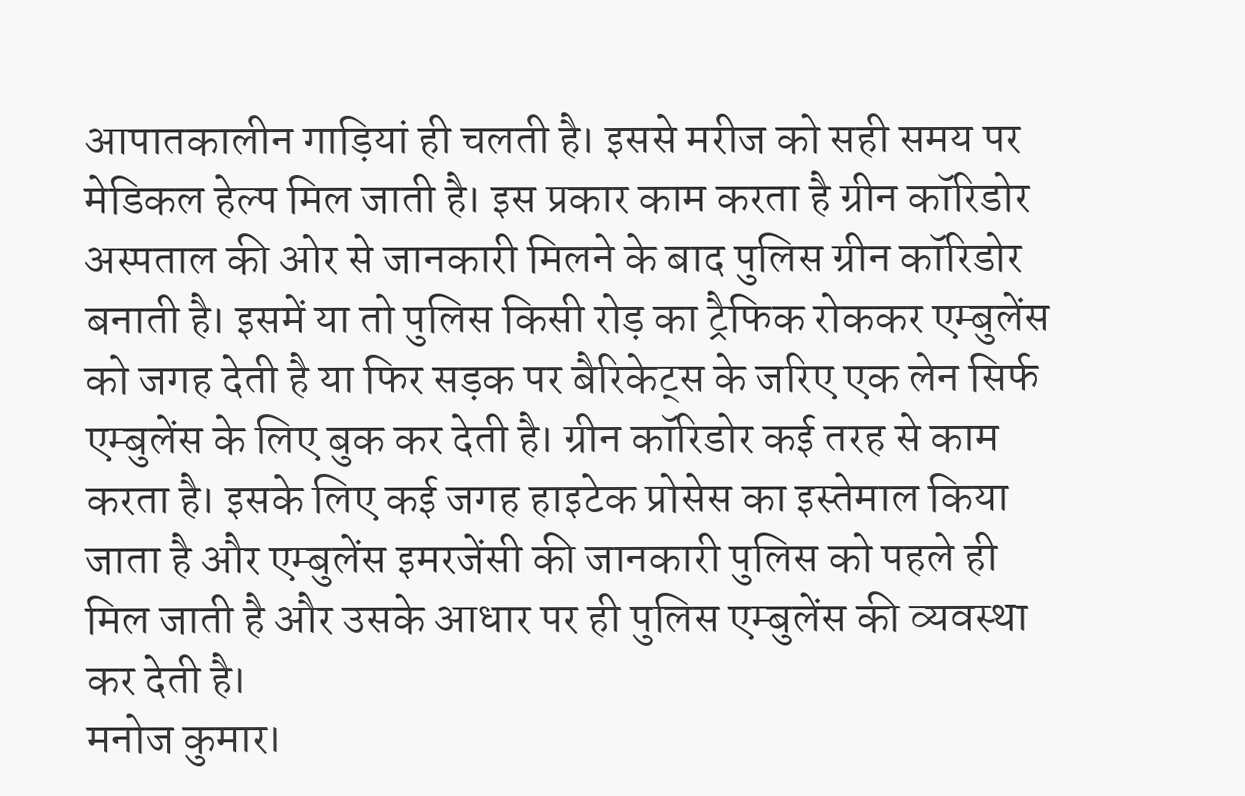आपातकालीन गाड़ियां ही चलती है। इससे मरीज को सही समय पर मेडिकल हेल्प मिल जाती है। इस प्रकार काम करता है ग्रीन कॉरिडोर अस्पताल की ओर से जानकारी मिलने के बाद पुलिस ग्रीन कॉरिडोर बनाती है। इसमें या तो पुलिस किसी रोड़ का ट्रैफिक रोककर एम्बुलेंस को जगह देती है या फिर सड़क पर बैरिकेट्स के जरिए एक लेन सिर्फ एम्बुलेंस के लिए बुक कर देती है। ग्रीन कॉरिडोर कई तरह से काम करता है। इसके लिए कई जगह हाइटेक प्रोसेस का इस्तेमाल किया जाता है और एम्बुलेंस इमरजेंसी की जानकारी पुलिस को पहले ही मिल जाती है और उसके आधार पर ही पुलिस एम्बुलेंस की व्यवस्था कर देती है।
मनोज कुमार।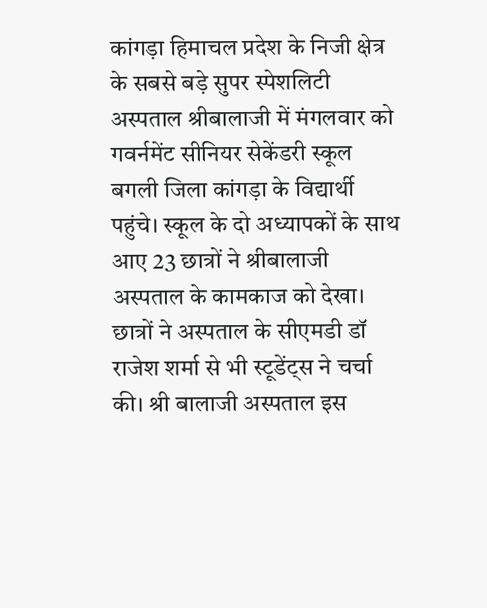कांगड़ा हिमाचल प्रदेश के निजी क्षेत्र के सबसे बड़े सुपर स्पेशलिटी अस्पताल श्रीबालाजी में मंगलवार को गवर्नमेंट सीनियर सेकेंडरी स्कूल बगली जिला कांगड़ा के विद्यार्थी पहुंचे। स्कूल के दो अध्यापकों के साथ आए 23 छात्रों ने श्रीबालाजी अस्पताल के कामकाज को देखा। छात्रों ने अस्पताल के सीएमडी डॉ राजेश शर्मा से भी स्टूडेंट्स ने चर्चा की। श्री बालाजी अस्पताल इस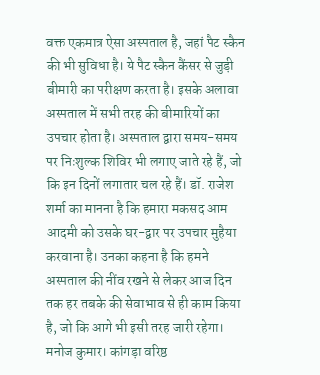वक्त एकमात्र ऐसा अस्पताल है, जहां पैट स्कैन की भी सुविधा है। ये पैट स्कैन कैंसर से जुड़ी बीमारी का परीक्षण करता है। इसके अलावा अस्पताल में सभी तरह की बीमारियों का उपचार होता है। अस्पताल द्वारा समय-समय पर निःशुल्क शिविर भी लगाए जाते रहे हैं, जो कि इन दिनों लगातार चल रहे हैं। डॉ. राजेश शर्मा का मानना है कि हमारा मकसद आम आदमी को उसके घर-द्वार पर उपचार मुहैया करवाना है। उनका कहना है कि हमने अस्पताल की नींव रखने से लेकर आज दिन तक हर तबके की सेवाभाव से ही काम किया है, जो कि आगे भी इसी तरह जारी रहेगा।
मनोज कुमार। कांगड़ा वरिष्ठ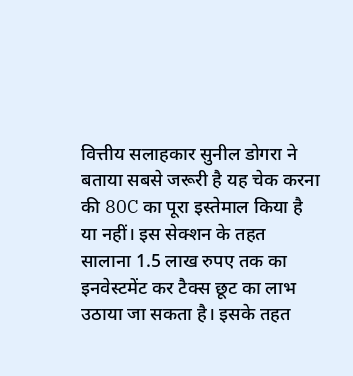वित्तीय सलाहकार सुनील डोगरा ने बताया सबसे जरूरी है यह चेक करना की 80C का पूरा इस्तेमाल किया है या नहीं। इस सेक्शन के तहत सालाना 1.5 लाख रुपए तक का इनवेस्टमेंट कर टैक्स छूट का लाभ उठाया जा सकता है। इसके तहत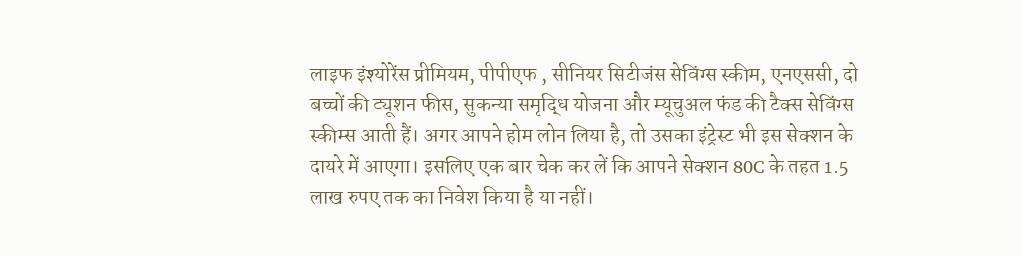लाइफ इंश्योरेंस प्रीमियम, पीपीएफ , सीनियर सिटीजंस सेविंग्स स्कीम, एनएससी, दो बच्चों की ट्यूशन फीस, सुकन्या समृद्धि योजना और म्यूचुअल फंड की टैक्स सेविंग्स स्कीम्स आती हैं। अगर आपने होम लोन लिया है, तो उसका इंट्रेस्ट भी इस सेक्शन के दायरे में आएगा। इसलिए एक बार चेक कर लें कि आपने सेक्शन 80C के तहत 1.5 लाख रुपए तक का निवेश किया है या नहीं।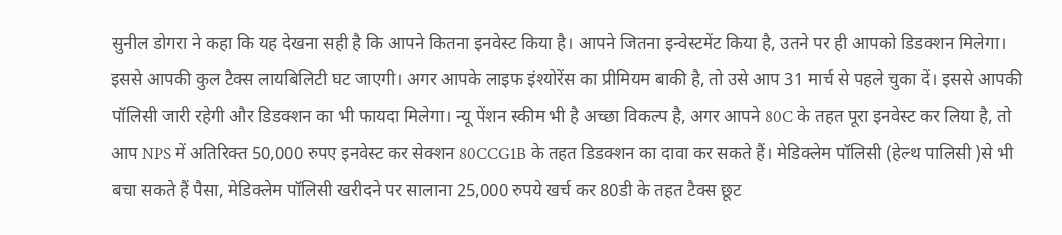सुनील डोगरा ने कहा कि यह देखना सही है कि आपने कितना इनवेस्ट किया है। आपने जितना इन्वेस्टमेंट किया है, उतने पर ही आपको डिडक्शन मिलेगा। इससे आपकी कुल टैक्स लायबिलिटी घट जाएगी। अगर आपके लाइफ इंश्योरेंस का प्रीमियम बाकी है, तो उसे आप 31 मार्च से पहले चुका दें। इससे आपकी पॉलिसी जारी रहेगी और डिडक्शन का भी फायदा मिलेगा। न्यू पेंशन स्कीम भी है अच्छा विकल्प है, अगर आपने 80C के तहत पूरा इनवेस्ट कर लिया है, तो आप NPS में अतिरिक्त 50,000 रुपए इनवेस्ट कर सेक्शन 80CCG1B के तहत डिडक्शन का दावा कर सकते हैं। मेडिक्लेम पॉलिसी (हेल्थ पालिसी )से भी बचा सकते हैं पैसा, मेडिक्लेम पॉलिसी खरीदने पर सालाना 25,000 रुपये खर्च कर 80डी के तहत टैक्स छूट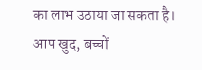का लाभ उठाया जा सकता है। आप खुद, बच्चों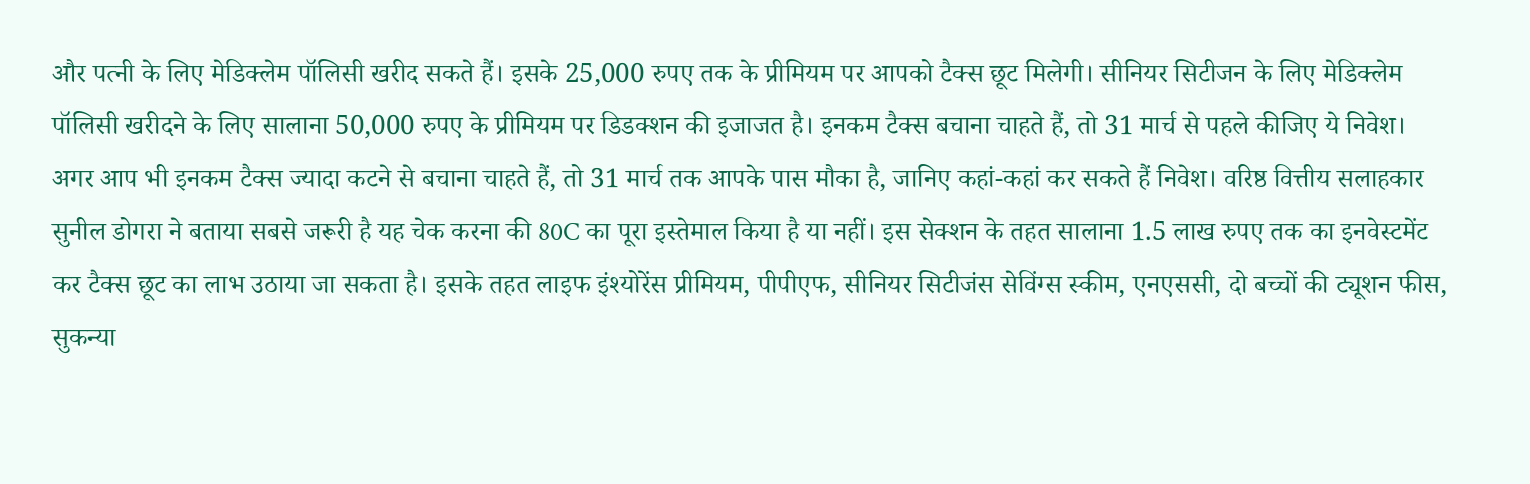और पत्नी के लिए मेडिक्लेम पॉलिसी खरीद सकते हैं। इसके 25,000 रुपए तक के प्रीमियम पर आपको टैक्स छूट मिलेगी। सीनियर सिटीजन के लिए मेडिक्लेम पॉलिसी खरीदने के लिए सालाना 50,000 रुपए के प्रीमियम पर डिडक्शन की इजाजत है। इनकम टैक्स बचाना चाहते हैं, तो 31 मार्च से पहले कीजिए ये निवेश। अगर आप भी इनकम टैक्स ज्यादा कटने से बचाना चाहते हैं, तो 31 मार्च तक आपके पास मौका है, जानिए कहां-कहां कर सकते हैं निवेश। वरिष्ठ वित्तीय सलाहकार सुनील डोगरा ने बताया सबसे जरूरी है यह चेक करना की 80C का पूरा इस्तेमाल किया है या नहीं। इस सेक्शन के तहत सालाना 1.5 लाख रुपए तक का इनवेस्टमेंट कर टैक्स छूट का लाभ उठाया जा सकता है। इसके तहत लाइफ इंश्योरेंस प्रीमियम, पीपीएफ, सीनियर सिटीजंस सेविंग्स स्कीम, एनएससी, दो बच्चों की ट्यूशन फीस, सुकन्या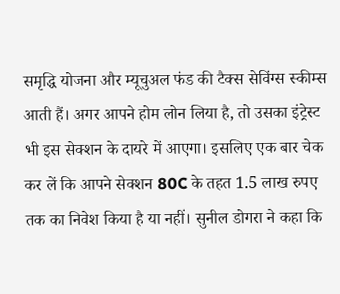समृद्धि योजना और म्यूचुअल फंड की टैक्स सेविंग्स स्कीम्स आती हैं। अगर आपने होम लोन लिया है, तो उसका इंट्रेस्ट भी इस सेक्शन के दायरे में आएगा। इसलिए एक बार चेक कर लें कि आपने सेक्शन 80C के तहत 1.5 लाख रुपए तक का निवेश किया है या नहीं। सुनील डोगरा ने कहा कि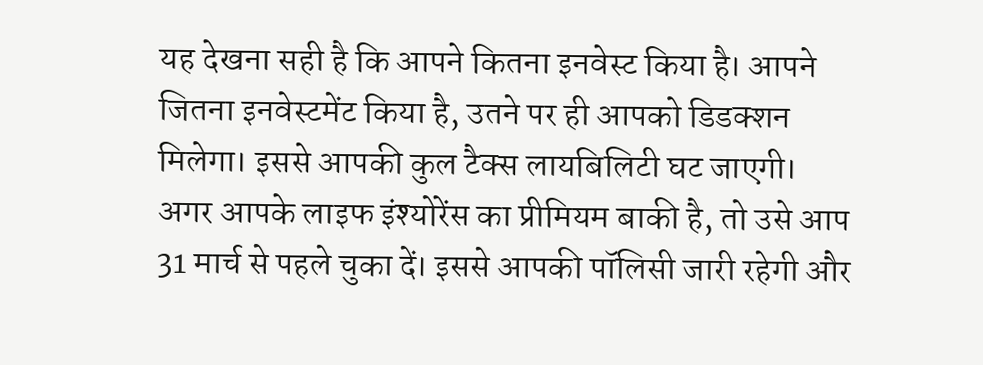यह देखना सही है कि आपने कितना इनवेस्ट किया है। आपने जितना इनवेस्टमेंट किया है, उतने पर ही आपको डिडक्शन मिलेगा। इससे आपकी कुल टैक्स लायबिलिटी घट जाएगी। अगर आपके लाइफ इंश्योरेंस का प्रीमियम बाकी है, तो उसे आप 31 मार्च से पहले चुका दें। इससे आपकी पॉलिसी जारी रहेगी और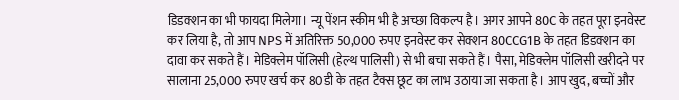डिडक्शन का भी फायदा मिलेगा। न्यू पेंशन स्कीम भी है अच्छा विकल्प है। अगर आपने 80C के तहत पूरा इनवेस्ट कर लिया है, तो आप NPS में अतिरिक्त 50,000 रुपए इनवेस्ट कर सेक्शन 80CCG1B के तहत डिडक्शन का दावा कर सकते हैं। मेडिक्लेम पॉलिसी (हेल्थ पालिसी) से भी बचा सकते हैं। पैसा, मेडिक्लेम पॉलिसी खरीदने पर सालाना 25,000 रुपए खर्च कर 80डी के तहत टैक्स छूट का लाभ उठाया जा सकता है। आप खुद, बच्चों और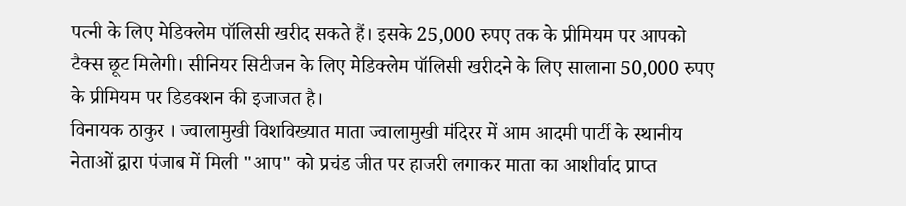पत्नी के लिए मेडिक्लेम पॉलिसी खरीद सकते हैं। इसके 25,000 रुपए तक के प्रीमियम पर आपको टैक्स छूट मिलेगी। सीनियर सिटीजन के लिए मेडिक्लेम पॉलिसी खरीदने के लिए सालाना 50,000 रुपए के प्रीमियम पर डिडक्शन की इजाजत है।
विनायक ठाकुर । ज्वालामुखी विशविख्यात माता ज्वालामुखी मंदिरर में आम आदमी पार्टी के स्थानीय नेताओं द्वारा पंजाब में मिली "आप" को प्रचंड जीत पर हाजरी लगाकर माता का आशीर्वाद प्राप्त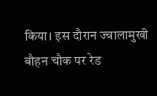किया। इस दौरान ज्वालामुखी बौहन चौक पर रेड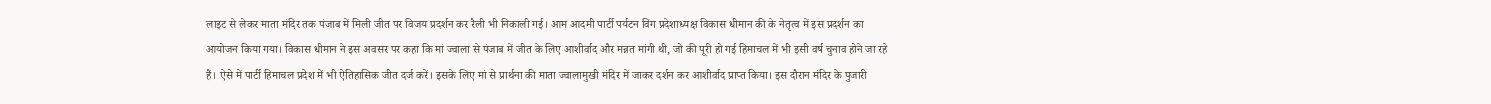लाइट से लेकर माता मंदिर तक पंजाब में मिली जीत पर विजय प्रदर्शन कर रैली भी निकाली गई। आम आदमी पार्टी पर्यटन विंग प्रदेशाध्यक्ष विकास धीमान की के नेतृत्व में इस प्रदर्शन का आयोजन किया गया। विकास धीमान ने इस अवसर पर कहा कि मां ज्वाला से पंजाब में जीत के लिए आशीर्वाद और मन्नत मांगी थी, जो की पूरी हो गई हिमाचल में भी इसी वर्ष चुनाव होने जा रहे हैं। ऐसे में पार्टी हिमाचल प्रदेश में भी ऐतिहासिक जीत दर्ज करें। इसके लिए मां से प्रार्थना की माता ज्वालामुखी मंदिर में जाकर दर्शन कर आशीर्वाद प्राप्त किया। इस दौरान मंदिर के पुजारी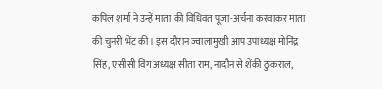कपिल शर्मा ने उन्हें माता की विधिवत पूजा-अर्चना करवाकर माता की चुनरी भेंट की। इस दौरान ज्वालामुखी आप उपाध्यक्ष मोनिंद्र सिंह, एसीसी विंग अध्यक्ष सीता राम, नादौन से शेंकी ठुकराल,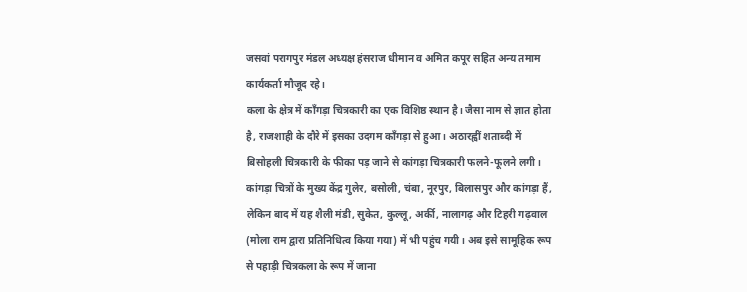जसवां परागपुर मंडल अध्यक्ष हंसराज धीमान व अमित कपूर सहित अन्य तमाम कार्यकर्ता मौजूद रहे।
कला के क्षेत्र में काँगड़ा चित्रकारी का एक विशिष्ठ स्थान है। जैसा नाम से ज्ञात होता है, राजशाही के दौरे में इसका उदगम काँगड़ा से हुआ। अठारह्वीं शताब्दी में बिसोहली चित्रकारी के फीका पड़ जाने से कांगड़ा चित्रकारी फलने-फूलने लगी। कांगड़ा चित्रों के मुख्य केंद्र गुलेर, बसोली, चंबा, नूरपुर, बिलासपुर और कांगड़ा हैं, लेकिन बाद में यह शैली मंडी, सुकेत, कुल्लू, अर्की, नालागढ़ और टिहरी गढ़वाल (मोला राम द्वारा प्रतिनिधित्व किया गया) में भी पहुंच गयी। अब इसे सामूहिक रूप से पहाड़ी चित्रकला के रूप में जाना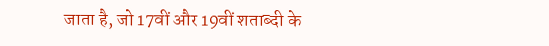जाता है, जो 17वीं और 19वीं शताब्दी के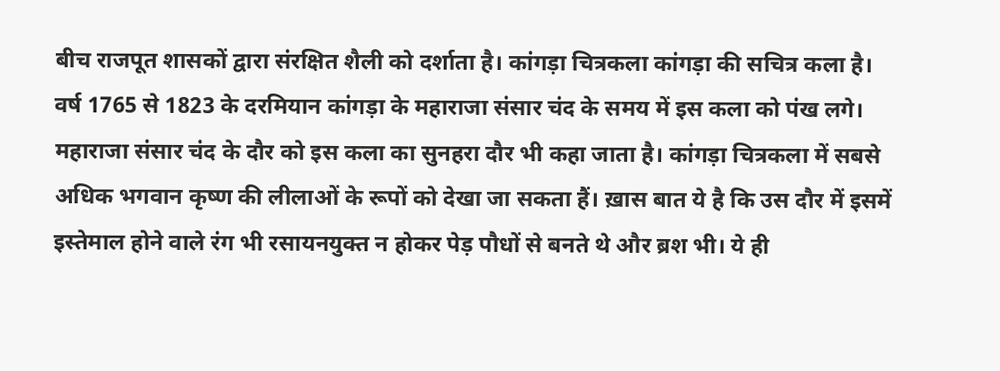बीच राजपूत शासकों द्वारा संरक्षित शैली को दर्शाता है। कांगड़ा चित्रकला कांगड़ा की सचित्र कला है। वर्ष 1765 से 1823 के दरमियान कांगड़ा के महाराजा संसार चंद के समय में इस कला को पंख लगे। महाराजा संसार चंद के दौर को इस कला का सुनहरा दौर भी कहा जाता है। कांगड़ा चित्रकला में सबसे अधिक भगवान कृष्ण की लीलाओं के रूपों को देखा जा सकता हैं। ख़ास बात ये है कि उस दौर में इसमें इस्तेमाल होने वाले रंग भी रसायनयुक्त न होकर पेड़ पौधों से बनते थे और ब्रश भी। ये ही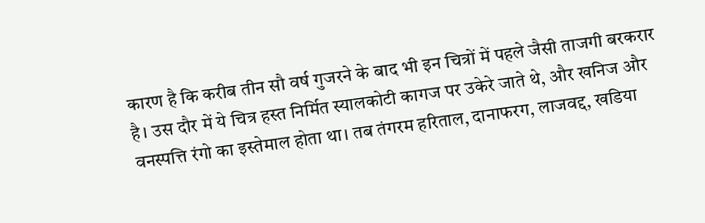कारण है कि करीब तीन सौ वर्ष गुजरने के बाद भी इन चित्रों में पहले जैसी ताजगी बरकरार है। उस दौर में ये चित्र हस्त निर्मित स्यालकोटी कागज पर उकेरे जाते थे, और खनिज और वनस्पत्ति रंगो का इस्तेमाल होता था। तब तंगरम हरिताल, दानाफरग, लाजवद्द, खडिया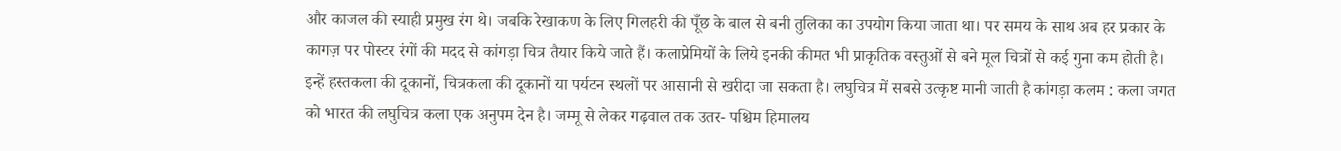और काजल की स्याही प्रमुख रंग थे। जबकि रेखाकण के लिए गिलहरी की पूँछ के बाल से बनी तुलिका का उपयोग किया जाता था। पर समय के साथ अब हर प्रकार के कागज़ पर पोस्टर रंगों की मदद से कांगड़ा चित्र तैयार किये जाते हैं। कलाप्रेमियों के लिये इनकी कीमत भी प्राकृतिक वस्तुओं से बने मूल चित्रों से कई गुना कम होती है। इन्हें हस्तकला की दूकानों, चित्रकला की दूकानों या पर्यटन स्थलों पर आसानी से खरीदा जा सकता है। लघुचित्र में सबसे उत्कृष्ट मानी जाती है कांगड़ा कलम : कला जगत को भारत की लघुचित्र कला एक अनुपम देन है। जम्मू से लेकर गढ़वाल तक उतर- पश्चिम हिमालय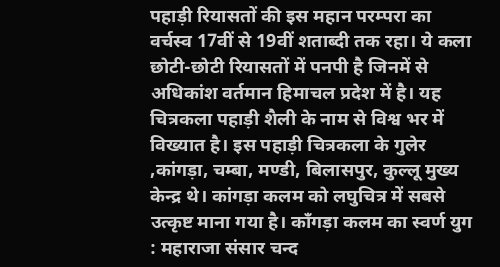पहाड़ी रियासतों की इस महान परम्परा का वर्चस्व 17वीं से 19वीं शताब्दी तक रहा। ये कला छोटी-छोटी रियासतों में पनपी है जिनमें से अधिकांश वर्तमान हिमाचल प्रदेश में है। यह चित्रकला पहाड़ी शैली के नाम से विश्व भर में विख्यात है। इस पहाड़ी चित्रकला के गुलेर ,कांगड़ा, चम्बा, मण्डी, बिलासपुर, कुल्लू मुख्य केन्द्र थे। कांगड़ा कलम को लघुचित्र में सबसे उत्कृष्ट माना गया है। काँगड़ा कलम का स्वर्ण युग : महाराजा संसार चन्द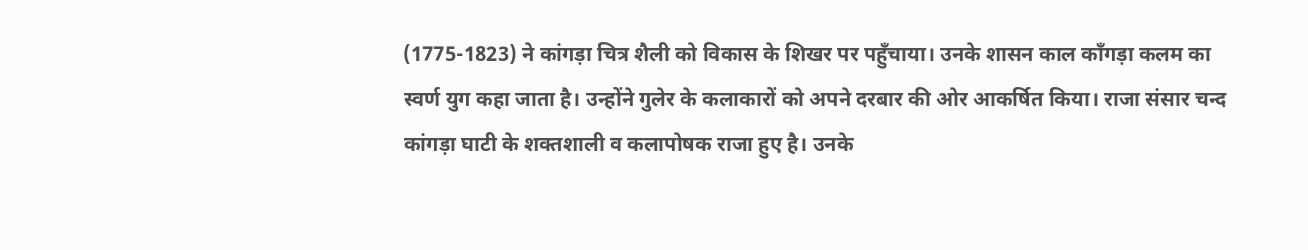(1775-1823) ने कांगड़ा चित्र शैली को विकास के शिखर पर पहुँचाया। उनके शासन काल काँगड़ा कलम का स्वर्ण युग कहा जाता है। उन्होंने गुलेर के कलाकारों को अपने दरबार की ओर आकर्षित किया। राजा संसार चन्द कांगड़ा घाटी के शक्तशाली व कलापोषक राजा हुए है। उनके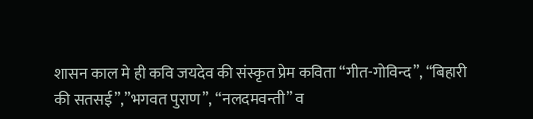शासन काल मे ही कवि जयदेव की संस्कृत प्रेम कविता “गीत-गोविन्द”, “बिहारी की सतसई”,”भगवत पुराण”, “नलदमवन्ती” व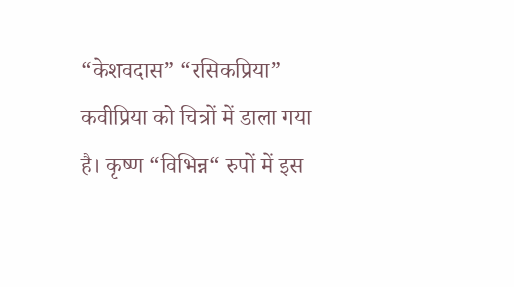“केशवदास” “रसिकप्रिया” कवीप्रिया को चित्रों में डाला गया है। कृष्ण “विभिन्न“ रुपों में इस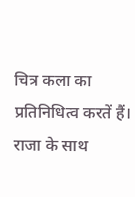चित्र कला का प्रतिनिधित्व करतें हैं। राजा के साथ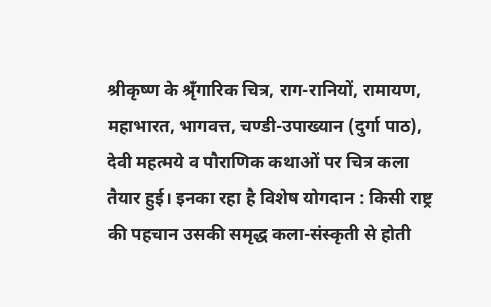श्रीकृष्ण के श्रृँगारिक चित्र, राग-रानियों, रामायण, महाभारत, भागवत्त, चण्डी-उपाख्यान (दुर्गा पाठ), देवी महत्मये व पौराणिक कथाओं पर चित्र कला तैयार हुई। इनका रहा है विशेष योगदान : किसी राष्ट्र की पहचान उसकी समृद्ध कला-संस्कृती से होती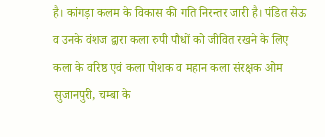है। कांगड़ा कलम के विकास की गति निरन्तर जारी है। पंडित सेऊ व उनके वंशज द्वारा कला रुपी पौधों को जीवित रखने के लिए कला के वरिष्ठ एवं कला पोशक व महान कला संरक्षक ओम सुजानपुरी, चम्बा के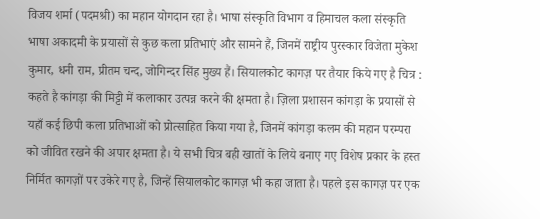विजय शर्मा (पदमश्री) का महान योगदान रहा है। भाषा संस्कृति विभाग व हिमाचल कला संस्कृति भाषा अकादमी के प्रयासों से कुछ कला प्रतिभाएं और सामने हैं, जिनमें राष्ट्रीय पुरस्कार विजेता मुकेश कुमार, धनी राम, प्रीतम चन्द, जोगिन्दर सिंह मुख्य हैं। सियालकोट कागज़ पर तैयार किये गए है चित्र : कहते है कांगड़ा की मिट्टी में कलाकार उत्पन्न करने की क्षमता है। ज़िला प्रशासन कांगड़ा के प्रयासों से यहाँ कई छिपी कला प्रतिभाओं को प्रोत्साहित किया गया है, जिनमें कांगड़ा कलम की महान परम्परा को जीवित रखने की अपार क्षमता है। ये सभी चित्र बही खातों के लिये बनाए गए विशेष प्रकार के हस्त निर्मित कागज़ों पर उकेरे गए है, जिन्हें सियालकोट कागज़ भी कहा जाता है। पहले इस कागज़ पर एक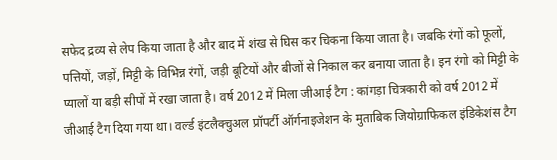सफेद द्रव्य से लेप किया जाता है और बाद में शंख से घिस कर चिकना किया जाता है। जबकि रंगों को फूलों, पत्तियों, जड़ों, मिट्टी के विभिन्न रंगों, जड़ी बूटियों और बीजों से निकाल कर बनाया जाता है। इन रंगो को मिट्टी के प्यालों या बड़ी सीपों में रखा जाता है। वर्ष 2012 में मिला जीआई टैग : कांगड़ा चित्रकारी को वर्ष 2012 में जीआई टैग दिया गया था। वर्ल्ड इंटलैक्चुअल प्रॉपर्टी ऑर्गनाइजेशन के मुताबिक जियोग्राफिकल इंडिकेशंस टैग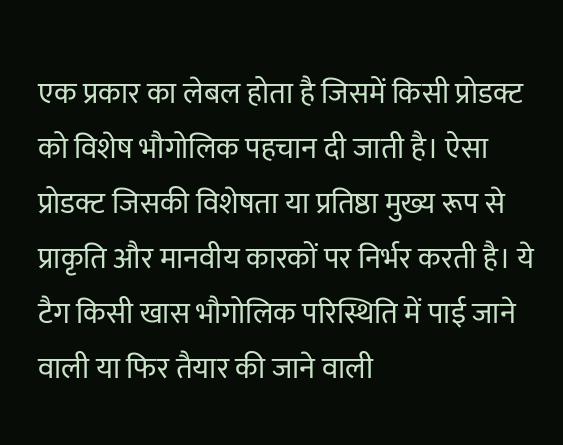एक प्रकार का लेबल होता है जिसमें किसी प्रोडक्ट को विशेष भौगोलिक पहचान दी जाती है। ऐसा प्रोडक्ट जिसकी विशेषता या प्रतिष्ठा मुख्य रूप से प्राकृति और मानवीय कारकों पर निर्भर करती है। ये टैग किसी खास भौगोलिक परिस्थिति में पाई जाने वाली या फिर तैयार की जाने वाली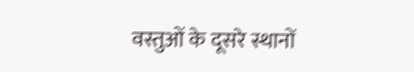वस्तुओं के दूसरे स्थानों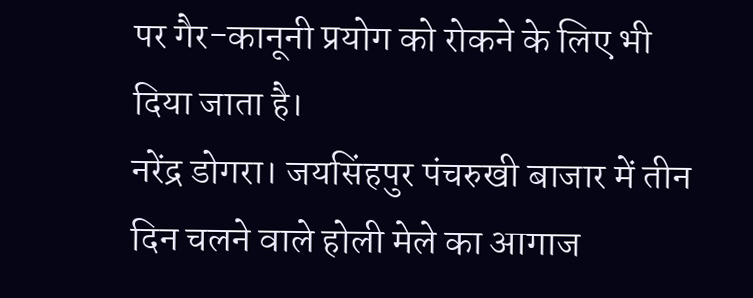पर गैर-कानूनी प्रयोग को रोकने के लिए भी दिया जाता है।
नरेंद्र डोगरा। जयसिंहपुर पंचरुखी बाजार में तीन दिन चलने वाले होली मेले का आगाज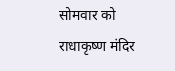सोमवार को राधाकृष्ण मंदिर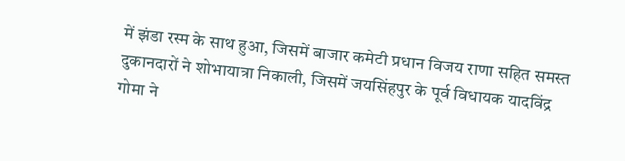में झंडा रस्म के साथ हुआ, जिसमें बाजार कमेटी प्रधान विजय राणा सहित समस्त दुकानदारों ने शोभायात्रा निकाली, जिसमें जयसिंहपुर के पूर्व विधायक यादविंद्र गोमा ने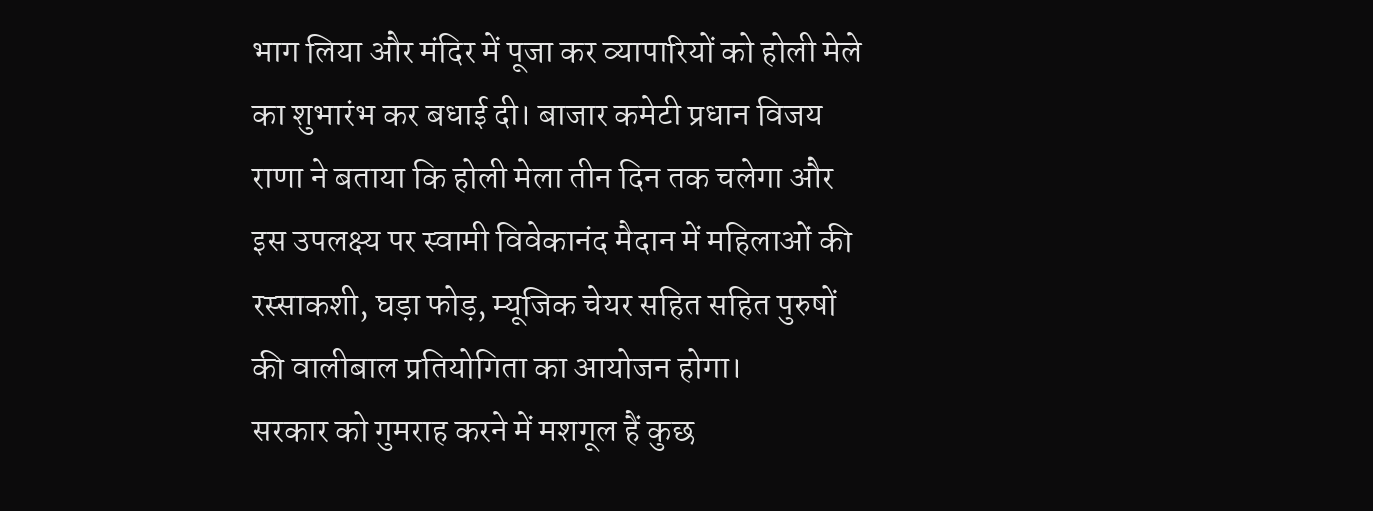भाग लिया और मंदिर में पूजा कर व्यापारियों को होली मेले का शुभारंभ कर बधाई दी। बाजार कमेटी प्रधान विजय राणा ने बताया कि होली मेला तीन दिन तक चलेगा और इस उपलक्ष्य पर स्वामी विवेकानंद मैदान में महिलाओं की रस्साकशी, घड़ा फोड़, म्यूजिक चेयर सहित सहित पुरुषों की वालीबाल प्रतियोगिता का आयोजन होगा।
सरकार को गुमराह करने में मशगूल हैं कुछ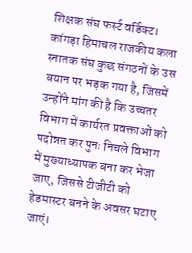शिक्षक संघ फर्स्ट वर्डिक्ट। कांगड़ा हिमाचल राजकीय कला स्नातक संघ कुछ संगठनों के उस बयान पर भड़क गया है, जिसमें उन्होंने मांग की है कि उच्चतर विभाग में कार्यरत प्रवक्ताओं को पदोन्नत कर पुनः निचले विभाग में मुख्याध्यापक बना कर भेजा जाए, जिससे टीजीटी को हेडमास्टर बनने के अवसर घटाए जाएं।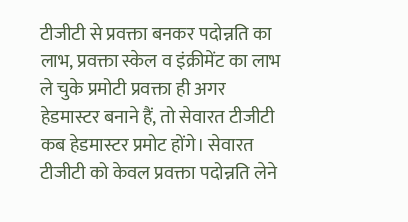टीजीटी से प्रवक्ता बनकर पदोन्नति का लाभ, प्रवक्ता स्केल व इंक्रीमेंट का लाभ ले चुके प्रमोटी प्रवक्ता ही अगर हेडमास्टर बनाने हैं, तो सेवारत टीजीटी कब हेडमास्टर प्रमोट होंगे। सेवारत टीजीटी को केवल प्रवक्ता पदोन्नति लेने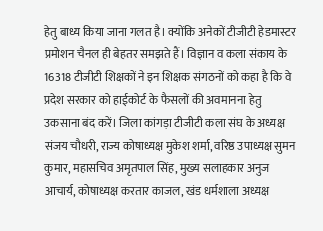हेतु बाध्य किया जाना गलत है। क्योंकि अनेकों टीजीटी हेडमास्टर प्रमोशन चैनल ही बेहतर समझते हैं। विज्ञान व कला संकाय के 16318 टीजीटी शिक्षकों ने इन शिक्षक संगठनों को कहा है कि वे प्रदेश सरकार को हाईकोर्ट के फैसलों की अवमानना हेतु उकसाना बंद करें। जिला कांगड़ा टीजीटी कला संघ के अध्यक्ष संजय चौधरी, राज्य कोषाध्यक्ष मुकेश शर्मा, वरिष्ठ उपाध्यक्ष सुमन कुमार, महासचिव अमृतपाल सिंह, मुख्य सलाहकार अनुज आचार्य, कोषाध्यक्ष करतार काजल, खंड धर्मशाला अध्यक्ष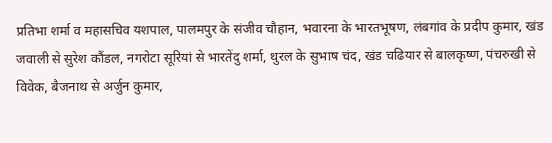प्रतिभा शर्मा व महासचिव यशपाल, पालमपुर के संजीव चौहान, भवारना के भारतभूषण, लंबगांव के प्रदीप कुमार, खंड जवाली से सुरेश कौंडल, नगरोटा सूरियां से भारतेंदु शर्मा, थुरल के सुभाष चंद, खंड चढियार से बालकृष्ण, पंचरुखी से विवेक, बैजनाथ से अर्जुन कुमार,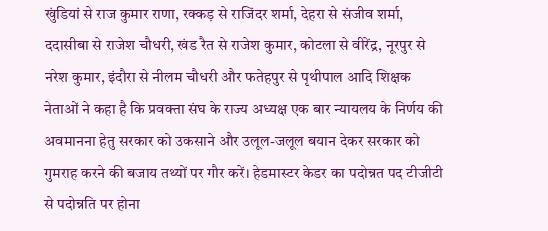खुंडियां से राज कुमार राणा, रक्कड़ से राजिंदर शर्मा, देहरा से संजीव शर्मा, ददासीबा से राजेश चौधरी, खंड रैत से राजेश कुमार, कोटला से वीरेंद्र, नूरपुर से नरेश कुमार, इंदौरा से नीलम चौधरी और फतेहपुर से पृथीपाल आदि शिक्षक नेताओं ने कहा है कि प्रवक्ता संघ के राज्य अध्यक्ष एक बार न्यायलय के निर्णय की अवमानना हेतु सरकार को उकसाने और उलूल-जलूल बयान देकर सरकार को गुमराह करने की बजाय तथ्यों पर गौर करें। हेडमास्टर केडर का पदोन्नत पद टीजीटी से पदोन्नति पर होना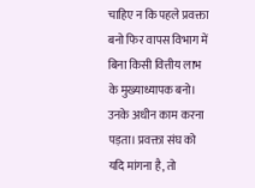चाहिए न कि पहले प्रवक्ता बनो फिर वापस विभाग में बिना किसी वित्तीय लाभ के मुख्याध्यापक बनो। उनके अधीन काम करना पड़ता। प्रवक्ता संघ को यदि मांगना है, तो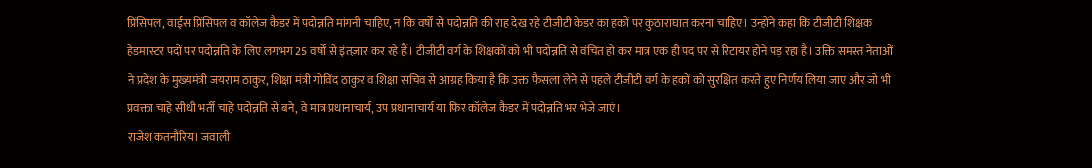प्रिंसिपल, वाईस प्रिंसिपल व कॉलेज कैडर में पदोन्नति मांगनी चाहिए, न कि वर्षों से पदोन्नति की राह देख रहे टीजीटी केडर का हकों पर कुठाराघात करना चाहिए। उन्होंने कहा कि टीजीटी शिक्षक हेडमास्टर पदों पर पदोन्नति के लिए लगभग 25 वर्षों से इंतज़ार कर रहे हैं। टीजीटी वर्ग के शिक्षकों को भी पदोन्नति से वंचित हो कर मात्र एक ही पद पर से रिटायर होने पड़ रहा है। उक्ति समस्त नेताओं ने प्रदेश के मुख्यमंत्री जयराम ठाकुर, शिक्षा मंत्री गोविंद ठाकुर व शिक्षा सचिव से आग्रह किया है कि उक्त फैसला लेने से पहले टीजीटी वर्ग के हकों को सुरक्षित करते हुए निर्णय लिया जाए और जो भी प्रवक्ता चाहे सीधी भर्ती चाहे पदोन्नति से बने, वे मात्र प्रधानाचार्य, उप प्रधानाचार्य या फिर कॉलेज कैडर में पदोन्नति भर भेजे जाएं।
राजेश कतनौरिय। जवाली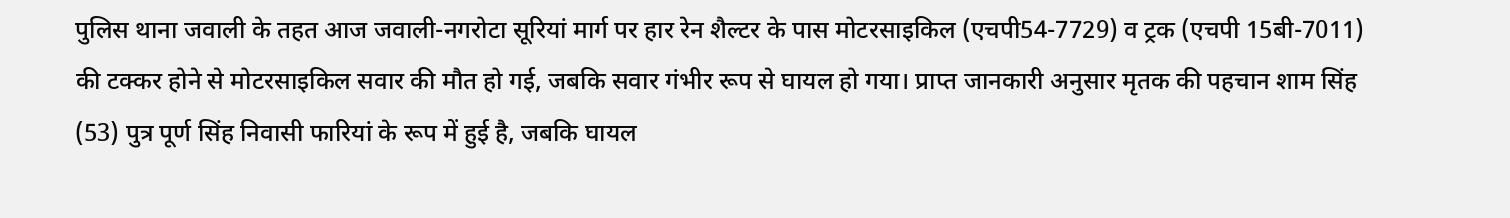पुलिस थाना जवाली के तहत आज जवाली-नगरोटा सूरियां मार्ग पर हार रेन शैल्टर के पास मोटरसाइकिल (एचपी54-7729) व ट्रक (एचपी 15बी-7011) की टक्कर होने से मोटरसाइकिल सवार की मौत हो गई, जबकि सवार गंभीर रूप से घायल हो गया। प्राप्त जानकारी अनुसार मृतक की पहचान शाम सिंह (53) पुत्र पूर्ण सिंह निवासी फारियां के रूप में हुई है, जबकि घायल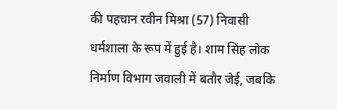की पहचान रवीन मिश्रा (57) निवासी धर्मशाला के रूप में हुई है। शाम सिंह लोक निर्माण विभाग जवाली में बतौर जेई, जबकि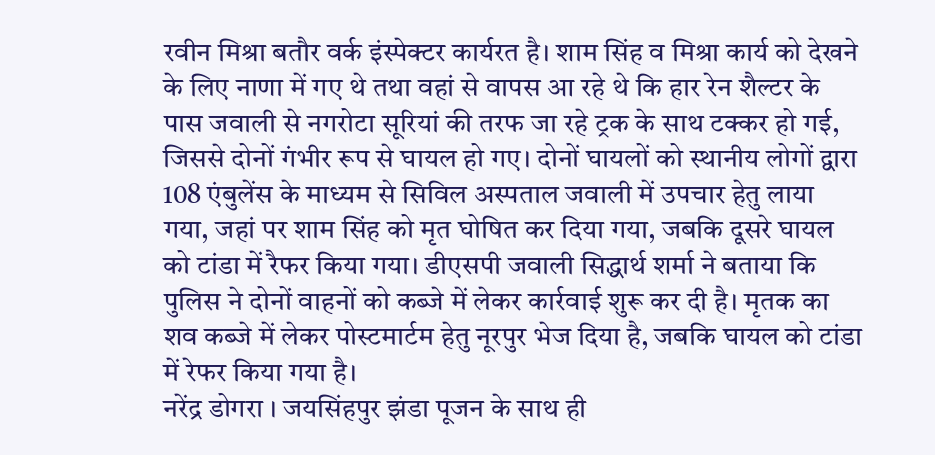रवीन मिश्रा बतौर वर्क इंस्पेक्टर कार्यरत है। शाम सिंह व मिश्रा कार्य को देखने के लिए नाणा में गए थे तथा वहां से वापस आ रहे थे कि हार रेन शैल्टर के पास जवाली से नगरोटा सूरियां की तरफ जा रहे ट्रक के साथ टक्कर हो गई, जिससे दोनों गंभीर रूप से घायल हो गए। दोनों घायलों को स्थानीय लोगों द्वारा 108 एंबुलेंस के माध्यम से सिविल अस्पताल जवाली में उपचार हेतु लाया गया, जहां पर शाम सिंह को मृत घोषित कर दिया गया, जबकि दूसरे घायल को टांडा में रैफर किया गया। डीएसपी जवाली सिद्धार्थ शर्मा ने बताया कि पुलिस ने दोनों वाहनों को कब्जे में लेकर कार्रवाई शुरू कर दी है। मृतक का शव कब्जे में लेकर पोस्टमार्टम हेतु नूरपुर भेज दिया है, जबकि घायल को टांडा में रेफर किया गया है।
नरेंद्र डोगरा । जयसिंहपुर झंडा पूजन के साथ ही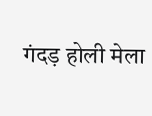गंदड़ होली मेला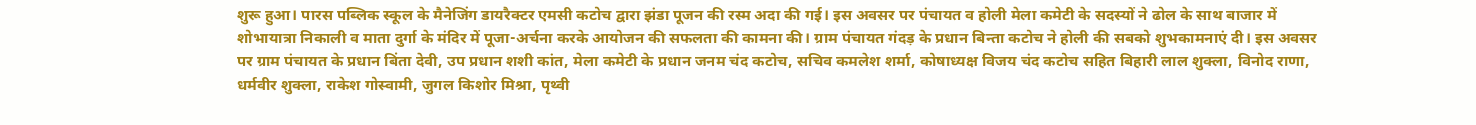शुरू हुआ। पारस पब्लिक स्कूल के मैनेजिंग डायरैक्टर एमसी कटोच द्वारा झंडा पूजन की रस्म अदा की गई। इस अवसर पर पंचायत व होली मेला कमेटी के सदस्यों ने ढोल के साथ बाजार में शोभायात्रा निकाली व माता दुर्गा के मंदिर में पूजा-अर्चना करके आयोजन की सफलता की कामना की। ग्राम पंचायत गंदड़ के प्रधान बिन्ता कटोच ने होली की सबको शुभकामनाएं दी। इस अवसर पर ग्राम पंचायत के प्रधान बिंता देवी, उप प्रधान शशी कांत, मेला कमेटी के प्रधान जनम चंद कटोच, सचिव कमलेश शर्मा, कोषाध्यक्ष विजय चंद कटोच सहित बिहारी लाल शुक्ला, विनोद राणा, धर्मवीर शुक्ला, राकेश गोस्वामी, जुगल किशोर मिश्रा, पृथ्वी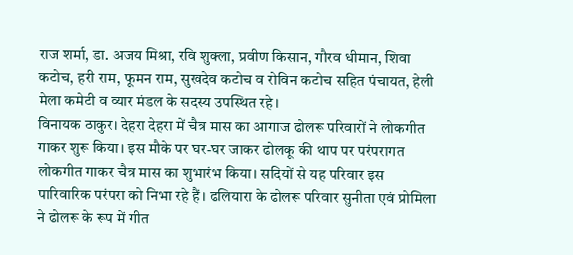राज शर्मा, डा. अजय मिश्रा, रवि शुक्ला, प्रवीण किसान, गौरव धीमान, शिवा कटोच, हरी राम, फूमन राम, सुखदेव कटोच व रोविन कटोच सहित पंचायत, हेली मेला कमेटी व व्यार मंडल के सदस्य उपस्थित रहे।
विनायक ठाकुर। देहरा देहरा में चैत्र मास का आगाज ढोलरू परिवारों ने लोकगीत गाकर शुरू किया। इस मौके पर घर-घर जाकर ढोलकू की थाप पर परंपरागत लोकगीत गाकर चैत्र मास का शुभारंभ किया। सदियों से यह परिवार इस पारिवारिक परंपरा को निभा रहे हैं। ढलियारा के ढोलरू परिवार सुनीता एवं प्रोमिला ने ढोलरू के रूप में गीत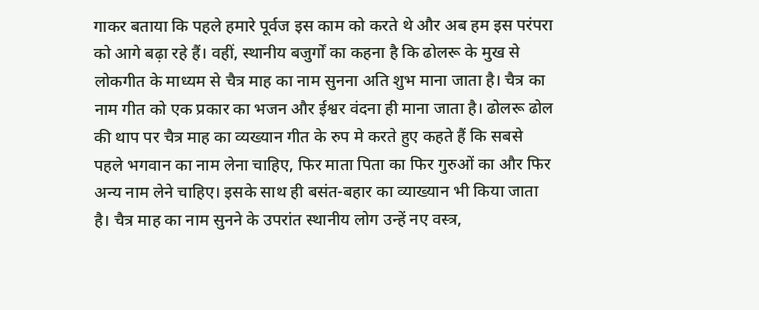गाकर बताया कि पहले हमारे पूर्वज इस काम को करते थे और अब हम इस परंपरा को आगे बढ़ा रहे हैं। वहीं, स्थानीय बजुर्गों का कहना है कि ढोलरू के मुख से लोकगीत के माध्यम से चैत्र माह का नाम सुनना अति शुभ माना जाता है। चैत्र का नाम गीत को एक प्रकार का भजन और ईश्वर वंदना ही माना जाता है। ढोलरू ढोल की थाप पर चैत्र माह का व्यख्यान गीत के रुप मे करते हुए कहते हैं कि सबसे पहले भगवान का नाम लेना चाहिए, फिर माता पिता का फिर गुरुओं का और फिर अन्य नाम लेने चाहिए। इसके साथ ही बसंत-बहार का व्याख्यान भी किया जाता है। चैत्र माह का नाम सुनने के उपरांत स्थानीय लोग उन्हें नए वस्त्र,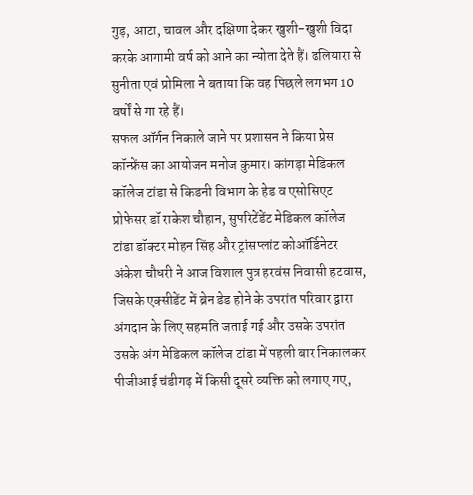गुड़, आटा, चावल और दक्षिणा देकर खुशी-खुशी विदा करके आगामी वर्ष को आने का न्योता देते हैं। ढलियारा से सुनीता एवं प्रोमिला ने बताया कि वह पिछले लगभग 10 वर्षों से गा रहे हैं।
सफल ऑर्गन निकाले जाने पर प्रशासन ने किया प्रेस कॉन्फ्रेंस का आयोजन मनोज कुमार। कांगड़ा मेडिकल कॉलेज टांडा से किडनी विभाग के हेड व एसोसिएट प्रोफेसर डॉ राकेश चौहान, सुपरिटेंडेंट मेडिकल कॉलेज टांडा डॉक्टर मोहन सिंह और ट्रांसप्लांट कोऑर्डिनेटर अंकेश चौधरी ने आज विशाल पुत्र हरवंस निवासी हटवास, जिसके एक्सीडेंट में ब्रेन डेड होने के उपरांत परिवार द्वारा अंगदान के लिए सहमति जताई गई और उसके उपरांत उसके अंग मेडिकल कॉलेज टांडा में पहली बार निकालकर पीजीआई चंडीगढ़ में किसी दूसरे व्यक्ति को लगाए गए,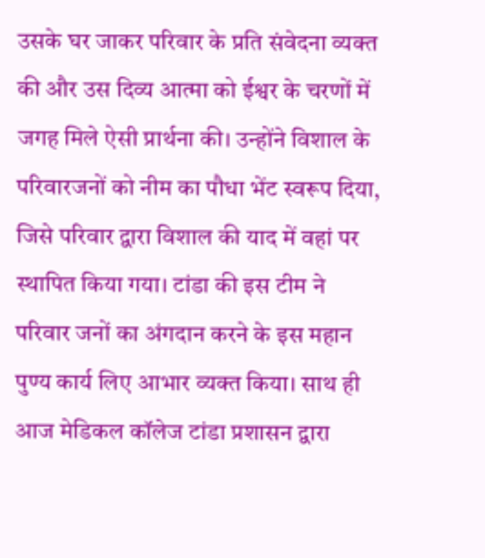उसके घर जाकर परिवार के प्रति संवेदना व्यक्त की और उस दिव्य आत्मा को ईश्वर के चरणों में जगह मिले ऐसी प्रार्थना की। उन्होंने विशाल के परिवारजनों को नीम का पौधा भेंट स्वरूप दिया, जिसे परिवार द्वारा विशाल की याद में वहां पर स्थापित किया गया। टांडा की इस टीम ने परिवार जनों का अंगदान करने के इस महान पुण्य कार्य लिए आभार व्यक्त किया। साथ ही आज मेडिकल कॉलेज टांडा प्रशासन द्वारा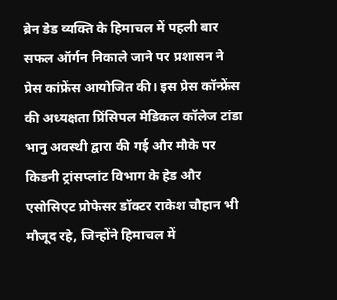ब्रेन डेड व्यक्ति के हिमाचल में पहली बार सफल ऑर्गन निकाले जाने पर प्रशासन ने प्रेस कांफ्रेंस आयोजित की। इस प्रेस कॉन्फ्रेंस की अध्यक्षता प्रिंसिपल मेडिकल कॉलेज टांडा भानु अवस्थी द्वारा की गई और मौके पर किडनी ट्रांसप्लांट विभाग के हेड और एसोसिएट प्रोफेसर डॉक्टर राकेश चौहान भी मौजूद रहे, जिन्होंने हिमाचल में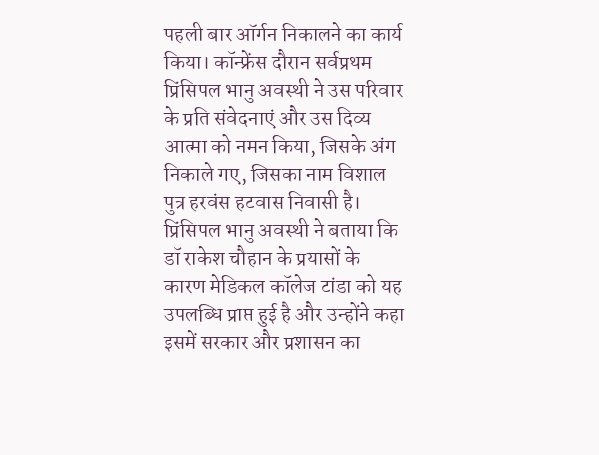पहली बार ऑर्गन निकालने का कार्य किया। कॉन्फ्रेंस दौरान सर्वप्रथम प्रिंसिपल भानु अवस्थी ने उस परिवार के प्रति संवेदनाएं और उस दिव्य आत्मा को नमन किया, जिसके अंग निकाले गए, जिसका नाम विशाल पुत्र हरवंस हटवास निवासी है। प्रिंसिपल भानु अवस्थी ने बताया कि डॉ राकेश चौहान के प्रयासों के कारण मेडिकल कॉलेज टांडा को यह उपलब्धि प्राप्त हुई है और उन्होंने कहा इसमें सरकार और प्रशासन का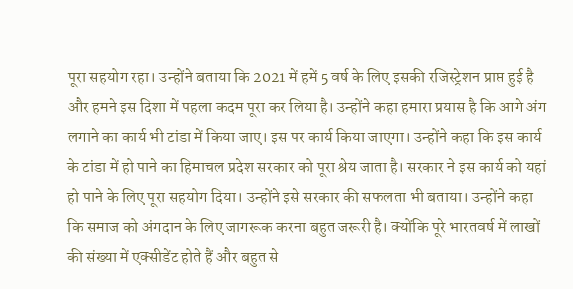पूरा सहयोग रहा। उन्होंने बताया कि 2021 में हमें 5 वर्ष के लिए इसकी रजिस्ट्रेशन प्राप्त हुई है और हमने इस दिशा में पहला कदम पूरा कर लिया है। उन्होंने कहा हमारा प्रयास है कि आगे अंग लगाने का कार्य भी टांडा में किया जाए। इस पर कार्य किया जाएगा। उन्होंने कहा कि इस कार्य के टांडा में हो पाने का हिमाचल प्रदेश सरकार को पूरा श्रेय जाता है। सरकार ने इस कार्य को यहां हो पाने के लिए पूरा सहयोग दिया। उन्होंने इसे सरकार की सफलता भी बताया। उन्होंने कहा कि समाज को अंगदान के लिए जागरूक करना बहुत जरूरी है। क्योंकि पूरे भारतवर्ष में लाखों की संख्या में एक्सीडेंट होते हैं और बहुत से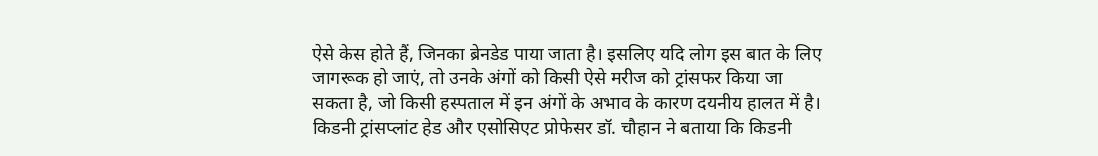ऐसे केस होते हैं, जिनका ब्रेनडेड पाया जाता है। इसलिए यदि लोग इस बात के लिए जागरूक हो जाएं, तो उनके अंगों को किसी ऐसे मरीज को ट्रांसफर किया जा सकता है, जो किसी हस्पताल में इन अंगों के अभाव के कारण दयनीय हालत में है। किडनी ट्रांसप्लांट हेड और एसोसिएट प्रोफेसर डॉ. चौहान ने बताया कि किडनी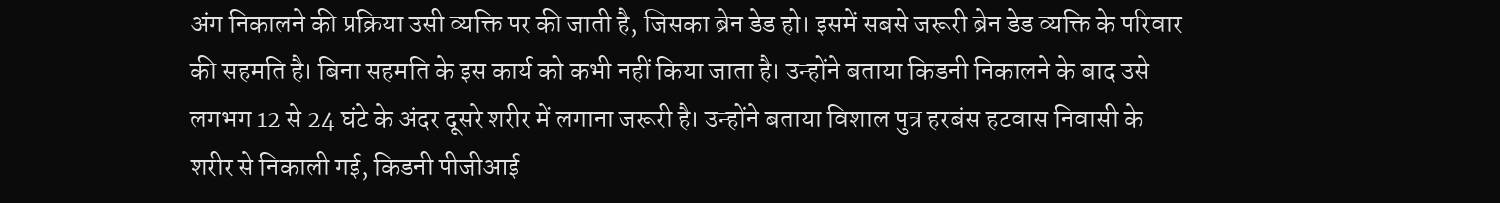अंग निकालने की प्रक्रिया उसी व्यक्ति पर की जाती है, जिसका ब्रेन डेड हो। इसमें सबसे जरूरी ब्रेन डेड व्यक्ति के परिवार की सहमति है। बिना सहमति के इस कार्य को कभी नहीं किया जाता है। उन्होंने बताया किडनी निकालने के बाद उसे लगभग 12 से 24 घंटे के अंदर दूसरे शरीर में लगाना जरूरी है। उन्होंने बताया विशाल पुत्र हरबंस हटवास निवासी के शरीर से निकाली गई, किडनी पीजीआई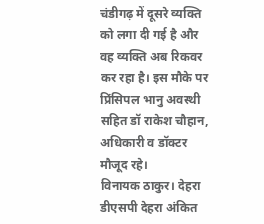चंडीगढ़ में दूसरे व्यक्ति को लगा दी गई है और वह व्यक्ति अब रिकवर कर रहा है। इस मौके पर प्रिंसिपल भानु अवस्थी सहित डॉ राकेश चौहान, अधिकारी व डॉक्टर मौजूद रहे।
विनायक ठाकुर। देहरा डीएसपी देहरा अंकित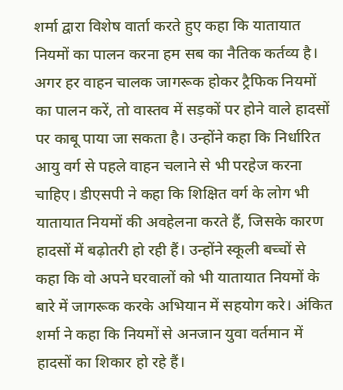शर्मा द्वारा विशेष वार्ता करते हुए कहा कि यातायात नियमों का पालन करना हम सब का नैतिक कर्तव्य है। अगर हर वाहन चालक जागरूक होकर ट्रैफिक नियमों का पालन करें, तो वास्तव में सड़कों पर होने वाले हादसों पर काबू पाया जा सकता है। उन्होंने कहा कि निर्धारित आयु वर्ग से पहले वाहन चलाने से भी परहेज करना चाहिए। डीएसपी ने कहा कि शिक्षित वर्ग के लोग भी यातायात नियमों की अवहेलना करते हैं, जिसके कारण हादसों में बढ़ोतरी हो रही हैं। उन्होंने स्कूली बच्चों से कहा कि वो अपने घरवालों को भी यातायात नियमों के बारे में जागरूक करके अभियान में सहयोग करे। अंकित शर्मा ने कहा कि नियमों से अनजान युवा वर्तमान में हादसों का शिकार हो रहे हैं।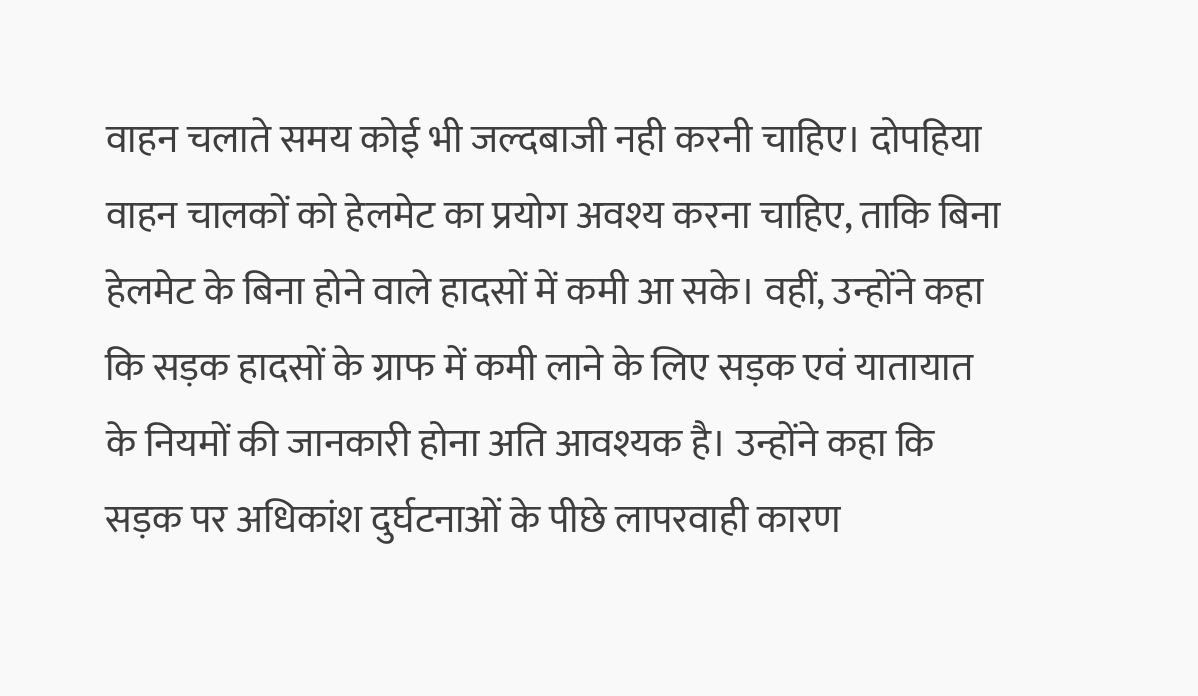वाहन चलाते समय कोई भी जल्दबाजी नही करनी चाहिए। दोपहिया वाहन चालकों को हेलमेट का प्रयोग अवश्य करना चाहिए, ताकि बिना हेलमेट के बिना होने वाले हादसों में कमी आ सके। वहीं, उन्होंने कहा कि सड़क हादसों के ग्राफ में कमी लाने के लिए सड़क एवं यातायात के नियमों की जानकारी होना अति आवश्यक है। उन्होंने कहा कि सड़क पर अधिकांश दुर्घटनाओं के पीछे लापरवाही कारण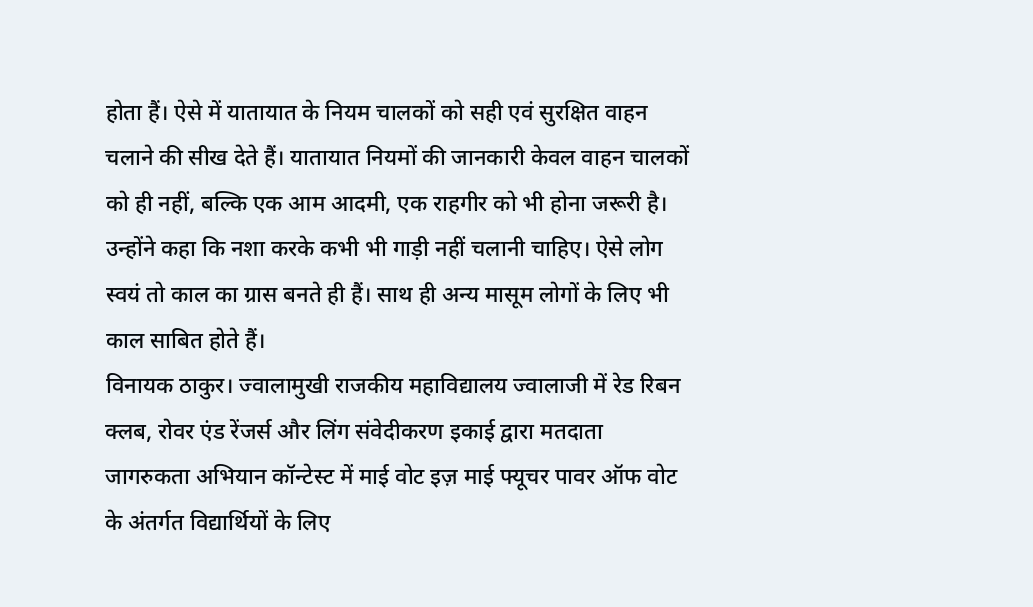होता हैं। ऐसे में यातायात के नियम चालकों को सही एवं सुरक्षित वाहन चलाने की सीख देते हैं। यातायात नियमों की जानकारी केवल वाहन चालकों को ही नहीं, बल्कि एक आम आदमी, एक राहगीर को भी होना जरूरी है। उन्होंने कहा कि नशा करके कभी भी गाड़ी नहीं चलानी चाहिए। ऐसे लोग स्वयं तो काल का ग्रास बनते ही हैं। साथ ही अन्य मासूम लोगों के लिए भी काल साबित होते हैं।
विनायक ठाकुर। ज्वालामुखी राजकीय महाविद्यालय ज्वालाजी में रेड रिबन क्लब, रोवर एंड रेंजर्स और लिंग संवेदीकरण इकाई द्वारा मतदाता जागरुकता अभियान कॉन्टेस्ट में माई वोट इज़ माई फ्यूचर पावर ऑफ वोट के अंतर्गत विद्यार्थियों के लिए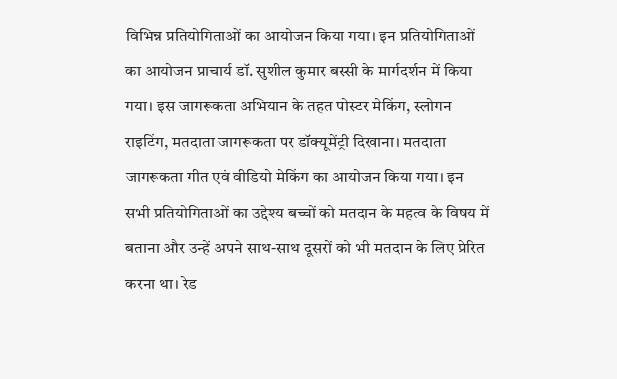विभिन्न प्रतियोगिताओं का आयोजन किया गया। इन प्रतियोगिताओं का आयोजन प्राचार्य डॉ. सुशील कुमार बस्सी के मार्गदर्शन में किया गया। इस जागरूकता अभियान के तहत पोस्टर मेकिंग, स्लोगन राइटिंग, मतदाता जागरूकता पर डॉक्यूमेंट्री दिखाना। मतदाता जागरूकता गीत एवं वीडियो मेकिंग का आयोजन किया गया। इन सभी प्रतियोगिताओं का उद्देश्य बच्चों को मतदान के महत्व के विषय में बताना और उन्हें अपने साथ-साथ दूसरों को भी मतदान के लिए प्रेरित करना था। रेड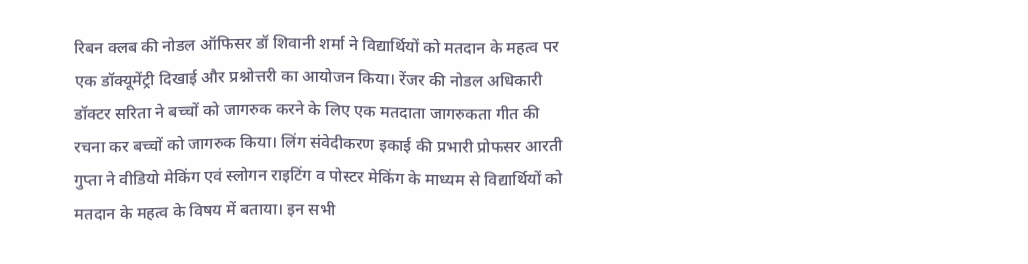रिबन क्लब की नोडल ऑफिसर डॉ शिवानी शर्मा ने विद्यार्थियों को मतदान के महत्व पर एक डॉक्यूमेंट्री दिखाई और प्रश्नोत्तरी का आयोजन किया। रेंजर की नोडल अधिकारी डॉक्टर सरिता ने बच्चों को जागरुक करने के लिए एक मतदाता जागरुकता गीत की रचना कर बच्चों को जागरुक किया। लिंग संवेदीकरण इकाई की प्रभारी प्रोफसर आरती गुप्ता ने वीडियो मेकिंग एवं स्लोगन राइटिंग व पोस्टर मेकिंग के माध्यम से विद्यार्थियों को मतदान के महत्व के विषय में बताया। इन सभी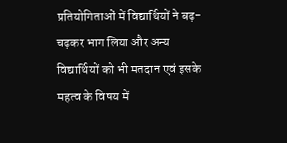प्रतियोगिताओं में विद्यार्थियों ने बढ़-चढ़कर भाग लिया और अन्य विद्यार्थियों को भी मतदान एवं इसके महत्व के विषय में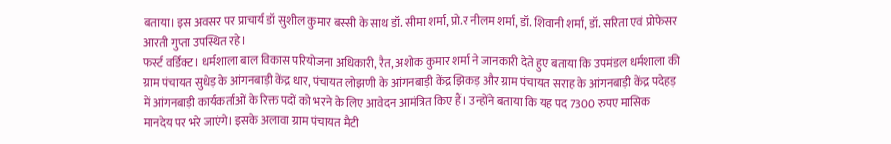बताया। इस अवसर पर प्राचार्य डॉ सुशील कुमार बस्सी के साथ डॉ. सीमा शर्मा, प्रो.र नीलम शर्मा, डॉ. शिवानी शर्मा, डॉ. सरिता एवं प्रोफेसर आरती गुप्ता उपस्थित रहे।
फर्स्ट वर्डिक्ट। धर्मशाला बाल विकास परियोजना अधिकारी, रैत, अशोक कुमार शर्मा ने जानकारी देते हुए बताया कि उपमंडल धर्मशाला की ग्राम पंचायत सुधेड़ के आंगनबाड़ी केंद्र धार, पंचायत लोझणी के आंगनबाड़ी केंद्र झिकड़ और ग्राम पंचायत सराह के आंगनबाड़ी केंद्र पदेहड़ में आंगनबाड़ी कार्यकर्ताओं के रिक्त पदों को भरने के लिए आवेदन आमंत्रित किए हैं। उन्होंने बताया कि यह पद 7300 रुपए मासिक मानदेय पर भरे जाएंगे। इसके अलावा ग्राम पंचायत मैटी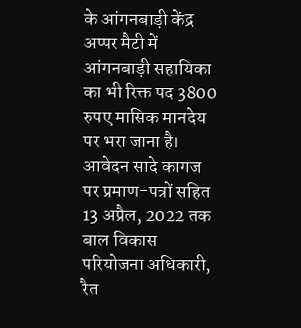के आंगनबाड़ी केंद्र अप्पर मैटी में आंगनबाड़ी सहायिका का भी रिक्त पद 3800 रुपए मासिक मानदेय पर भरा जाना है। आवेदन सादे कागज पर प्रमाण-पत्रों सहित 13 अप्रैल, 2022 तक बाल विकास परियोजना अधिकारी, रैत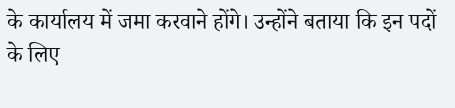के कार्यालय में जमा करवाने होंगे। उन्होंने बताया कि इन पदों के लिए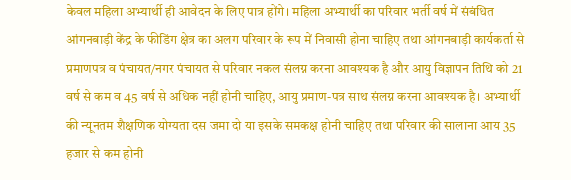केवल महिला अभ्यार्थी ही आवेदन के लिए पात्र होंगे। महिला अभ्यार्थी का परिवार भर्ती वर्ष में संबंधित आंगनबाड़ी केंद्र के फीडिंग क्षेत्र का अलग परिवार के रूप में निवासी होना चाहिए तथा आंगनबाड़ी कार्यकर्ता से प्रमाणपत्र व पंचायत/नगर पंचायत से परिवार नकल संलग्न करना आवश्यक है और आयु विज्ञापन तिथि को 21 वर्ष से कम व 45 वर्ष से अधिक नहीं होनी चाहिए, आयु प्रमाण-पत्र साथ संलग्न करना आवश्यक है। अभ्यार्थी की न्यूनतम शैक्षणिक योग्यता दस जमा दो या इसके समकक्ष होनी चाहिए तथा परिवार की सालाना आय 35 हजार से कम होनी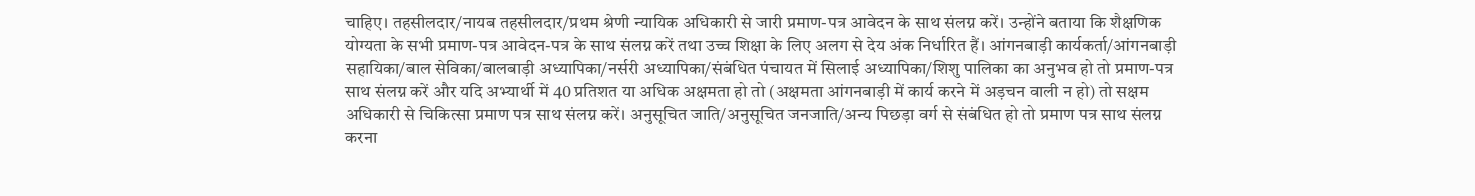चाहिए। तहसीलदार/नायब तहसीलदार/प्रथम श्रेणी न्यायिक अधिकारी से जारी प्रमाण-पत्र आवेदन के साथ संलग्न करें। उन्होंने बताया कि शैक्षणिक योग्यता के सभी प्रमाण-पत्र आवेदन-पत्र के साथ संलग्न करें तथा उच्च शिक्षा के लिए अलग से देय अंक निर्धारित हैं। आंगनबाड़ी कार्यकर्ता/आंगनबाड़ी सहायिका/बाल सेविका/बालबाड़ी अध्यापिका/नर्सरी अध्यापिका/संबंधित पंचायत में सिलाई अध्यापिका/शिशु पालिका का अनुभव हो तो प्रमाण-पत्र साथ संलग्न करें और यदि अभ्यार्थी में 40 प्रतिशत या अधिक अक्षमता हो तो (अक्षमता आंगनबाड़ी में कार्य करने में अड़चन वाली न हो) तो सक्षम अधिकारी से चिकित्सा प्रमाण पत्र साथ संलग्न करें। अनुसूचित जाति/अनुसूचित जनजाति/अन्य पिछड़ा वर्ग से संबंधित हो तो प्रमाण पत्र साथ संलग्न करना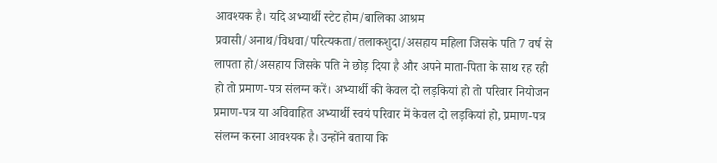आवश्यक है। यदि अभ्यार्थी स्टेट होम/बालिका आश्रम प्रवासी/अनाथ/विधवा/परित्यकता/तलाकशुदा/असहाय महिला जिसके पति 7 वर्ष से लापता हो/असहाय जिसके पति ने छोड़ दिया है और अपने माता-पिता के साथ रह रही हो तो प्रमाण-पत्र संलग्न करें। अभ्यार्थी की केवल दो लड़कियां हो तो परिवार नियोजन प्रमाण-पत्र या अविवाहित अभ्यार्थी स्वयं परिवार में केवल दो लड़कियां हो, प्रमाण-पत्र संलग्न करना आवश्यक है। उन्होंने बताया कि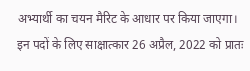अभ्यार्थी का चयन मैरिट के आधार पर किया जाएगा। इन पदों के लिए साक्षात्कार 26 अप्रैल, 2022 को प्रातः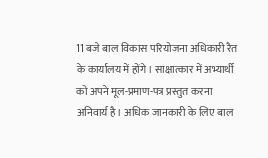11 बजे बाल विकास परियोजना अधिकारी रैत के कार्यालय में होंगे। साक्षात्कार में अभ्यार्थी को अपने मूल-प्रमाण-पत्र प्रस्तुत करना अनिवार्य है। अधिक जानकारी के लिए बाल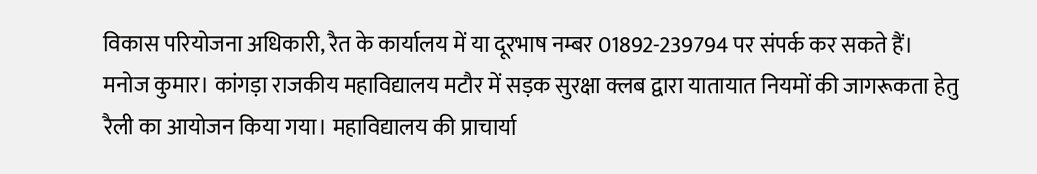विकास परियोजना अधिकारी, रैत के कार्यालय में या दूरभाष नम्बर 01892-239794 पर संपर्क कर सकते हैं।
मनोज कुमार। कांगड़ा राजकीय महाविद्यालय मटौर में सड़क सुरक्षा क्लब द्वारा यातायात नियमों की जागरूकता हेतु रैली का आयोजन किया गया। महाविद्यालय की प्राचार्या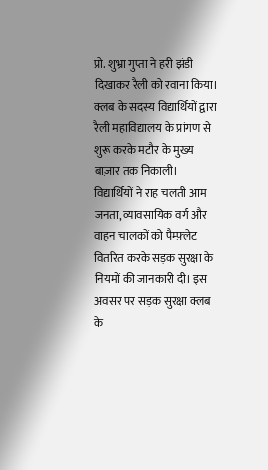प्रो. शुभ्रा गुप्ता ने हरी झंडी दिखाकर रैली को रवाना किया। क्लब के सदस्य विद्यार्थियों द्वारा रैली महाविद्यालय के प्रांगण से शुरू करके मटौर के मुख्य बाज़ार तक निकाली। विद्यार्थियों ने राह चलती आम जनता, व्यावसायिक वर्ग और वाहन चालकों को पैम्फ़्लेट वितरित करके सड़क सुरक्षा के नियमों की जानकारी दी। इस अवसर पर सड़क सुरक्षा क्लब के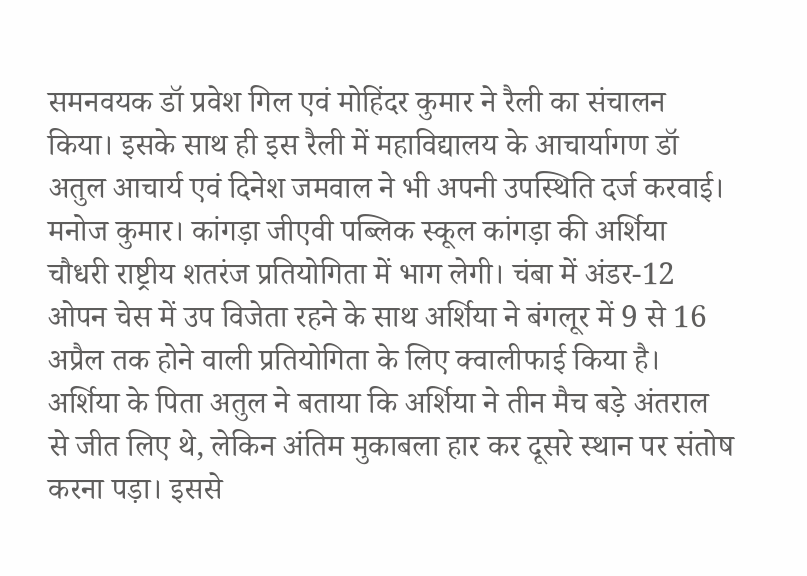समनवयक डॉ प्रवेश गिल एवं मोहिंदर कुमार ने रैली का संचालन किया। इसके साथ ही इस रैली में महाविद्यालय के आचार्यागण डॉ अतुल आचार्य एवं दिनेश जमवाल ने भी अपनी उपस्थिति दर्ज करवाई।
मनोज कुमार। कांगड़ा जीएवी पब्लिक स्कूल कांगड़ा की अर्शिया चौधरी राष्ट्रीय शतरंज प्रतियोगिता में भाग लेगी। चंबा में अंडर-12 ओपन चेस में उप विजेता रहने के साथ अर्शिया ने बंगलूर में 9 से 16 अप्रैल तक होने वाली प्रतियोगिता के लिए क्वालीफाई किया है। अर्शिया के पिता अतुल ने बताया कि अर्शिया ने तीन मैच बड़े अंतराल से जीत लिए थे, लेकिन अंतिम मुकाबला हार कर दूसरे स्थान पर संतोष करना पड़ा। इससे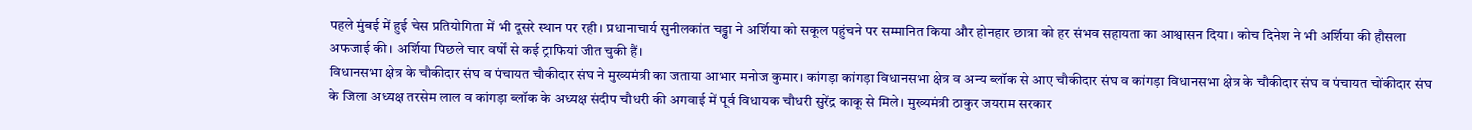पहले मुंबई में हुई चेस प्रतियोगिता में भी दूसरे स्थान पर रही। प्रधानाचार्य सुनीलकांत चड्ढा ने अर्शिया को सकूल पहुंचने पर सम्मानित किया और होनहार छात्रा को हर संभव सहायता का आश्वासन दिया। कोच दिनेश ने भी अर्शिया की हौसला अफजाई की। अर्शिया पिछले चार वर्षों से कई ट्राफियां जीत चुकी हैं।
विधानसभा क्षेत्र के चौकीदार संघ व पंचायत चौकीदार संघ ने मुख्यमंत्री का जताया आभार मनोज कुमार। कांगड़ा कांगड़ा विधानसभा क्षेत्र व अन्य ब्लॉक से आए चौकीदार संघ व कांगड़ा विधानसभा क्षेत्र के चौकीदार संघ व पंचायत चोंकीदार संघ के जिला अध्यक्ष तरसेम लाल व कांगड़ा ब्लॉक के अध्यक्ष संदीप चौधरी की अगवाई में पूर्व विधायक चौधरी सुरेंद्र काकू से मिले। मुख्यमंत्री ठाकुर जयराम सरकार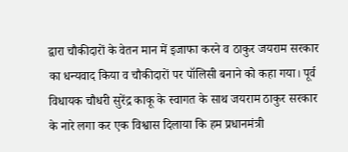द्वारा चौकीदारों के वेतन मान में इजाफा करने व ठाकुर जयराम सरकार का धन्यवाद किया व चौकीदारों पर पॉलिसी बनाने को कहा गया। पूर्व विधायक चौधरी सुरेंद्र काकू के स्वागत के साथ जयराम ठाकुर सरकार के नारे लगा कर एक विश्वास दिलाया कि हम प्रधानमंत्री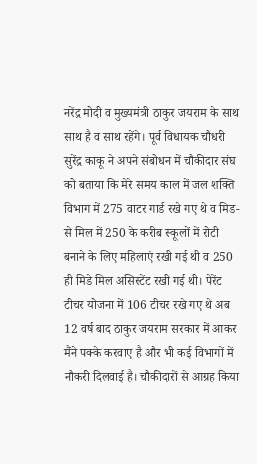नरेंद्र मोदी व मुख्यमंत्री ठाकुर जयराम के साथ साथ है व साथ रहेंगे। पूर्व विधायक चौधरी सुरेंद्र काकू ने अपने संबोधन में चौकीदार संघ को बताया कि मेरे समय काल में जल शक्ति विभाग में 275 वाटर गार्ड रखे गए थे व मिड-से मिल में 250 के करीब स्कूलों में रोटी बनाने के लिए महिलाएं रखी गई थी व 250 ही मिडे मिल असिस्टेंट रखी गई थी। पेरेंट टीचर योजना में 106 टीचर रखे गए थे अब 12 वर्ष बाद ठाकुर जयराम सरकार में आकर मैंने पक्के करवाए है और भी कई विभागों में नौकरी दिलवाई है। चौकीदारों से आग्रह किया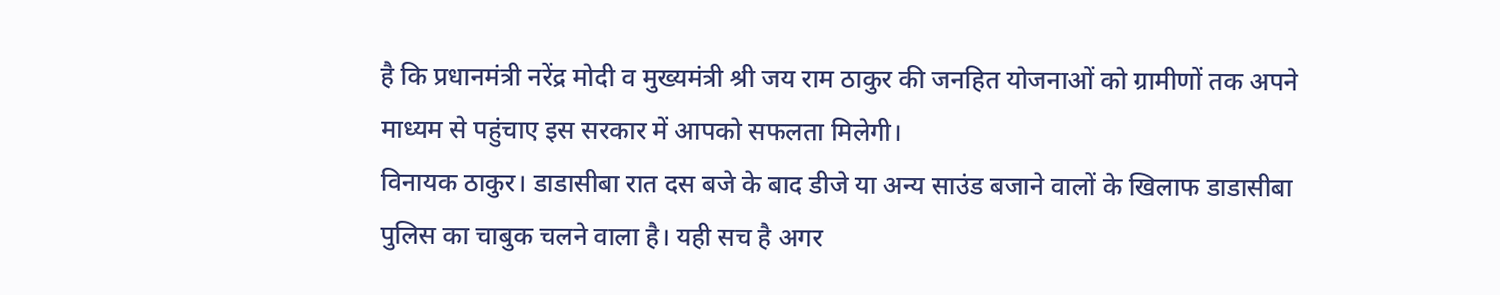है कि प्रधानमंत्री नरेंद्र मोदी व मुख्यमंत्री श्री जय राम ठाकुर की जनहित योजनाओं को ग्रामीणों तक अपने माध्यम से पहुंचाए इस सरकार में आपको सफलता मिलेगी।
विनायक ठाकुर। डाडासीबा रात दस बजे के बाद डीजे या अन्य साउंड बजाने वालों के खिलाफ डाडासीबा पुलिस का चाबुक चलने वाला है। यही सच है अगर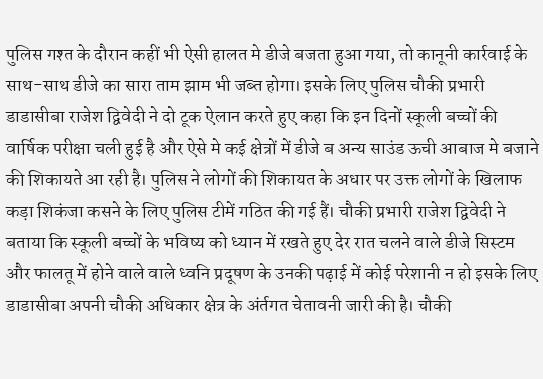पुलिस गश्त के दौरान कहीं भी ऐसी हालत मे डीजे बजता हुआ गया, तो कानूनी कार्रवाई के साथ-साथ डीजे का सारा ताम झाम भी जब्त होगा। इसके लिए पुलिस चौकी प्रभारी डाडासीबा राजेश द्विवेदी ने दो टूक ऐलान करते हुए कहा कि इन दिनों स्कूली बच्चों की वार्षिक परीक्षा चली हुई है और ऐसे मे कई क्षेत्रों में डीजे ब अन्य साउंड ऊची आबाज मे बजाने की शिकायते आ रही है। पुलिस ने लोगों की शिकायत के अधार पर उक्त लोगों के खिलाफ कड़ा शिकंजा कसने के लिए पुलिस टीमें गठित की गई हैं। चौकी प्रभारी राजेश द्विवेदी ने बताया कि स्कूली बच्चों के भविष्य को ध्यान में रखते हुए देर रात चलने वाले डीजे सिस्टम और फालतू में होने वाले वाले ध्वनि प्रदूषण के उनकी पढ़ाई में कोई परेशानी न हो इसके लिए डाडासीबा अपनी चौकी अधिकार क्षेत्र के अंर्तगत चेतावनी जारी की है। चौकी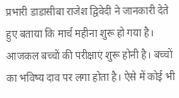प्रभारी डाडासीबा राजेश द्विवेदी ने जानकारी देते हुए बताया कि मार्च महीना शुरू हो गया है। आजकल बच्चों की परीक्षाएं शुरू होनी है। बच्चों का भविष्य दाव पर लगा होता है। ऐसे में कोई भी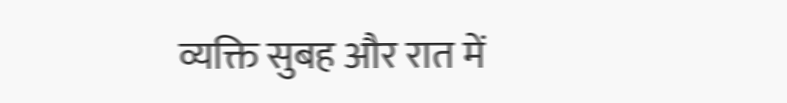व्यक्ति सुबह और रात में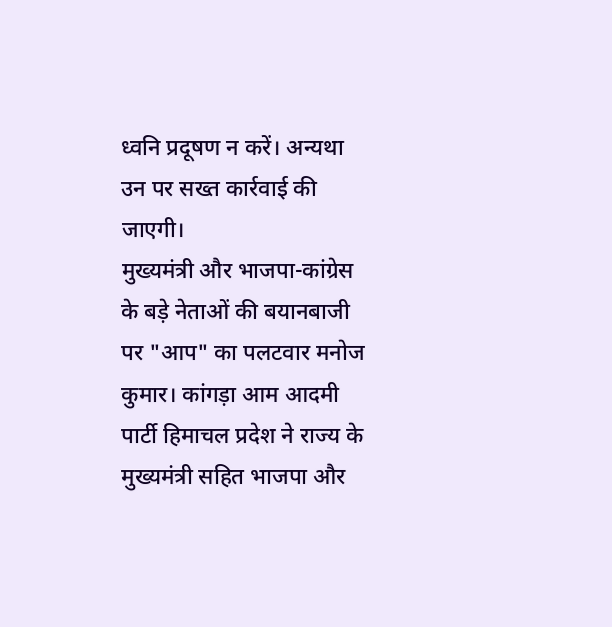ध्वनि प्रदूषण न करें। अन्यथा उन पर सख्त कार्रवाई की जाएगी।
मुख्यमंत्री और भाजपा-कांग्रेस के बड़े नेताओं की बयानबाजी पर "आप" का पलटवार मनोज कुमार। कांगड़ा आम आदमी पार्टी हिमाचल प्रदेश ने राज्य के मुख्यमंत्री सहित भाजपा और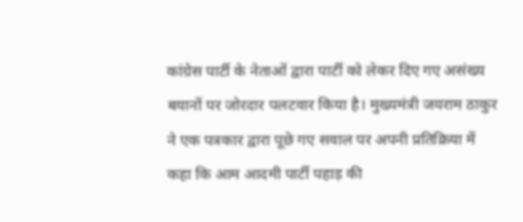कांग्रेस पार्टी के नेताओं द्वारा पार्टी को लेकर दिए गए असंख्य बयानों पर जोरदार पलटवार किया है। मुख्यमंत्री जयराम ठाकुर ने एक पत्रकार द्वारा पूछे गए सवाल पर अपनी प्रतिक्रिया में कहा कि आम आदमी पार्टी पहाड़ की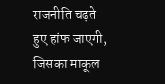राजनीति चढ़ते हुए हांफ जाएगी, जिसका माकूल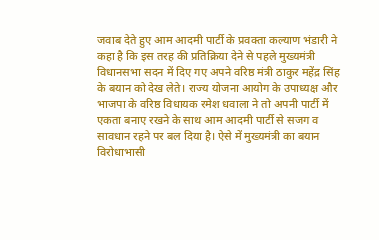जवाब देते हुए आम आदमी पार्टी के प्रवक्ता कल्याण भंडारी ने कहा है कि इस तरह की प्रतिक्रिया देने से पहले मुख्यमंत्री विधानसभा सदन में दिए गए अपने वरिष्ठ मंत्री ठाकुर महेंद्र सिंह के बयान को देख लेते। राज्य योजना आयोग के उपाध्यक्ष और भाजपा के वरिष्ठ विधायक रमेश धवाला ने तो अपनी पार्टी में एकता बनाए रखने के साथ आम आदमी पार्टी से सजग व सावधान रहने पर बल दिया है। ऐसे में मुख्यमंत्री का बयान विरोधाभासी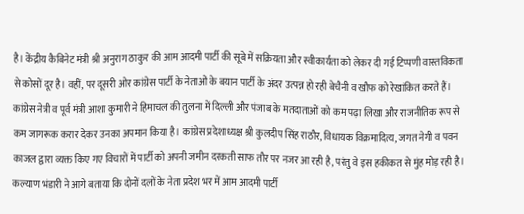है। केंद्रीय कैबिनेट मंत्री श्री अनुराग ठाकुर की आम आदमी पार्टी की सूबे में सक्रियता और स्वीकार्यता को लेकर दी गई टिप्पणी वास्तविकता से कोसों दूर है। वहीं, पर दूसरी ओर कांग्रेस पार्टी के नेताओं के बयान पार्टी के अंदर उत्पन्न हो रही बेचैनी व खौफ को रेखांकित करते हैं। कांग्रेस नेत्री व पूर्व मंत्री आशा कुमारी ने हिमाचल की तुलना में दिल्ली और पंजाब के मतदाताओं को कम पढ़ा लिखा और राजनीतिक रूप से कम जागरूक करार देकर उनका अपमान किया है। कांग्रेस प्रदेशाध्यक्ष श्री कुलदीप सिंह राठौर, विधायक विक्रमादित्य, जगत नेगी व पवन काजल द्वारा व्यक्त किए गए विचारों में पार्टी को अपनी जमीन दरकती साफ तौर पर नजर आ रही है, परंतु वे इस हकीकत से मुंह मोड़ रही है। कल्याण भंडारी ने आगे बताया कि दोनों दलों के नेता प्रदेश भर में आम आदमी पार्टी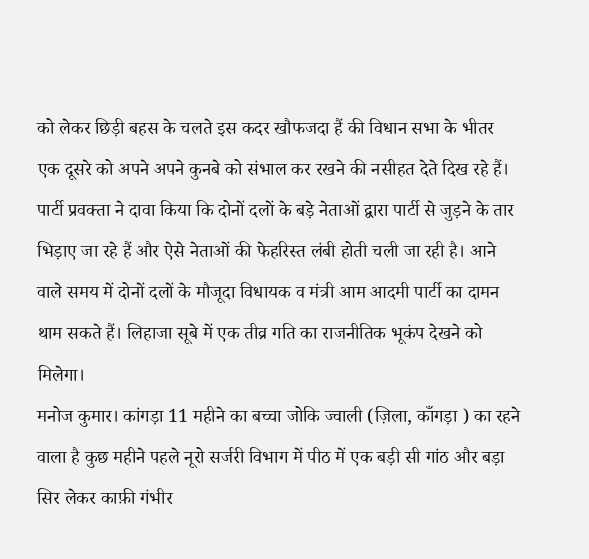को लेकर छिड़ी बहस के चलते इस कदर खौफजदा हैं की विधान सभा के भीतर एक दूसरे को अपने अपने कुनबे को संभाल कर रखने की नसीहत देते दिख रहे हैं। पार्टी प्रवक्ता ने दावा किया कि दोनों दलों के बड़े नेताओं द्वारा पार्टी से जुड़ने के तार भिड़ाए जा रहे हैं और ऐसे नेताओं की फेहरिस्त लंबी होती चली जा रही है। आने वाले समय में दोनों दलों के मौजूदा विधायक व मंत्री आम आदमी पार्टी का दामन थाम सकते हैं। लिहाजा सूबे में एक तीव्र गति का राजनीतिक भूकंप देखने को मिलेगा।
मनोज कुमार। कांगड़ा 11 महीने का बच्चा जोकि ज्वाली (ज़िला, काँगड़ा ) का रहने वाला है कुछ महीने पहले नूरो सर्जरी विभाग में पीठ में एक बड़ी सी गांठ और बड़ा सिर लेकर काफ़ी गंभीर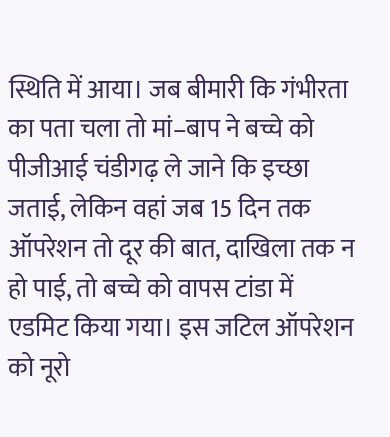स्थिति में आया। जब बीमारी कि गंभीरता का पता चला तो मां–बाप ने बच्चे को पीजीआई चंडीगढ़ ले जाने कि इच्छा जताई, लेकिन वहां जब 15 दिन तक ऑपरेशन तो दूर की बात, दाखिला तक न हो पाई, तो बच्चे को वापस टांडा में एडमिट किया गया। इस जटिल ऑपरेशन को नूरो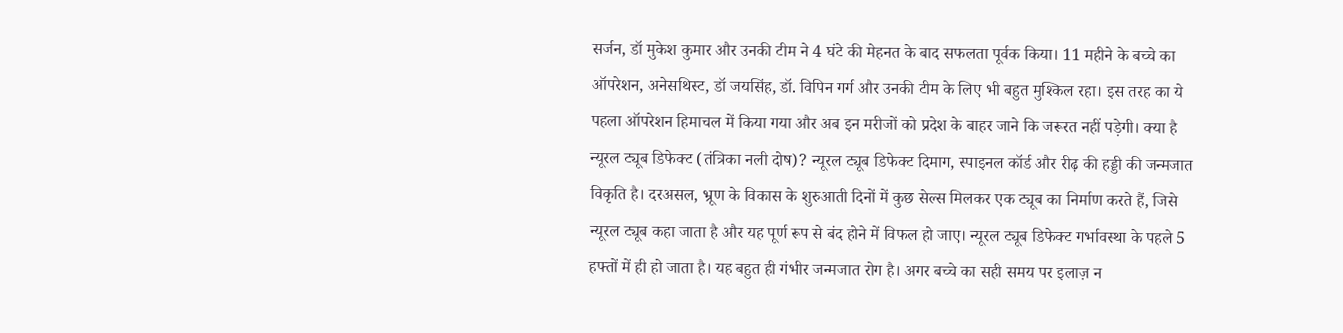सर्जन, डॉ मुकेश कुमार और उनकी टीम ने 4 घंटे की मेहनत के बाद सफलता पूर्वक किया। 11 महीने के बच्चे का ऑपरेशन, अनेसथिस्ट, डॉ जयसिंह, डॉ. विपिन गर्ग और उनकी टीम के लिए भी बहुत मुश्किल रहा। इस तरह का ये पहला ऑपरेशन हिमाचल में किया गया और अब इन मरीजों को प्रदेश के बाहर जाने कि जरूरत नहीं पड़ेगी। क्या है न्यूरल ट्यूब डिफेक्ट (तंत्रिका नली दोष)? न्यूरल ट्यूब डिफेक्ट दिमाग, स्पाइनल कॉर्ड और रीढ़ की हड्डी की जन्मजात विकृति है। दरअसल, भ्रूण के विकास के शुरुआती दिनों में कुछ सेल्स मिलकर एक ट्यूब का निर्माण करते हैं, जिसे न्यूरल ट्यूब कहा जाता है और यह पूर्ण रूप से बंद होने में विफल हो जाए। न्यूरल ट्यूब डिफेक्ट गर्भावस्था के पहले 5 हफ्तों में ही हो जाता है। यह बहुत ही गंभीर जन्मजात रोग है। अगर बच्चे का सही समय पर इलाज़ न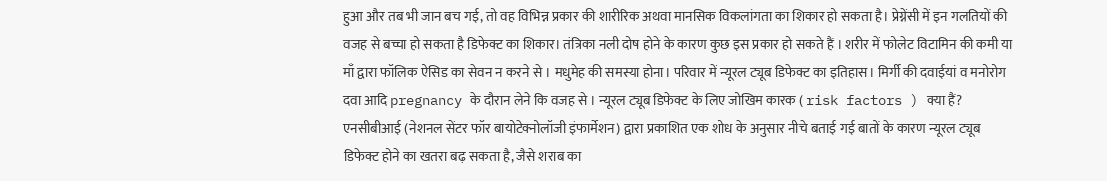हुआ और तब भी जान बच गई, तो वह विभिन्न प्रकार की शारीरिक अथवा मानसिक विकलांगता का शिकार हो सकता है। प्रेग्नेंसी में इन गलतियों की वजह से बच्चा हो सकता है डिफेक्ट का शिकार। तंत्रिका नली दोष होने के कारण कुछ इस प्रकार हो सकते हैं । शरीर में फोलेट विटामिन की कमी या माँ द्वारा फॉलिक ऐसिड का सेवन न करने से । मधुमेह की समस्या होना। परिवार में न्यूरल ट्यूब डिफेक्ट का इतिहास। मिर्गी की दवाईयां व मनोरोग दवा आदि pregnancy के दौरान लेने कि वजह से । न्यूरल ट्यूब डिफेक्ट के लिए जोखिम कारक ( risk factors ) क्या हैं? एनसीबीआई (नेशनल सेंटर फॉर बायोटेक्नोलॉजी इंफार्मेशन) द्वारा प्रकाशित एक शोध के अनुसार नीचे बताई गई बातों के कारण न्यूरल ट्यूब डिफेक्ट होने का खतरा बढ़ सकता है, जैसे शराब का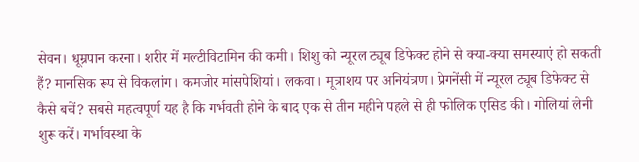सेवन। धूम्रपान करना। शरीर में मल्टीविटामिन की कमी। शिशु को न्यूरल ट्यूब डिफेक्ट होने से क्या-क्या समस्याएं हो सकती हैं? मानसिक रूप से विकलांग। कमजोर मांसपेशियां। लकवा। मूत्राशय पर अनियंत्रण। प्रेगनेंसी में न्यूरल ट्यूब डिफेक्ट से कैसे बचें? सबसे महत्वपूर्ण यह है कि गर्भवती होने के बाद एक से तीन महीने पहले से ही फोलिक एसिड की। गोलियां लेनी शुरू करें। गर्भावस्था के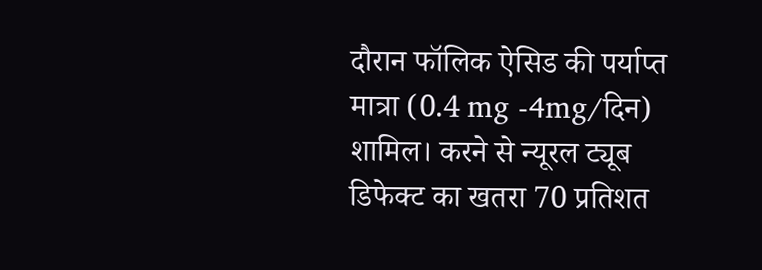दौरान फॉलिक ऐसिड की पर्याप्त मात्रा (0.4 mg -4mg/दिन) शामिल। करने से न्यूरल ट्यूब डिफेक्ट का खतरा 70 प्रतिशत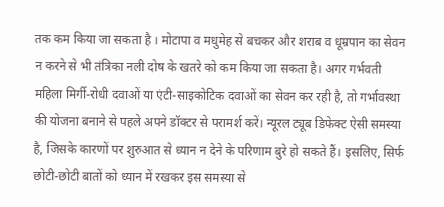तक कम किया जा सकता है । मोटापा व मधुमेह से बचकर और शराब व धूम्रपान का सेवन न करने से भी तंत्रिका नली दोष के खतरे को कम किया जा सकता है। अगर गर्भवती महिला मिर्गी-रोधी दवाओं या एंटी-साइकोटिक दवाओं का सेवन कर रही है, तो गर्भावस्था की योजना बनाने से पहले अपने डॉक्टर से परामर्श करें। न्यूरल ट्यूब डिफेक्ट ऐसी समस्या है, जिसके कारणों पर शुरुआत से ध्यान न देने के परिणाम बुरे हो सकते हैं। इसलिए, सिर्फ छोटी-छोटी बातों को ध्यान में रखकर इस समस्या से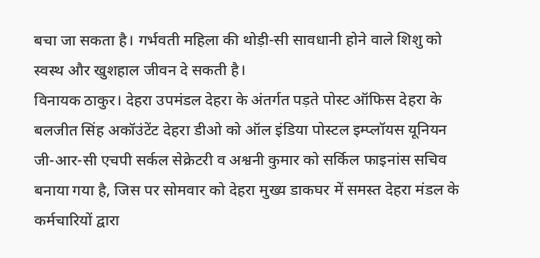बचा जा सकता है। गर्भवती महिला की थोड़ी-सी सावधानी होने वाले शिशु को स्वस्थ और खुशहाल जीवन दे सकती है।
विनायक ठाकुर। देहरा उपमंडल देहरा के अंतर्गत पड़ते पोस्ट ऑफिस देहरा के बलजीत सिंह अकॉउंटेंट देहरा डीओ को ऑल इंडिया पोस्टल इम्प्लॉयस यूनियन जी-आर-सी एचपी सर्कल सेक्रेटरी व अश्वनी कुमार को सर्किल फाइनांस सचिव बनाया गया है, जिस पर सोमवार को देहरा मुख्य डाकघर में समस्त देहरा मंडल के कर्मचारियों द्वारा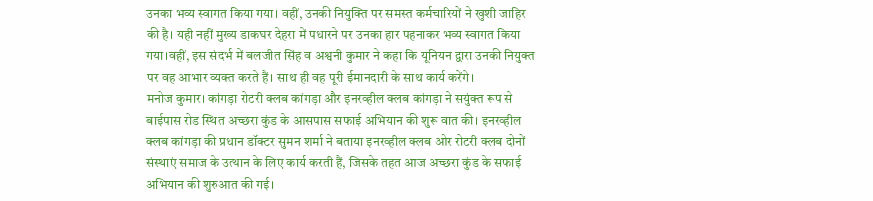उनका भव्य स्वागत किया गया। वहीं, उनकी नियुक्ति पर समस्त कर्मचारियों ने खुशी जाहिर की है। यही नहीं मुख्य डाकघर देहरा में पधारने पर उनका हार पहनाकर भव्य स्वागत किया गया।वहीं, इस संदर्भ में बलजीत सिंह व अश्वनी कुमार ने कहा कि यूनियन द्वारा उनकी नियुक्त पर वह आभार व्यक्त करते हैं। साथ ही वह पूरी ईमानदारी के साथ कार्य करेंगे।
मनोज कुमार। कांगड़ा रोटरी क्लब कांगड़ा और इनरव्हील क्लब कांगड़ा ने सयुंक्त रूप से बाईपास रोड स्थित अच्छरा कुंड के आसपास सफाई अभियान की शुरू वात की। इनरव्हील क्लब कांगड़ा की प्रधान डॉक्टर सुमन शर्मा ने बताया इनरव्हील क्लब ओर रोटरी क्लब दोनों संस्थाएं समाज के उत्थान के लिए कार्य करती हैं, जिसके तहत आज अच्छरा कुंड के सफाई अभियान की शुरुआत की गई।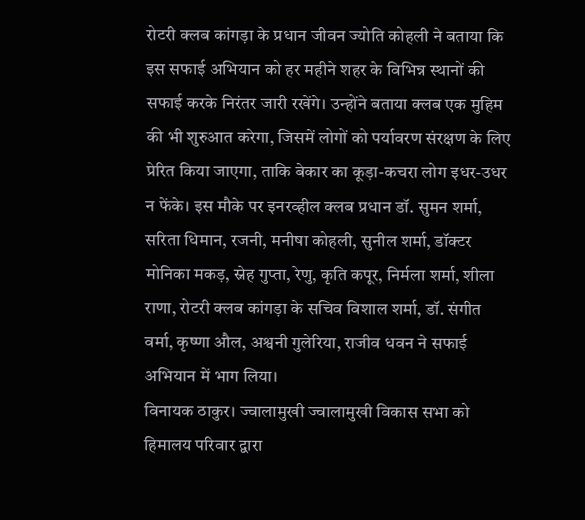रोटरी क्लब कांगड़ा के प्रधान जीवन ज्योति कोहली ने बताया कि इस सफाई अभियान को हर महीने शहर के विभिन्न स्थानों की सफाई करके निरंतर जारी रखेंगे। उन्होंने बताया क्लब एक मुहिम की भी शुरुआत करेगा, जिसमें लोगों को पर्यावरण संरक्षण के लिए प्रेरित किया जाएगा, ताकि बेकार का कूड़ा-कचरा लोग इधर-उधर न फेंके। इस मौके पर इनरव्हील क्लब प्रधान डॉ. सुमन शर्मा, सरिता धिमान, रजनी, मनीषा कोहली, सुनील शर्मा, डॉक्टर मोनिका मकड़, स्नेह गुप्ता, रेणु, कृति कपूर, निर्मला शर्मा, शीला राणा, रोटरी क्लब कांगड़ा के सचिव विशाल शर्मा, डॉ. संगीत वर्मा, कृष्णा औल, अश्वनी गुलेरिया, राजीव धवन ने सफाई अभियान में भाग लिया।
विनायक ठाकुर। ज्वालामुखी ज्वालामुखी विकास सभा को हिमालय परिवार द्वारा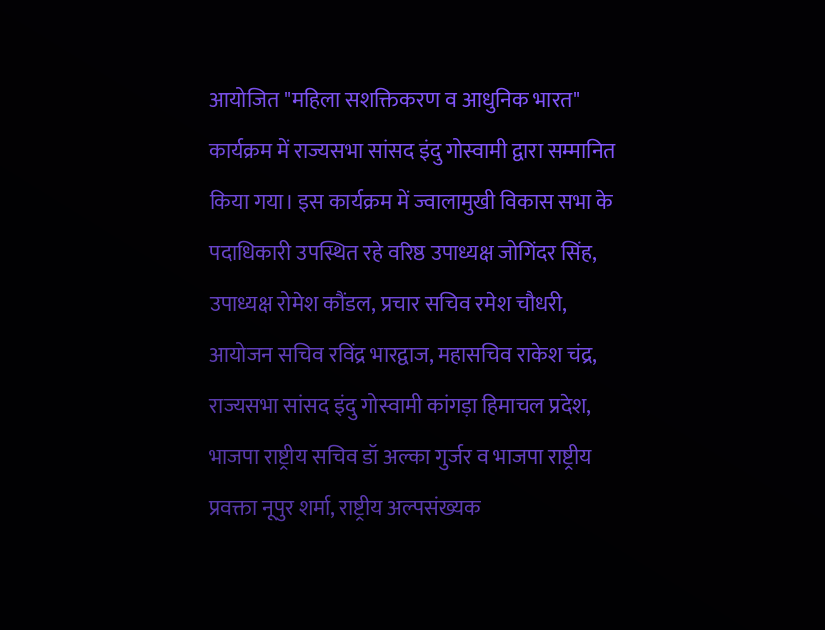आयोजित "महिला सशक्तिकरण व आधुनिक भारत" कार्यक्रम में राज्यसभा सांसद इंदु गोस्वामी द्वारा सम्मानित किया गया। इस कार्यक्रम में ज्वालामुखी विकास सभा के पदाधिकारी उपस्थित रहे वरिष्ठ उपाध्यक्ष जोगिंदर सिंह, उपाध्यक्ष रोमेश कौंडल, प्रचार सचिव रमेश चौधरी, आयोजन सचिव रविंद्र भारद्वाज, महासचिव राकेश चंद्र, राज्यसभा सांसद इंदु गोस्वामी कांगड़ा हिमाचल प्रदेश, भाजपा राष्ट्रीय सचिव डॉ अल्का गुर्जर व भाजपा राष्ट्रीय प्रवक्ता नूपुर शर्मा, राष्ट्रीय अल्पसंख्यक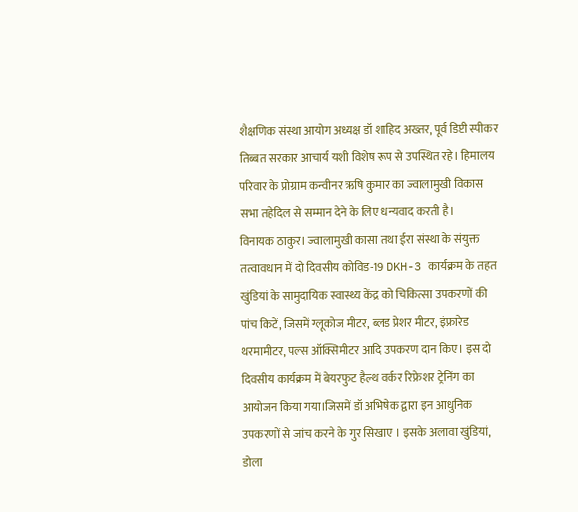शैक्षणिक संस्था आयोग अध्यक्ष डॉ शाहिद अख्तर, पूर्व डिप्टी स्पीकर तिब्बत सरकार आचार्य यशी विशेष रूप से उपस्थित रहे। हिमालय परिवार के प्रोग्राम कन्वीनर ऋषि कुमार का ज्वालामुखी विकास सभा तहेदिल से सम्मान देने के लिए धन्यवाद करती है।
विनायक ठाकुर। ज्वालामुखी कासा तथा ईरा संस्था के संयुक्त तत्वावधान में दो दिवसीय कोविड-19 DKH-3 कार्यक्रम के तहत खुंडियां के सामुदायिक स्वास्थ्य केंद्र को चिकित्सा उपकरणों की पांच किटें, जिसमें ग्लूकोज मीटर, ब्लड प्रेशर मीटर, इंफ्रारेड थरमामीटर, पल्स ऑक्सिमीटर आदि उपकरण दान किए। इस दो दिवसीय कार्यक्रम में बेयरफुट हैल्थ वर्कर रिफ्रेशर ट्रेनिंग का आयोजन किया गया।जिसमें डॉ अभिषेक द्वारा इन आधुनिक उपकरणों से जांच करने के गुर सिखाए । इसके अलावा खुंडियां, डोला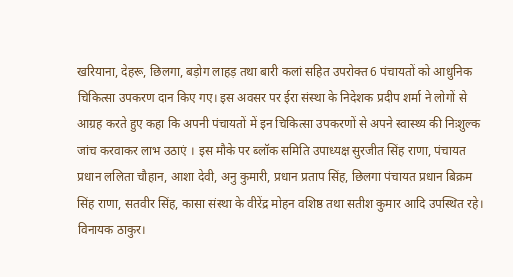खरियाना, देहरू, छिलगा, बड़ोग लाहड़ तथा बारी कलां सहित उपरोक्त 6 पंचायतों को आधुनिक चिकित्सा उपकरण दान किए गए। इस अवसर पर ईरा संस्था के निदेशक प्रदीप शर्मा ने लोगों से आग्रह करते हुए कहा कि अपनी पंचायतों में इन चिकित्सा उपकरणों से अपने स्वास्थ्य की निःशुल्क जांच करवाकर लाभ उठाएं । इस मौके पर ब्लॉक समिति उपाध्यक्ष सुरजीत सिंह राणा, पंचायत प्रधान ललिता चौहान, आशा देवी, अनु कुमारी, प्रधान प्रताप सिंह, छिलगा पंचायत प्रधान बिक्रम सिंह राणा, सतवीर सिंह, कासा संस्था के वीरेंद्र मोहन वशिष्ठ तथा सतीश कुमार आदि उपस्थित रहे।
विनायक ठाकुर।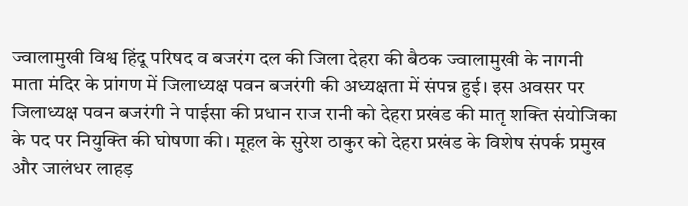ज्वालामुखी विश्व हिंदू परिषद व बजरंग दल की जिला देहरा की बैठक ज्वालामुखी के नागनी माता मंदिर के प्रांगण में जिलाध्यक्ष पवन बजरंगी की अध्यक्षता में संपन्न हुई। इस अवसर पर जिलाध्यक्ष पवन बजरंगी ने पाईसा की प्रधान राज रानी को देहरा प्रखंड की मातृ शक्ति संयोजिका के पद पर नियुक्ति की घोषणा की। मूहल के सुरेश ठाकुर को देहरा प्रखंड के विशेष संपर्क प्रमुख और जालंधर लाहड़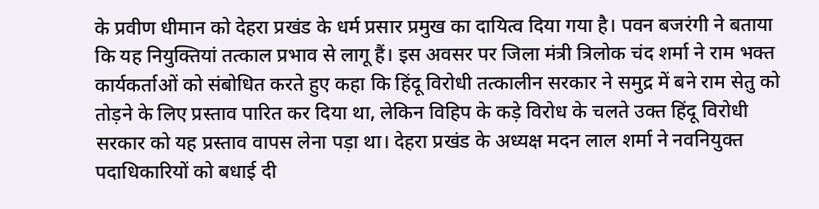के प्रवीण धीमान को देहरा प्रखंड के धर्म प्रसार प्रमुख का दायित्व दिया गया है। पवन बजरंगी ने बताया कि यह नियुक्तियां तत्काल प्रभाव से लागू हैं। इस अवसर पर जिला मंत्री त्रिलोक चंद शर्मा ने राम भक्त कार्यकर्ताओं को संबोधित करते हुए कहा कि हिंदू विरोधी तत्कालीन सरकार ने समुद्र में बने राम सेतु को तोड़ने के लिए प्रस्ताव पारित कर दिया था, लेकिन विहिप के कड़े विरोध के चलते उक्त हिंदू विरोधी सरकार को यह प्रस्ताव वापस लेना पड़ा था। देहरा प्रखंड के अध्यक्ष मदन लाल शर्मा ने नवनियुक्त पदाधिकारियों को बधाई दी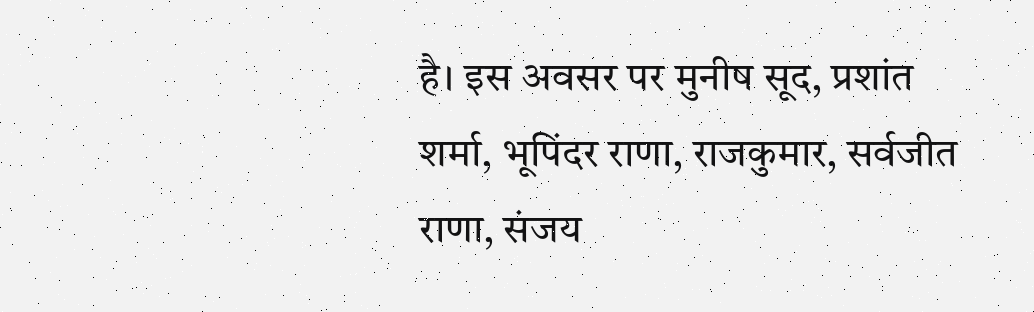है। इस अवसर पर मुनीष सूद, प्रशांत शर्मा, भूपिंदर राणा, राजकुमार, सर्वजीत राणा, संजय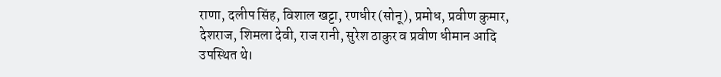राणा, दलीप सिंह, विशाल खट्टा, रणधीर (सोनू), प्रमोध, प्रवीण कुमार, देशराज, शिमला देवी, राज रानी, सुरेश ठाकुर व प्रवीण धीमान आदि उपस्थित थे।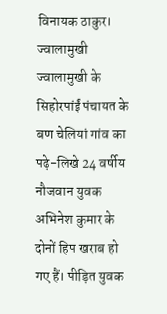विनायक ठाकुर। ज्वालामुखी ज्वालामुखी के सिहोरपांईं पंचायत के बण चेलियां गांव का पढ़े-लिखे 24 वर्षीय नौजवान युवक अभिनेश कुमार के दोनों हिप खराब हो गए हैं। पीड़ित युवक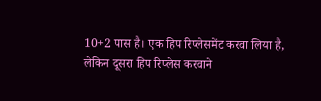10+2 पास है। एक हिप रिप्लेसमेंट करवा लिया है, लेकिन दूसरा हिप रिप्लेस करवाने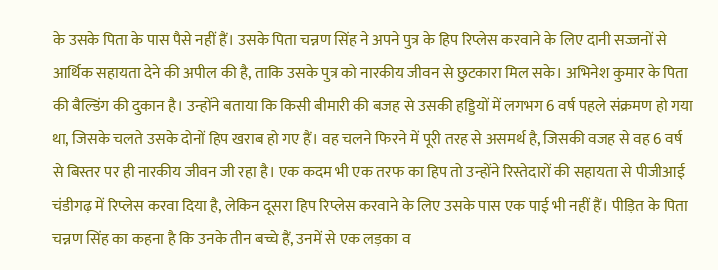के उसके पिता के पास पैसे नहीं हैं। उसके पिता चन्नण सिंह ने अपने पुत्र के हिप रिप्लेस करवाने के लिए दानी सज्जनों से आर्थिक सहायता देने की अपील की है, ताकि उसके पुत्र को नारकीय जीवन से छुटकारा मिल सके। अभिनेश कुमार के पिता की बैल्डिंग की दुकान है। उन्होंने बताया कि किसी बीमारी की बजह से उसकी हड्डियों में लगभग 6 वर्ष पहले संक्रमण हो गया था, जिसके चलते उसके दोनों हिप खराब हो गए हैं। वह चलने फिरने में पूरी तरह से असमर्थ है, जिसकी वजह से वह 6 वर्ष से बिस्तर पर ही नारकीय जीवन जी रहा है। एक कदम भी एक तरफ का हिप तो उन्होंने रिस्तेदारों की सहायता से पीजीआई चंडीगढ़ में रिप्लेस करवा दिया है, लेकिन दूसरा हिप रिप्लेस करवाने के लिए उसके पास एक पाई भी नहीं हैं। पीड़ित के पिता चन्नण सिंह का कहना है कि उनके तीन बच्चे हैं, उनमें से एक लड़का व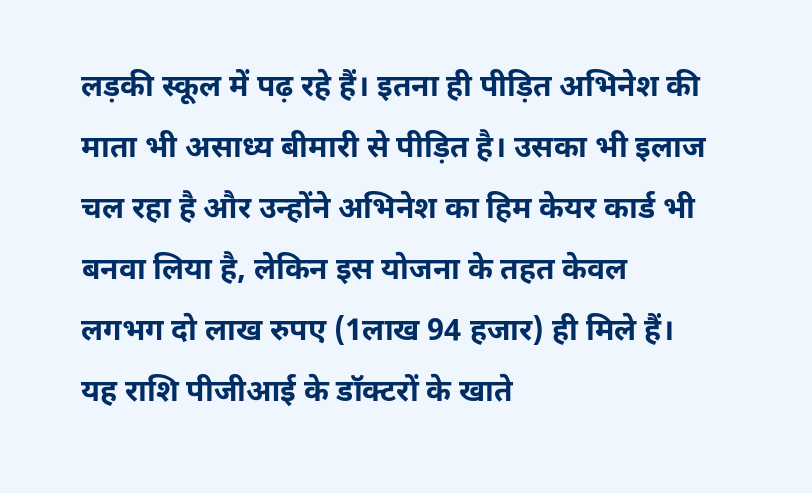लड़की स्कूल में पढ़ रहे हैं। इतना ही पीड़ित अभिनेश की माता भी असाध्य बीमारी से पीड़ित है। उसका भी इलाज चल रहा है और उन्होंने अभिनेश का हिम केयर कार्ड भी बनवा लिया है, लेकिन इस योजना के तहत केवल लगभग दो लाख रुपए (1लाख 94 हजार) ही मिले हैं। यह राशि पीजीआई के डॉक्टरों के खाते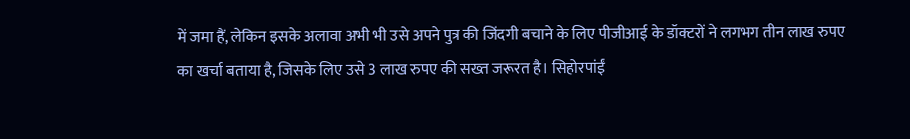में जमा हैं, लेकिन इसके अलावा अभी भी उसे अपने पुत्र की जिंदगी बचाने के लिए पीजीआई के डॉक्टरों ने लगभग तीन लाख रुपए का खर्चा बताया है, जिसके लिए उसे 3 लाख रुपए की सख्त जरूरत है। सिहोरपांईं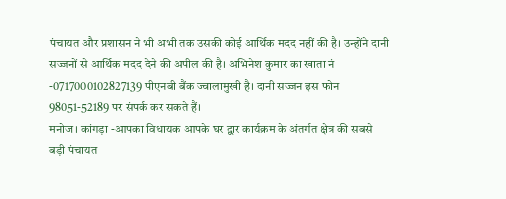पंचायत और प्रशासन ने भी अभी तक उसकी कोई आर्थिक मदद नहीं की है। उन्होंने दानी सज्जनों से आर्थिक मदद देने की अपील की है। अभिनेश कुमार का खाता नं -0717000102827139 पीएनबी बैंक ज्वालामुखी है। दानी सज्जन इस फोन 98051-52189 पर संपर्क कर सकते हैं।
मनोज। कांगड़ा -आपका विधायक आपके घर द्वार कार्यक्रम के अंतर्गत क्षेत्र की सबसे बड़ी पंचायत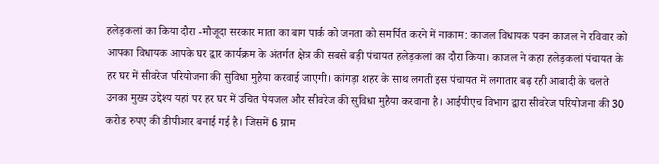हलेड़कलां का किया दौरा -मौजूदा सरकार माता का बाग पार्क को जनता को समर्पित करने में नाकाम: काजल विधायक पवन काजल ने रविवार को आपका विधायक आपके घर द्वार कार्यक्रम के अंतर्गत क्षेत्र की सबसे बड़ी पंचायत हलेड़कलां का दौरा किया। काजल ने कहा हलेड़कलां पंचायत के हर घर में सीवरेज परियोजना की सुविधा मुहैया करवाई जाएगी। कांगड़ा शहर के साथ लगती इस पंचायत में लगातार बढ़ रही आबादी के चलते उनका मुख्य उद्देश्य यहां पर हर घर में उचित पेयजल और सीवरेज की सुविधा मुहैया करवाना है। आईपीएच विभाग द्वारा सीवरेज परियोजना की 30 करोड रुपए की डीपीआर बनाई गई है। जिसमें 6 ग्राम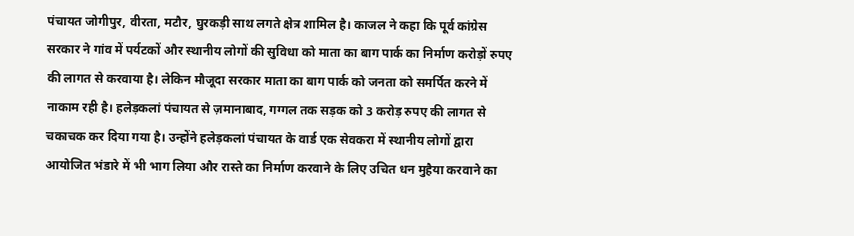पंचायत जोगीपुर, वीरता, मटौर, घुरकड़ी साथ लगते क्षेत्र शामिल है। काजल ने कहा कि पूर्व कांग्रेस सरकार ने गांव में पर्यटकों और स्थानीय लोगों की सुविधा को माता का बाग पार्क का निर्माण करोड़ों रुपए की लागत से करवाया है। लेकिन मौजूदा सरकार माता का बाग पार्क को जनता को समर्पित करने में नाकाम रही है। हलेड़कलां पंचायत से ज़मानाबाद, गग्गल तक सड़क को 3 करोड़ रुपए की लागत से चकाचक कर दिया गया है। उन्होंने हलेड़कलां पंचायत के वार्ड एक सेवकरा में स्थानीय लोगों द्वारा आयोजित भंडारे में भी भाग लिया और रास्ते का निर्माण करवाने के लिए उचित धन मुहैया करवाने का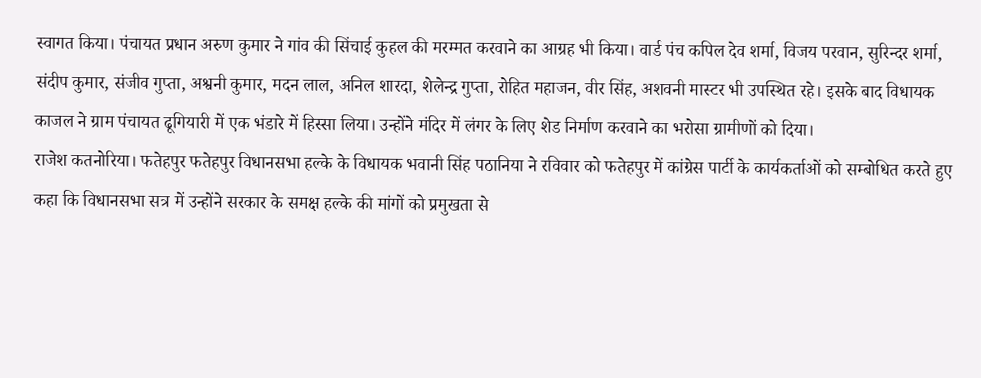स्वागत किया। पंचायत प्रधान अरुण कुमार ने गांव की सिंचाई कुहल की मरम्मत करवाने का आग्रह भी किया। वार्ड पंच कपिल देव शर्मा, विजय परवान, सुरिन्दर शर्मा, संदीप कुमार, संजीव गुप्ता, अश्वनी कुमार, मदन लाल, अनिल शारदा, शेलेन्द्र गुप्ता, रोहित महाजन, वीर सिंह, अशवनी मास्टर भी उपस्थित रहे। इसके बाद विधायक काजल ने ग्राम पंचायत ढूगियारी में एक भंडारे में हिस्सा लिया। उन्होंने मंदिर में लंगर के लिए शेड निर्माण करवाने का भरोसा ग्रामीणों को दिया।
राजेश कतनोरिया। फतेहपुर फतेहपुर विधानसभा हल्के के विधायक भवानी सिंह पठानिया ने रविवार को फतेहपुर में कांग्रेस पार्टी के कार्यकर्ताओं को सम्बोधित करते हुए कहा कि विधानसभा सत्र में उन्होंने सरकार के समक्ष हल्के की मांगों को प्रमुखता से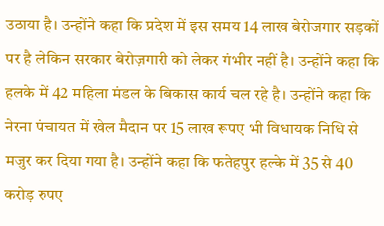उठाया है। उन्होंने कहा कि प्रदेश में इस समय 14 लाख बेरोजगार सड़कों पर है लेकिन सरकार बेरोज़गारी को लेकर गंभीर नहीं है। उन्होंने कहा कि हलके में 42 महिला मंडल के बिकास कार्य चल रहे है। उन्होंने कहा कि नेरना पंचायत में खेल मैदान पर 15 लाख रूपए भी विधायक निधि से मजुर कर दिया गया है। उन्होंने कहा कि फतेहपुर हल्के में 35 से 40 करोड़ रुपए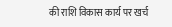की राशि विकास कार्य पर खर्च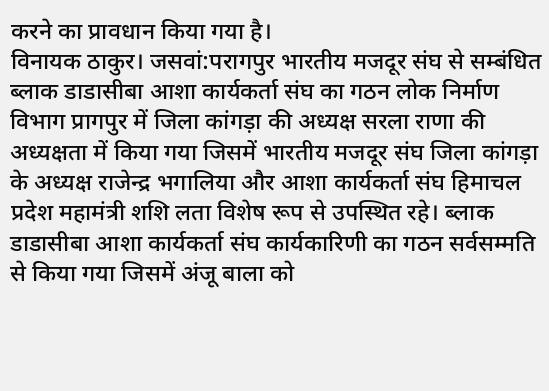करने का प्रावधान किया गया है।
विनायक ठाकुर। जसवां:परागपुर भारतीय मजदूर संघ से सम्बंधित ब्लाक डाडासीबा आशा कार्यकर्ता संघ का गठन लोक निर्माण विभाग प्रागपुर में जिला कांगड़ा की अध्यक्ष सरला राणा की अध्यक्षता में किया गया जिसमें भारतीय मजदूर संघ जिला कांगड़ा के अध्यक्ष राजेन्द्र भगालिया और आशा कार्यकर्ता संघ हिमाचल प्रदेश महामंत्री शशि लता विशेष रूप से उपस्थित रहे। ब्लाक डाडासीबा आशा कार्यकर्ता संघ कार्यकारिणी का गठन सर्वसम्मति से किया गया जिसमें अंजू बाला को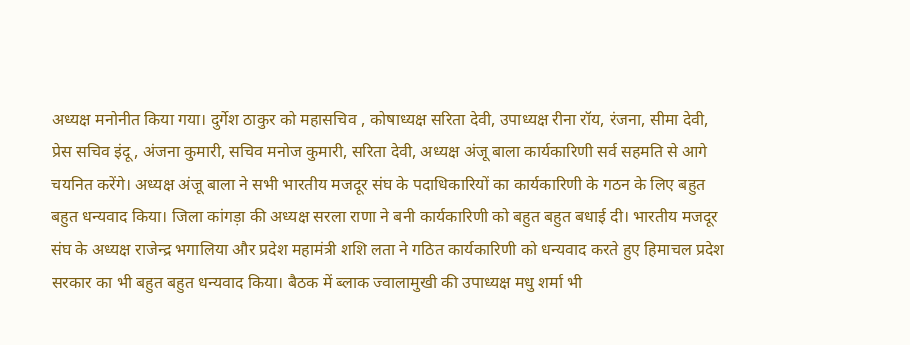अध्यक्ष मनोनीत किया गया। दुर्गेश ठाकुर को महासचिव , कोषाध्यक्ष सरिता देवी, उपाध्यक्ष रीना रॉय, रंजना, सीमा देवी, प्रेस सचिव इंदू, अंजना कुमारी, सचिव मनोज कुमारी, सरिता देवी, अध्यक्ष अंजू बाला कार्यकारिणी सर्व सहमति से आगे चयनित करेंगे। अध्यक्ष अंजू बाला ने सभी भारतीय मजदूर संघ के पदाधिकारियों का कार्यकारिणी के गठन के लिए बहुत बहुत धन्यवाद किया। जिला कांगड़ा की अध्यक्ष सरला राणा ने बनी कार्यकारिणी को बहुत बहुत बधाई दी। भारतीय मजदूर संघ के अध्यक्ष राजेन्द्र भगालिया और प्रदेश महामंत्री शशि लता ने गठित कार्यकारिणी को धन्यवाद करते हुए हिमाचल प्रदेश सरकार का भी बहुत बहुत धन्यवाद किया। बैठक में ब्लाक ज्वालामुखी की उपाध्यक्ष मधु शर्मा भी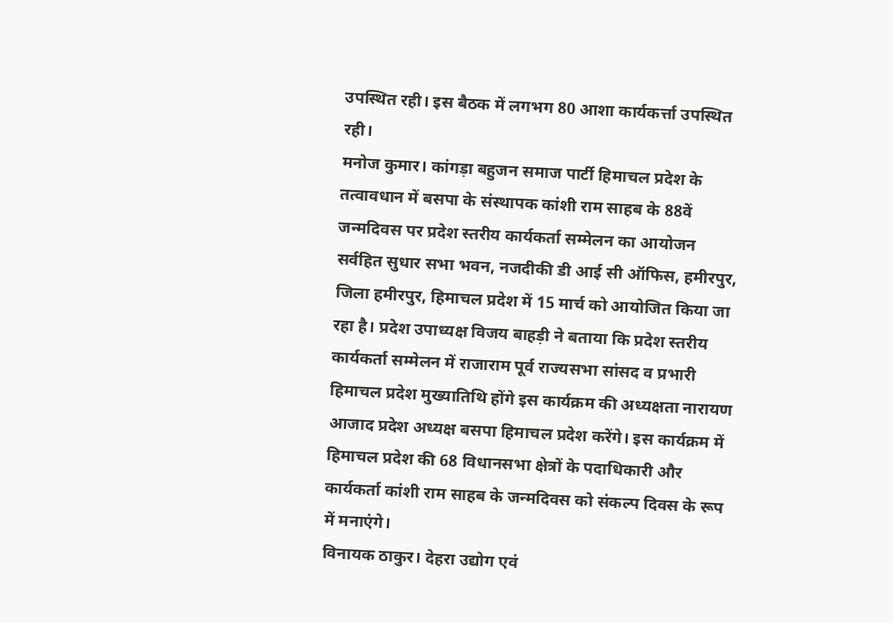उपस्थित रही। इस बैठक में लगभग 80 आशा कार्यकर्त्ता उपस्थित रही।
मनोज कुमार। कांगड़ा बहुजन समाज पार्टी हिमाचल प्रदेश के तत्वावधान में बसपा के संस्थापक कांशी राम साहब के 88वें जन्मदिवस पर प्रदेश स्तरीय कार्यकर्ता सम्मेलन का आयोजन सर्वहित सुधार सभा भवन, नजदीकी डी आई सी ऑफिस, हमीरपुर, जिला हमीरपुर, हिमाचल प्रदेश में 15 मार्च को आयोजित किया जा रहा है। प्रदेश उपाध्यक्ष विजय बाहड़ी ने बताया कि प्रदेश स्तरीय कार्यकर्ता सम्मेलन में राजाराम पूर्व राज्यसभा सांसद व प्रभारी हिमाचल प्रदेश मुख्यातिथि होंगे इस कार्यक्रम की अध्यक्षता नारायण आजाद प्रदेश अध्यक्ष बसपा हिमाचल प्रदेश करेंगे। इस कार्यक्रम में हिमाचल प्रदेश की 68 विधानसभा क्षेत्रों के पदाधिकारी और कार्यकर्ता कांशी राम साहब के जन्मदिवस को संकल्प दिवस के रूप में मनाएंगे।
विनायक ठाकुर। देहरा उद्योग एवं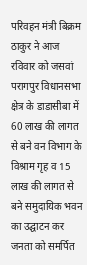परिवहन मंत्री बिक्रम ठाकुर ने आज रविवार को जसवां परागपुर विधानसभा क्षेत्र के डाडासीबा में 60 लाख की लागत से बने वन विभाग के विश्राम गृह व 15 लाख की लागत से बने समुदायिक भवन का उद्घाटन कर जनता को समर्पित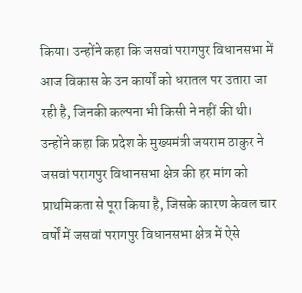किया। उन्होंने कहा कि जसवां परागपुर विधानसभा में आज विकास के उन कार्यों को धरातल पर उतारा जा रही है, जिनकी कल्पना भी किसी ने नहीं की थी। उन्होंने कहा कि प्रदेश के मुख्यमंत्री जयराम ठाकुर ने जसवां परागपुर विधानसभा क्षेत्र की हर मांग को प्राथमिकता से पूरा किया है, जिसके कारण केवल चार वर्षों में जसवां परागपुर विधानसभा क्षेत्र में ऐसे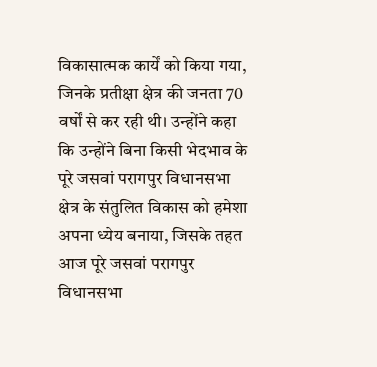विकासात्मक कार्यें को किया गया, जिनके प्रतीक्षा क्षेत्र की जनता 70 वर्षों से कर रही थी। उन्होंने कहा कि उन्होंने बिना किसी भेदभाव के पूरे जसवां परागपुर विधानसभा क्षेत्र के संतुलित विकास को हमेशा अपना ध्येय बनाया, जिसके तहत आज पूरे जसवां परागपुर विधानसभा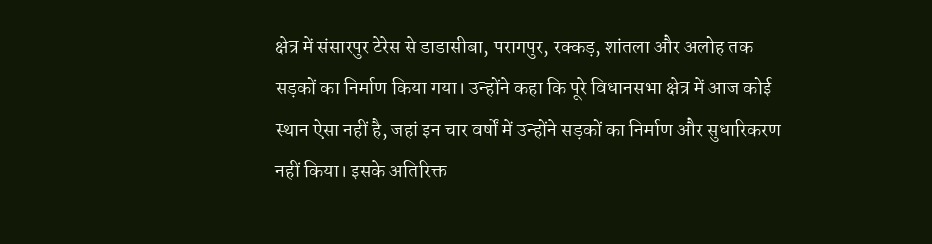क्षेत्र में संसारपुर टेरेस से डाडासीबा, परागपुर, रक्कड़, शांतला और अलोह तक सड़कों का निर्माण किया गया। उन्होंने कहा कि पूरे विधानसभा क्षेत्र में आज कोई स्थान ऐसा नहीं है, जहां इन चार वर्षों में उन्होंने सड़कों का निर्माण और सुधारिकरण नहीं किया। इसके अतिरिक्त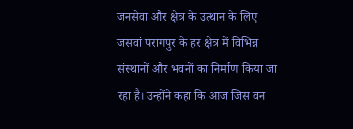जनसेवा और क्षेत्र के उत्थान के लिए जसवां परागपुर के हर क्षेत्र में विभिन्न संस्थानों और भवनों का निर्माण किया जा रहा है। उन्होंने कहा कि आज जिस वन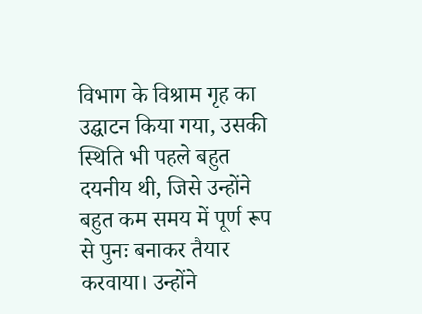विभाग के विश्राम गृह का उद्घाटन किया गया, उसकी स्थिति भी पहले बहुत दयनीय थी, जिसे उन्होंने बहुत कम समय में पूर्ण रूप से पुनः बनाकर तैयार करवाया। उन्होंने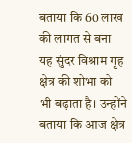बताया कि 60 लाख की लागत से बना यह सुंदर विश्राम गृह क्षेत्र की शोभा को भी बढ़ाता है। उन्होंने बताया कि आज क्षेत्र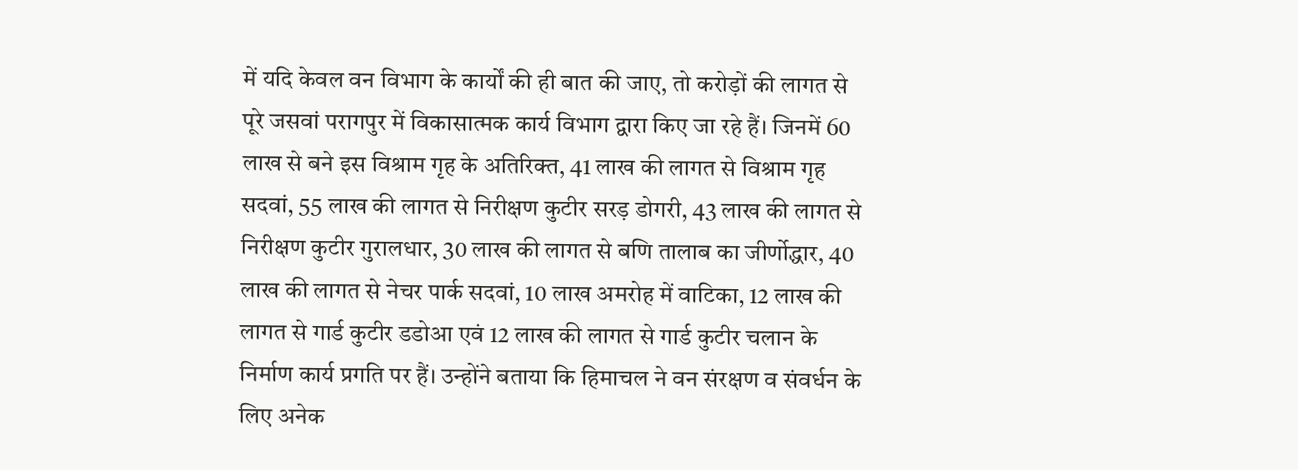में यदि केवल वन विभाग के कार्यों की ही बात की जाए, तो करोड़ों की लागत से पूरे जसवां परागपुर में विकासात्मक कार्य विभाग द्वारा किए जा रहे हैं। जिनमें 60 लाख से बने इस विश्राम गृह के अतिरिक्त, 41 लाख की लागत से विश्राम गृह सदवां, 55 लाख की लागत से निरीक्षण कुटीर सरड़ डोगरी, 43 लाख की लागत से निरीक्षण कुटीर गुरालधार, 30 लाख की लागत से बणि तालाब का जीर्णोद्धार, 40 लाख की लागत से नेचर पार्क सदवां, 10 लाख अमरोह में वाटिका, 12 लाख की लागत से गार्ड कुटीर डडोआ एवं 12 लाख की लागत से गार्ड कुटीर चलान के निर्माण कार्य प्रगति पर हैं। उन्होंने बताया कि हिमाचल ने वन संरक्षण व संवर्धन के लिए अनेक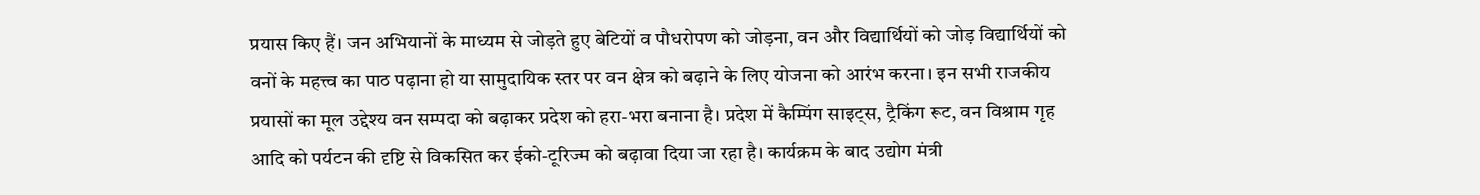प्रयास किए हैं। जन अभियानों के माध्यम से जोड़ते हुए बेटियों व पौधरोपण को जोड़ना, वन और विद्यार्थियों को जोड़ विद्यार्थियों को वनों के महत्त्व का पाठ पढ़ाना हो या सामुदायिक स्तर पर वन क्षेत्र को बढ़ाने के लिए योजना को आरंभ करना। इन सभी राजकीय प्रयासों का मूल उद्देश्य वन सम्पदा को बढ़ाकर प्रदेश को हरा-भरा बनाना है। प्रदेश में कैम्पिंग साइट्स, ट्रैकिंग रूट, वन विश्राम गृह आदि को पर्यटन की दृष्टि से विकसित कर ईको-टूरिज्म को बढ़ावा दिया जा रहा है। कार्यक्रम के बाद उद्योग मंत्री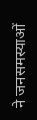ने जनसमस्याओं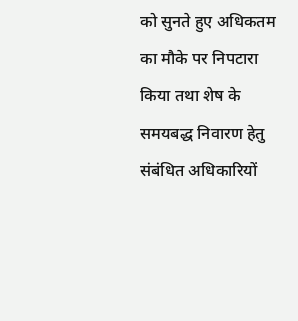को सुनते हुए अधिकतम का मौके पर निपटारा किया तथा शेष के समयबद्ध निवारण हेतु संबंधित अधिकारियों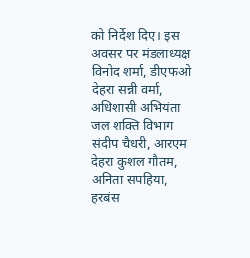को निर्देश दिए। इस अवसर पर मंडलाध्यक्ष विनोद शर्मा, डीएफओ देहरा सन्नी वर्मा, अधिशासी अभियंता जल शक्ति विभाग संदीप चैधरी, आरएम देहरा कुशल गौतम, अनिता सपहिया, हरबंस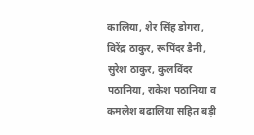कालिया, शेर सिंह डोगरा, विरेंद्र ठाकुर, रूपिंदर डैनी, सुरेश ठाकुर, कुलविंदर पठानिया, राकेश पठानिया व कमलेश बढालिया सहित बड़ी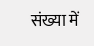संख्या में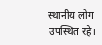स्थानीय लोग उपस्थित रहे।